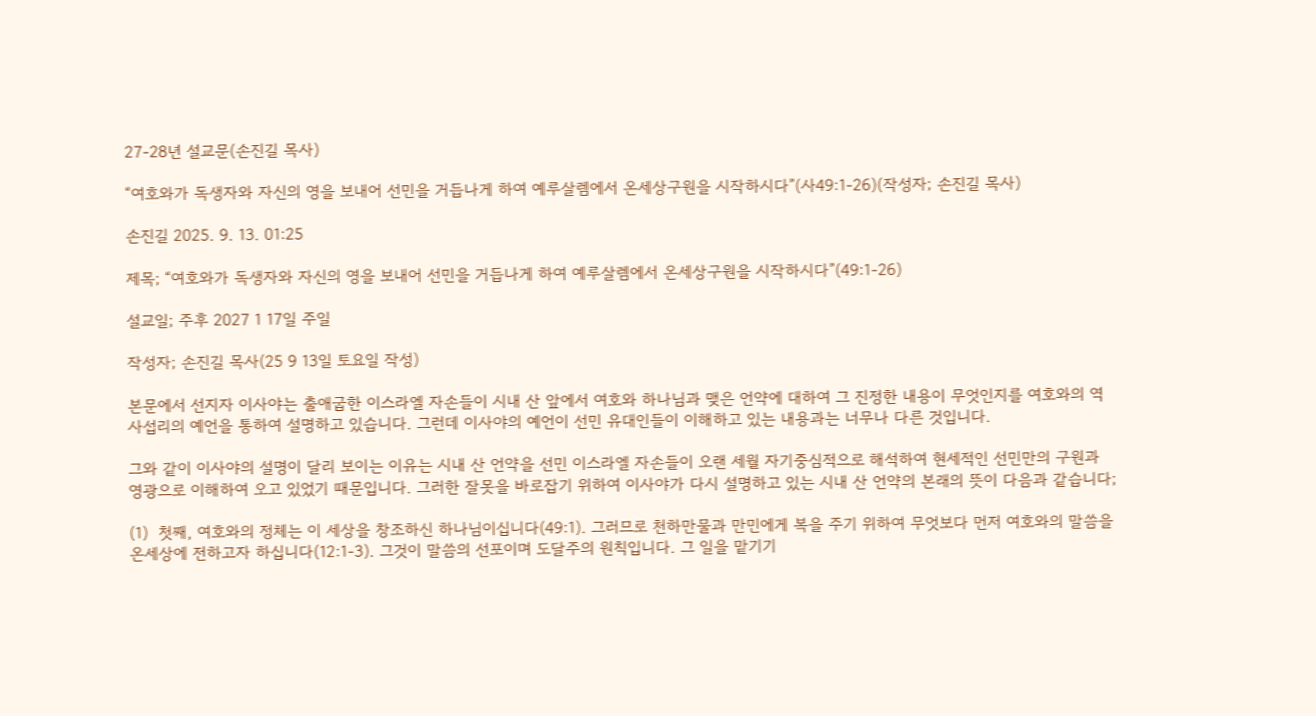27-28년 설교문(손진길 목사)

“여호와가 독생자와 자신의 영을 보내어 선민을 거듭나게 하여 예루살렘에서 온세상구원을 시작하시다”(사49:1-26)(작성자; 손진길 목사)

손진길 2025. 9. 13. 01:25

제목; “여호와가 독생자와 자신의 영을 보내어 선민을 거듭나게 하여 예루살렘에서 온세상구원을 시작하시다”(49:1-26)

설교일; 주후 2027 1 17일 주일

작성자; 손진길 목사(25 9 13일 토요일 작성)

본문에서 선지자 이사야는 출애굽한 이스라엘 자손들이 시내 산 앞에서 여호와 하나님과 맺은 언약에 대하여 그 진정한 내용이 무엇인지를 여호와의 역사섭리의 예언을 통하여 설명하고 있습니다. 그런데 이사야의 예언이 선민 유대인들이 이해하고 있는 내용과는 너무나 다른 것입니다.

그와 같이 이사야의 설명이 달리 보이는 이유는 시내 산 언약을 선민 이스라엘 자손들이 오랜 세월 자기중심적으로 해석하여 현세적인 선민만의 구원과 영광으로 이해하여 오고 있었기 때문입니다. 그러한 잘못을 바로잡기 위하여 이사야가 다시 설명하고 있는 시내 산 언약의 본래의 뜻이 다음과 같습니다;

(1)  첫째, 여호와의 정체는 이 세상을 창조하신 하나님이십니다(49:1). 그러므로 천하만물과 만민에게 복을 주기 위하여 무엇보다 먼저 여호와의 말씀을 온세상에 전하고자 하십니다(12:1-3). 그것이 말씀의 선포이며 도달주의 원칙입니다. 그 일을 맡기기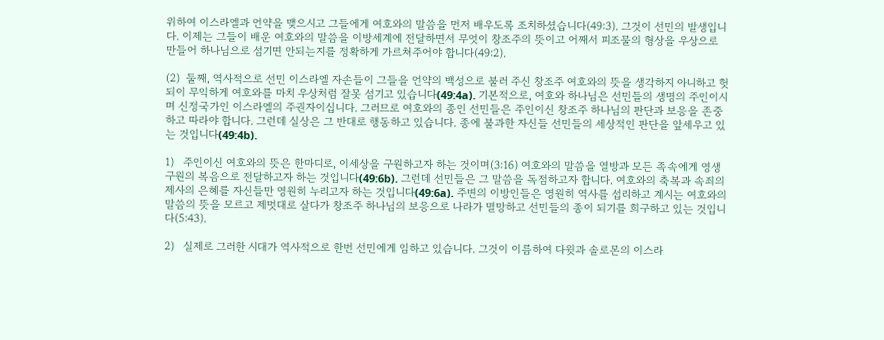위하여 이스라엘과 언약을 맺으시고 그들에게 여호와의 말씀을 먼저 배우도록 조치하셨습니다(49:3). 그것이 선민의 발생입니다. 이제는 그들이 배운 여호와의 말씀을 이방세계에 전달하면서 무엇이 창조주의 뜻이고 어째서 피조물의 형상을 우상으로 만들어 하나님으로 섬기면 안되는지를 정확하게 가르쳐주어야 합니다(49:2).

(2)  둘째, 역사적으로 선민 이스라엘 자손들이 그들을 언약의 백성으로 불러 주신 창조주 여호와의 뜻을 생각하지 아니하고 헛되이 무익하게 여호와를 마치 우상처럼 잘못 섬기고 있습니다(49:4a). 기본적으로, 여호와 하나님은 선민들의 생명의 주인이시며 신정국가인 이스라엘의 주권자이십니다. 그러므로 여호와의 종인 선민들은 주인이신 창조주 하나님의 판단과 보응을 존중하고 따라야 합니다. 그런데 실상은 그 반대로 행동하고 있습니다. 종에 불과한 자신들 선민들의 세상적인 판단을 앞세우고 있는 것입니다(49:4b).

1)   주인이신 여호와의 뜻은 한마디로, 이세상을 구원하고자 하는 것이며(3:16) 여호와의 말씀을 열방과 모든 족속에게 영생구원의 복음으로 전달하고자 하는 것입니다(49:6b). 그런데 선민들은 그 말씀을 독점하고자 합니다. 여호와의 축복과 속죄의 제사의 은혜를 자신들만 영원히 누리고자 하는 것입니다(49:6a). 주변의 이방인들은 영원히 역사를 섭리하고 계시는 여호와의 말씀의 뜻을 모르고 제멋대로 살다가 창조주 하나님의 보응으로 나라가 멸망하고 선민들의 종이 되기를 희구하고 있는 것입니다(5:43).

2)   실제로 그러한 시대가 역사적으로 한번 선민에게 임하고 있습니다. 그것이 이름하여 다윗과 솔로몬의 이스라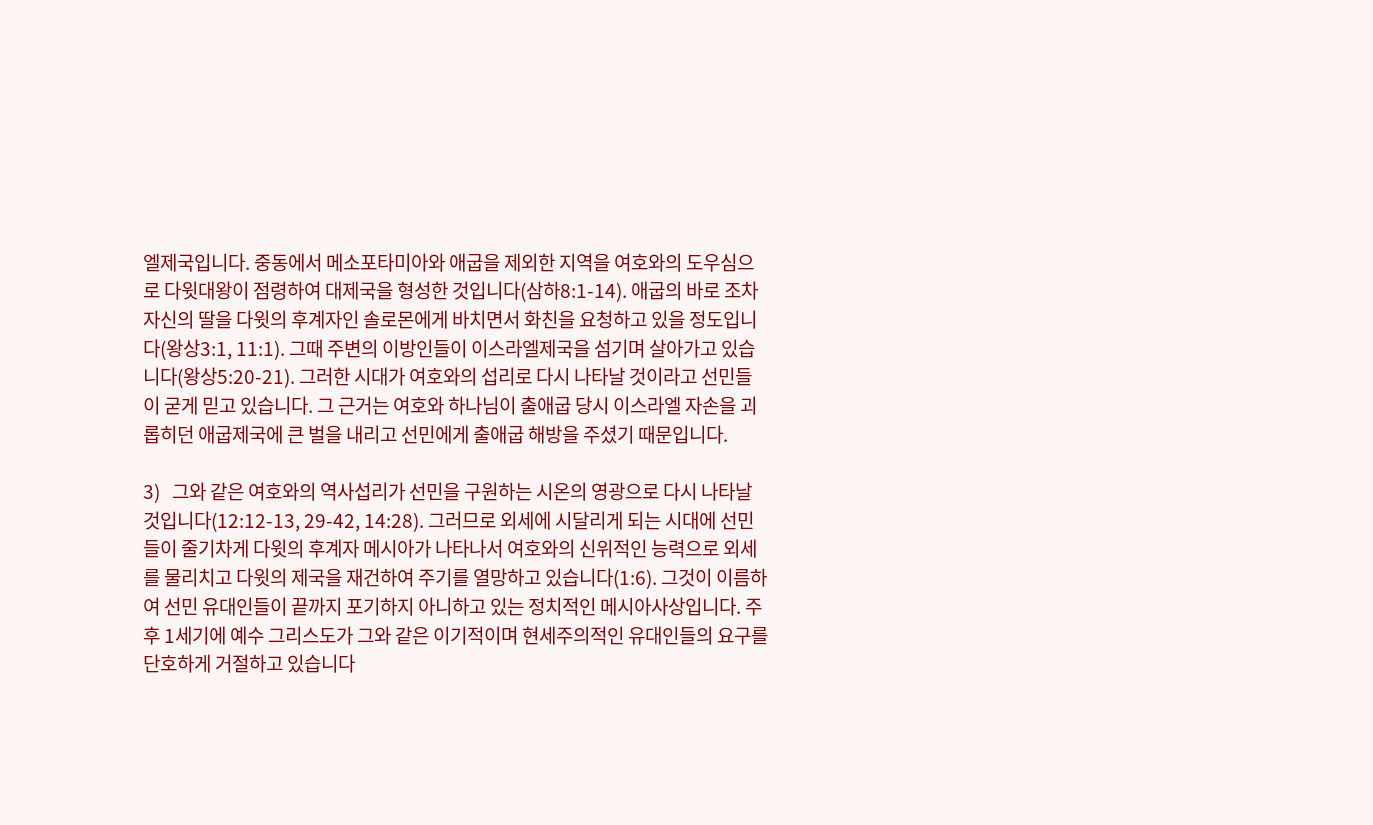엘제국입니다. 중동에서 메소포타미아와 애굽을 제외한 지역을 여호와의 도우심으로 다윗대왕이 점령하여 대제국을 형성한 것입니다(삼하8:1-14). 애굽의 바로 조차 자신의 딸을 다윗의 후계자인 솔로몬에게 바치면서 화친을 요청하고 있을 정도입니다(왕상3:1, 11:1). 그때 주변의 이방인들이 이스라엘제국을 섬기며 살아가고 있습니다(왕상5:20-21). 그러한 시대가 여호와의 섭리로 다시 나타날 것이라고 선민들이 굳게 믿고 있습니다. 그 근거는 여호와 하나님이 출애굽 당시 이스라엘 자손을 괴롭히던 애굽제국에 큰 벌을 내리고 선민에게 출애굽 해방을 주셨기 때문입니다.

3)   그와 같은 여호와의 역사섭리가 선민을 구원하는 시온의 영광으로 다시 나타날 것입니다(12:12-13, 29-42, 14:28). 그러므로 외세에 시달리게 되는 시대에 선민들이 줄기차게 다윗의 후계자 메시아가 나타나서 여호와의 신위적인 능력으로 외세를 물리치고 다윗의 제국을 재건하여 주기를 열망하고 있습니다(1:6). 그것이 이름하여 선민 유대인들이 끝까지 포기하지 아니하고 있는 정치적인 메시아사상입니다. 주후 1세기에 예수 그리스도가 그와 같은 이기적이며 현세주의적인 유대인들의 요구를 단호하게 거절하고 있습니다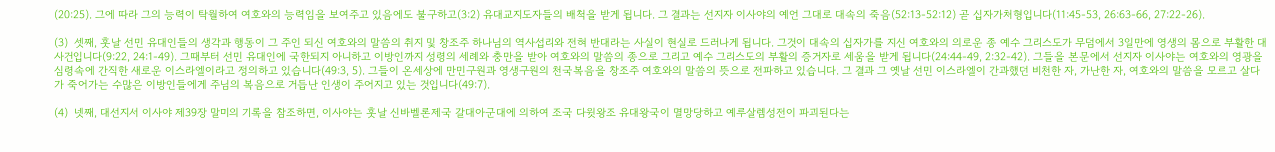(20:25). 그에 따라 그의 능력이 탁월하여 여호와의 능력임을 보여주고 있음에도 불구하고(3:2) 유대교지도자들의 배척을 받게 됩니다. 그 결과는 선지자 이사야의 예언 그대로 대속의 죽음(52:13-52:12) 곧 십자가처형입니다(11:45-53, 26:63-66, 27:22-26).

(3)  셋째, 훗날 선민 유대인들의 생각과 행동이 그 주인 되신 여호와의 말씀의 취지 및 창조주 하나님의 역사섭리와 전혀 반대라는 사실이 현실로 드러나게 됩니다. 그것이 대속의 십자가를 지신 여호와의 의로운 종 예수 그리스도가 무덤에서 3일만에 영생의 몸으로 부활한 대사건입니다(9:22, 24:1-49). 그때부터 선민 유대인에 국한되지 아니하고 이방인까지 성령의 세례와 충만을 받아 여호와의 말씀의 종으로 그리고 예수 그리스도의 부활의 증거자로 세움을 받게 됩니다(24:44-49, 2:32-42). 그들을 본문에서 선지자 이사야는 여호와의 영광을 심령속에 간직한 새로운 이스라엘이라고 정의하고 있습니다(49:3, 5). 그들이 온세상에 만민구원과 영생구원의 천국복음을 창조주 여호와의 말씀의 뜻으로 전파하고 있습니다. 그 결과 그 옛날 선민 이스라엘이 간과했던 비천한 자, 가난한 자, 여호와의 말씀을 모르고 살다가 죽어가는 수많은 이방인들에게 주님의 복음으로 거듭난 인생이 주어지고 있는 것입니다(49:7).

(4)  넷째, 대선지서 이사야 제39장 말미의 기록을 참조하면, 이사야는 훗날 신바벨론제국 갈대아군대에 의하여 조국 다윗왕조 유대왕국이 멸망당하고 예루살렘성전이 파괴된다는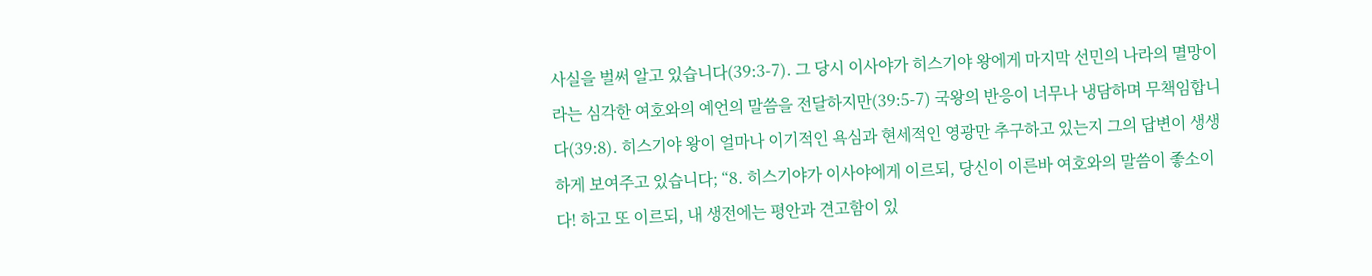사실을 벌써 알고 있습니다(39:3-7). 그 당시 이사야가 히스기야 왕에게 마지막 선민의 나라의 멸망이라는 심각한 여호와의 예언의 말씀을 전달하지만(39:5-7) 국왕의 반응이 너무나 냉담하며 무책임합니다(39:8). 히스기야 왕이 얼마나 이기적인 욕심과 현세적인 영광만 추구하고 있는지 그의 답변이 생생하게 보여주고 있습니다; “8. 히스기야가 이사야에게 이르되, 당신이 이른바 여호와의 말씀이 좋소이다! 하고 또 이르되, 내 생전에는 평안과 견고함이 있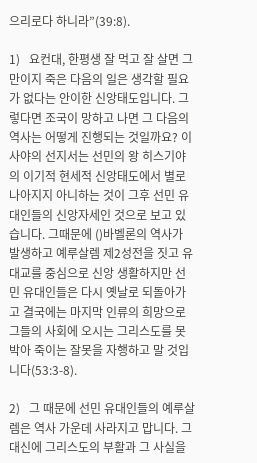으리로다 하니라”(39:8).

1)   요컨대, 한평생 잘 먹고 잘 살면 그만이지 죽은 다음의 일은 생각할 필요가 없다는 안이한 신앙태도입니다. 그렇다면 조국이 망하고 나면 그 다음의 역사는 어떻게 진행되는 것일까요? 이사야의 선지서는 선민의 왕 히스기야의 이기적 현세적 신앙태도에서 별로 나아지지 아니하는 것이 그후 선민 유대인들의 신앙자세인 것으로 보고 있습니다. 그때문에 ()바벨론의 역사가 발생하고 예루살렘 제2성전을 짓고 유대교를 중심으로 신앙 생활하지만 선민 유대인들은 다시 옛날로 되돌아가고 결국에는 마지막 인류의 희망으로 그들의 사회에 오시는 그리스도를 못박아 죽이는 잘못을 자행하고 말 것입니다(53:3-8).

2)   그 때문에 선민 유대인들의 예루살렘은 역사 가운데 사라지고 맙니다. 그 대신에 그리스도의 부활과 그 사실을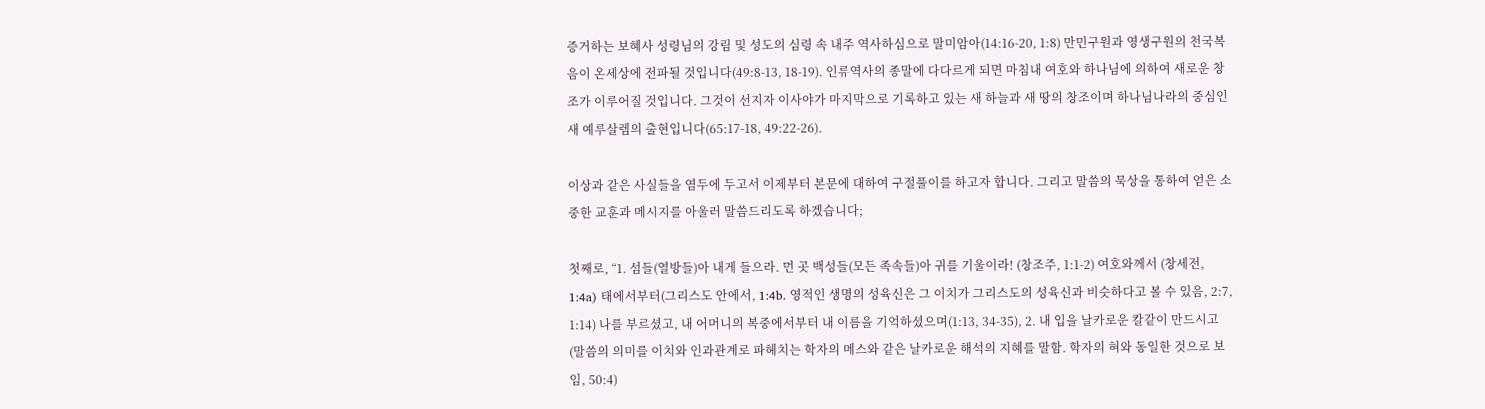증거하는 보혜사 성령님의 강림 및 성도의 심령 속 내주 역사하심으로 말미암아(14:16-20, 1:8) 만민구원과 영생구원의 천국복음이 온세상에 전파될 것입니다(49:8-13, 18-19). 인류역사의 종말에 다다르게 되면 마침내 여호와 하나님에 의하여 새로운 창조가 이루어질 것입니다. 그것이 선지자 이사야가 마지막으로 기록하고 있는 새 하늘과 새 땅의 창조이며 하나님나라의 중심인 새 예루살렘의 출현입니다(65:17-18, 49:22-26).

이상과 같은 사실들을 염두에 두고서 이제부터 본문에 대하여 구절풀이를 하고자 합니다. 그리고 말씀의 묵상을 통하여 얻은 소중한 교훈과 메시지를 아울러 말씀드리도록 하겠습니다;

첫째로, “1. 섬들(열방들)아 내게 들으라. 먼 곳 백성들(모든 족속들)아 귀를 기울이라! (창조주, 1:1-2) 여호와께서 (창세전, 1:4a) 태에서부터(그리스도 안에서, 1:4b. 영적인 생명의 성육신은 그 이치가 그리스도의 성육신과 비슷하다고 볼 수 있음, 2:7, 1:14) 나를 부르셨고, 내 어머니의 복중에서부터 내 이름을 기억하셨으며(1:13, 34-35), 2. 내 입을 날카로운 칼같이 만드시고(말씀의 의미를 이치와 인과관계로 파헤치는 학자의 메스와 같은 날카로운 해석의 지혜를 말함. 학자의 혀와 동일한 것으로 보임, 50:4)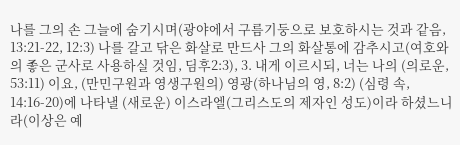나를 그의 손 그늘에 숨기시며(광야에서 구름기둥으로 보호하시는 것과 같음, 13:21-22, 12:3) 나를 갈고 닦은 화살로 만드사 그의 화살통에 감추시고(여호와의 좋은 군사로 사용하실 것임, 딤후2:3), 3. 내게 이르시되, 너는 나의 (의로운, 53:11) 이요, (만민구원과 영생구원의) 영광(하나님의 영, 8:2) (심령 속, 14:16-20)에 나타낼 (새로운) 이스라엘(그리스도의 제자인 성도)이라 하셨느니라(이상은 예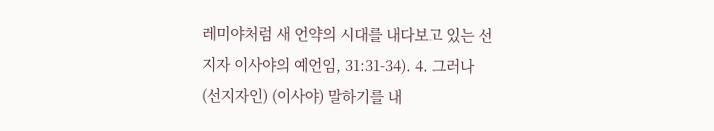레미야처럼 새 언약의 시대를 내다보고 있는 선지자 이사야의 예언임, 31:31-34). 4. 그러나 (선지자인) (이사야) 말하기를 내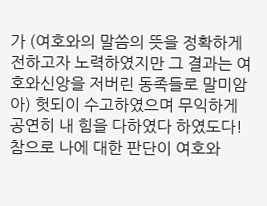가 (여호와의 말씀의 뜻을 정확하게 전하고자 노력하였지만 그 결과는 여호와신앙을 저버린 동족들로 말미암아) 헛되이 수고하였으며 무익하게 공연히 내 힘을 다하였다 하였도다! 참으로 나에 대한 판단이 여호와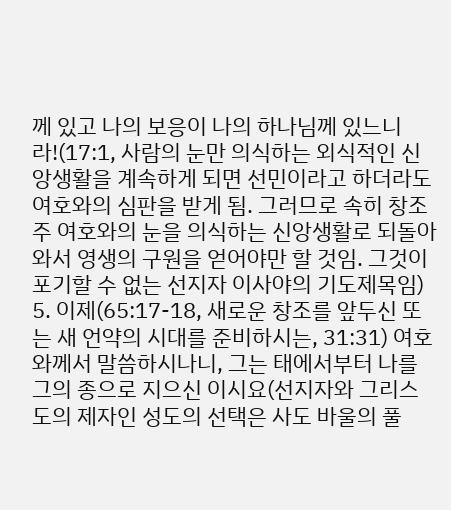께 있고 나의 보응이 나의 하나님께 있느니라!(17:1, 사람의 눈만 의식하는 외식적인 신앙생활을 계속하게 되면 선민이라고 하더라도 여호와의 심판을 받게 됨. 그러므로 속히 창조주 여호와의 눈을 의식하는 신앙생활로 되돌아와서 영생의 구원을 얻어야만 할 것임. 그것이 포기할 수 없는 선지자 이사야의 기도제목임) 5. 이제(65:17-18, 새로운 창조를 앞두신 또는 새 언약의 시대를 준비하시는, 31:31) 여호와께서 말씀하시나니, 그는 태에서부터 나를 그의 종으로 지으신 이시요(선지자와 그리스도의 제자인 성도의 선택은 사도 바울의 풀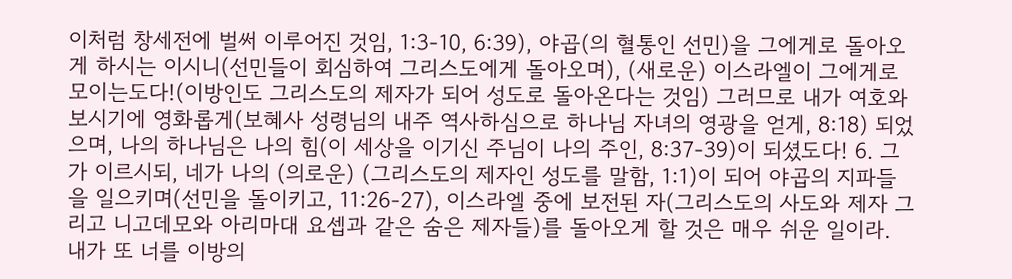이처럼 창세전에 벌써 이루어진 것임, 1:3-10, 6:39), 야곱(의 혈통인 선민)을 그에게로 돌아오게 하시는 이시니(선민들이 회심하여 그리스도에게 돌아오며), (새로운) 이스라엘이 그에게로 모이는도다!(이방인도 그리스도의 제자가 되어 성도로 돌아온다는 것임) 그러므로 내가 여호와 보시기에 영화롭게(보혜사 성령님의 내주 역사하심으로 하나님 자녀의 영광을 얻게, 8:18) 되었으며, 나의 하나님은 나의 힘(이 세상을 이기신 주님이 나의 주인, 8:37-39)이 되셨도다! 6. 그가 이르시되, 네가 나의 (의로운) (그리스도의 제자인 성도를 말함, 1:1)이 되어 야곱의 지파들을 일으키며(선민을 돌이키고, 11:26-27), 이스라엘 중에 보전된 자(그리스도의 사도와 제자 그리고 니고데모와 아리마대 요셉과 같은 숨은 제자들)를 돌아오게 할 것은 매우 쉬운 일이라. 내가 또 너를 이방의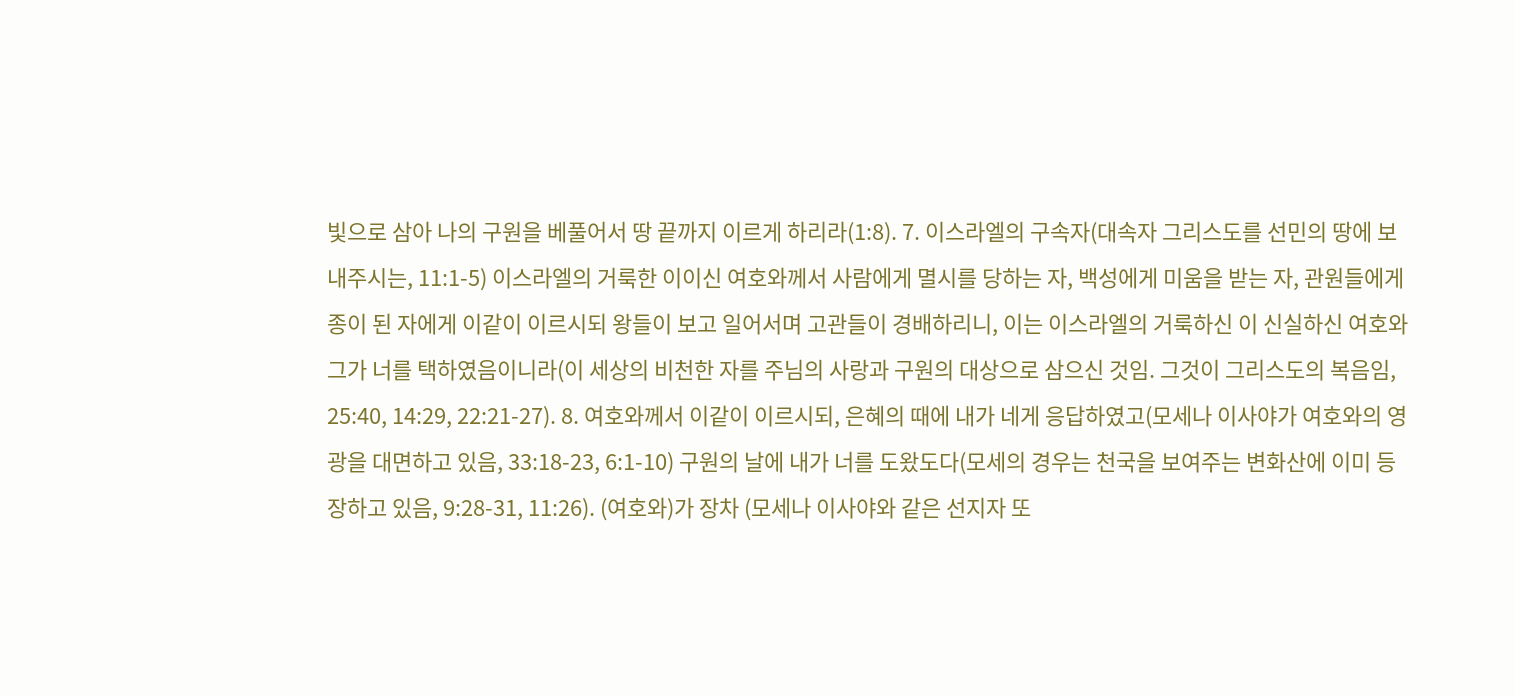빛으로 삼아 나의 구원을 베풀어서 땅 끝까지 이르게 하리라(1:8). 7. 이스라엘의 구속자(대속자 그리스도를 선민의 땅에 보내주시는, 11:1-5) 이스라엘의 거룩한 이이신 여호와께서 사람에게 멸시를 당하는 자, 백성에게 미움을 받는 자, 관원들에게 종이 된 자에게 이같이 이르시되 왕들이 보고 일어서며 고관들이 경배하리니, 이는 이스라엘의 거룩하신 이 신실하신 여호와 그가 너를 택하였음이니라(이 세상의 비천한 자를 주님의 사랑과 구원의 대상으로 삼으신 것임. 그것이 그리스도의 복음임, 25:40, 14:29, 22:21-27). 8. 여호와께서 이같이 이르시되, 은혜의 때에 내가 네게 응답하였고(모세나 이사야가 여호와의 영광을 대면하고 있음, 33:18-23, 6:1-10) 구원의 날에 내가 너를 도왔도다(모세의 경우는 천국을 보여주는 변화산에 이미 등장하고 있음, 9:28-31, 11:26). (여호와)가 장차 (모세나 이사야와 같은 선지자 또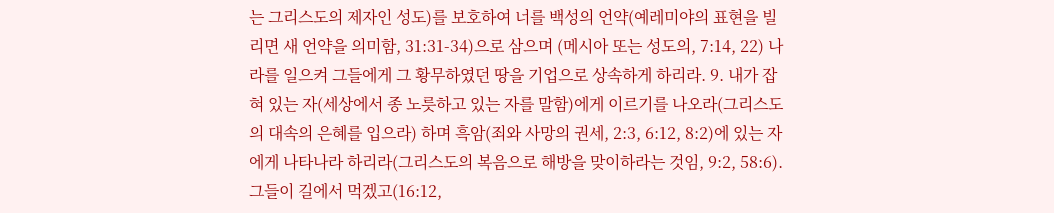는 그리스도의 제자인 성도)를 보호하여 너를 백성의 언약(예레미야의 표현을 빌리면 새 언약을 의미함, 31:31-34)으로 삼으며 (메시아 또는 성도의, 7:14, 22) 나라를 일으켜 그들에게 그 황무하였던 땅을 기업으로 상속하게 하리라. 9. 내가 잡혀 있는 자(세상에서 종 노릇하고 있는 자를 말함)에게 이르기를 나오라(그리스도의 대속의 은혜를 입으라) 하며 흑암(죄와 사망의 권세, 2:3, 6:12, 8:2)에 있는 자에게 나타나라 하리라(그리스도의 복음으로 해방을 맞이하라는 것임, 9:2, 58:6). 그들이 길에서 먹겠고(16:12,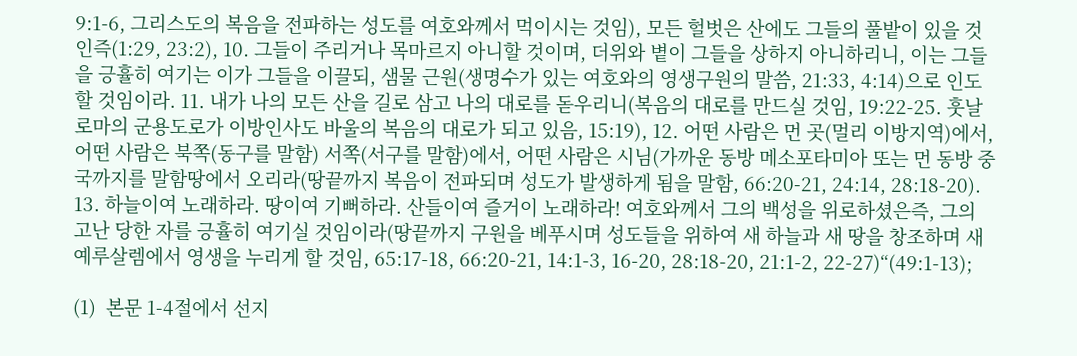9:1-6, 그리스도의 복음을 전파하는 성도를 여호와께서 먹이시는 것임), 모든 헐벗은 산에도 그들의 풀밭이 있을 것인즉(1:29, 23:2), 10. 그들이 주리거나 목마르지 아니할 것이며, 더위와 볕이 그들을 상하지 아니하리니, 이는 그들을 긍휼히 여기는 이가 그들을 이끌되, 샘물 근원(생명수가 있는 여호와의 영생구원의 말씀, 21:33, 4:14)으로 인도할 것임이라. 11. 내가 나의 모든 산을 길로 삼고 나의 대로를 돋우리니(복음의 대로를 만드실 것임, 19:22-25. 훗날 로마의 군용도로가 이방인사도 바울의 복음의 대로가 되고 있음, 15:19), 12. 어떤 사람은 먼 곳(멀리 이방지역)에서, 어떤 사람은 북쪽(동구를 말함) 서쪽(서구를 말함)에서, 어떤 사람은 시님(가까운 동방 메소포타미아 또는 먼 동방 중국까지를 말함땅에서 오리라(땅끝까지 복음이 전파되며 성도가 발생하게 됨을 말함, 66:20-21, 24:14, 28:18-20). 13. 하늘이여 노래하라. 땅이여 기뻐하라. 산들이여 즐거이 노래하라! 여호와께서 그의 백성을 위로하셨은즉, 그의 고난 당한 자를 긍휼히 여기실 것임이라(땅끝까지 구원을 베푸시며 성도들을 위하여 새 하늘과 새 땅을 창조하며 새 예루살렘에서 영생을 누리게 할 것임, 65:17-18, 66:20-21, 14:1-3, 16-20, 28:18-20, 21:1-2, 22-27)“(49:1-13);

(1)  본문 1-4절에서 선지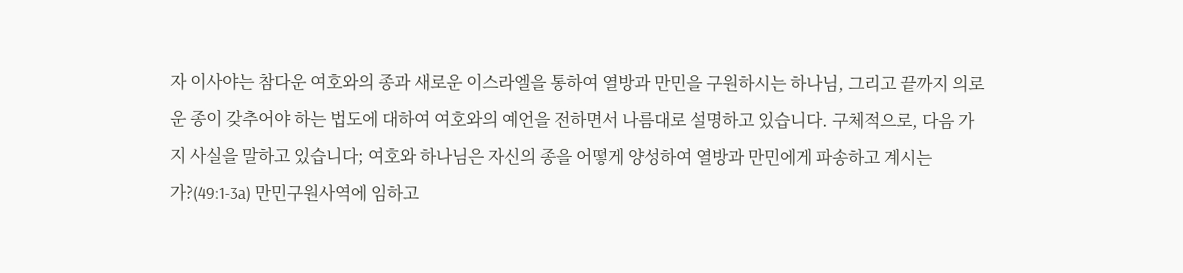자 이사야는 참다운 여호와의 종과 새로운 이스라엘을 통하여 열방과 만민을 구원하시는 하나님, 그리고 끝까지 의로운 종이 갖추어야 하는 법도에 대하여 여호와의 예언을 전하면서 나름대로 설명하고 있습니다. 구체적으로, 다음 가지 사실을 말하고 있습니다; 여호와 하나님은 자신의 종을 어떻게 양성하여 열방과 만민에게 파송하고 계시는가?(49:1-3a) 만민구원사역에 임하고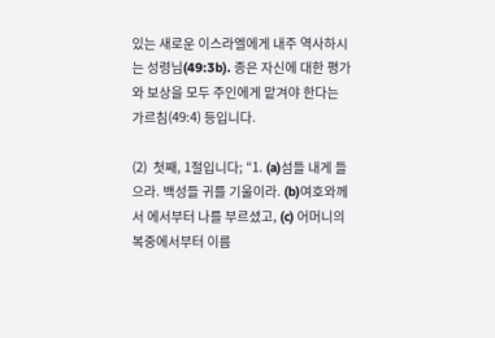있는 새로운 이스라엘에게 내주 역사하시는 성령님(49:3b). 종은 자신에 대한 평가와 보상을 모두 주인에게 맡겨야 한다는 가르침(49:4) 등입니다.

(2)  첫째, 1절입니다; “1. (a)섬들 내게 들으라. 백성들 귀를 기울이라. (b)여호와께서 에서부터 나를 부르셨고, (c) 어머니의 복중에서부터 이름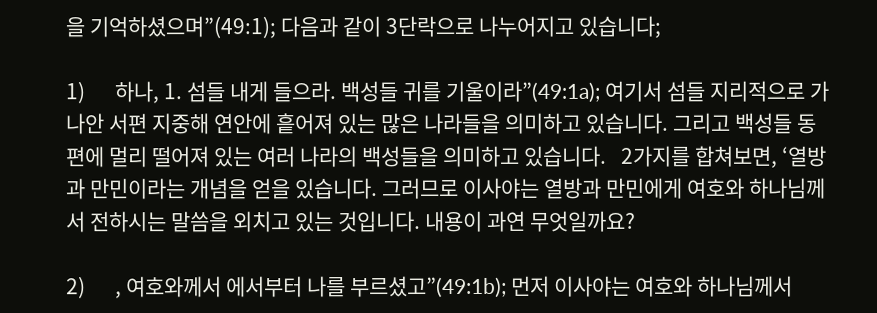을 기억하셨으며”(49:1); 다음과 같이 3단락으로 나누어지고 있습니다;

1)      하나, 1. 섬들 내게 들으라. 백성들 귀를 기울이라”(49:1a); 여기서 섬들 지리적으로 가나안 서편 지중해 연안에 흩어져 있는 많은 나라들을 의미하고 있습니다. 그리고 백성들 동편에 멀리 떨어져 있는 여러 나라의 백성들을 의미하고 있습니다.   2가지를 합쳐보면, ‘열방과 만민이라는 개념을 얻을 있습니다. 그러므로 이사야는 열방과 만민에게 여호와 하나님께서 전하시는 말씀을 외치고 있는 것입니다. 내용이 과연 무엇일까요?

2)      , 여호와께서 에서부터 나를 부르셨고”(49:1b); 먼저 이사야는 여호와 하나님께서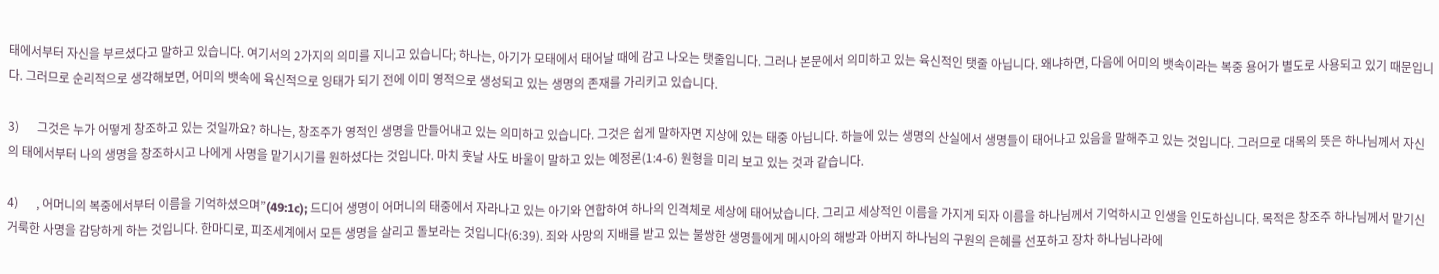태에서부터 자신을 부르셨다고 말하고 있습니다. 여기서의 2가지의 의미를 지니고 있습니다; 하나는, 아기가 모태에서 태어날 때에 감고 나오는 탯줄입니다. 그러나 본문에서 의미하고 있는 육신적인 탯줄 아닙니다. 왜냐하면, 다음에 어미의 뱃속이라는 복중 용어가 별도로 사용되고 있기 때문입니다. 그러므로 순리적으로 생각해보면, 어미의 뱃속에 육신적으로 잉태가 되기 전에 이미 영적으로 생성되고 있는 생명의 존재를 가리키고 있습니다.

3)      그것은 누가 어떻게 창조하고 있는 것일까요? 하나는, 창조주가 영적인 생명을 만들어내고 있는 의미하고 있습니다. 그것은 쉽게 말하자면 지상에 있는 태중 아닙니다. 하늘에 있는 생명의 산실에서 생명들이 태어나고 있음을 말해주고 있는 것입니다. 그러므로 대목의 뜻은 하나님께서 자신의 태에서부터 나의 생명을 창조하시고 나에게 사명을 맡기시기를 원하셨다는 것입니다. 마치 훗날 사도 바울이 말하고 있는 예정론(1:4-6) 원형을 미리 보고 있는 것과 같습니다.

4)      , 어머니의 복중에서부터 이름을 기억하셨으며”(49:1c); 드디어 생명이 어머니의 태중에서 자라나고 있는 아기와 연합하여 하나의 인격체로 세상에 태어났습니다. 그리고 세상적인 이름을 가지게 되자 이름을 하나님께서 기억하시고 인생을 인도하십니다. 목적은 창조주 하나님께서 맡기신 거룩한 사명을 감당하게 하는 것입니다. 한마디로, 피조세계에서 모든 생명을 살리고 돌보라는 것입니다(6:39). 죄와 사망의 지배를 받고 있는 불쌍한 생명들에게 메시아의 해방과 아버지 하나님의 구원의 은혜를 선포하고 장차 하나님나라에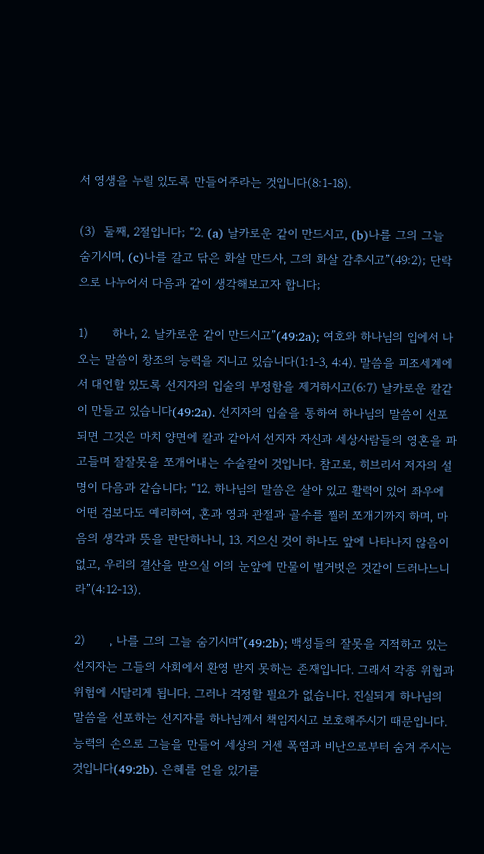서 영생을 누릴 있도록 만들어주라는 것입니다(8:1-18).

(3)  둘째, 2절입니다; “2. (a) 날카로운 같이 만드시고, (b)나를 그의 그늘 숨기시며, (c)나를 갈고 닦은 화살 만드사, 그의 화살 감추시고”(49:2); 단락으로 나누어서 다음과 같이 생각해보고자 합니다;

1)      하나, 2. 날카로운 같이 만드시고”(49:2a); 여호와 하나님의 입에서 나오는 말씀이 창조의 능력을 지니고 있습니다(1:1-3, 4:4). 말씀을 피조세계에서 대언할 있도록 선지자의 입술의 부정함을 제거하시고(6:7) 날카로운 칼같이 만들고 있습니다(49:2a). 선지자의 입술을 통하여 하나님의 말씀이 선포되면 그것은 마치 양면에 칼과 같아서 선지자 자신과 세상사람들의 영혼을 파고들며 잘잘못을 쪼개어내는 수술칼이 것입니다. 참고로, 히브리서 저자의 설명이 다음과 같습니다; “12. 하나님의 말씀은 살아 있고 활력이 있어 좌우에 어떤 검보다도 예리하여, 혼과 영과 관절과 골수를 찔러 쪼개기까지 하며, 마음의 생각과 뜻을 판단하나니, 13. 지으신 것이 하나도 앞에 나타나지 않음이 없고, 우리의 결산을 받으실 이의 눈앞에 만물이 벌거벗은 것같이 드러나느니라”(4:12-13).

2)      , 나를 그의 그늘 숨기시며”(49:2b); 백성들의 잘못을 지적하고 있는 선지자는 그들의 사회에서 환영 받지 못하는 존재입니다. 그래서 각종 위협과 위험에 시달리게 됩니다. 그러나 걱정할 필요가 없습니다. 진실되게 하나님의 말씀을 선포하는 선지자를 하나님께서 책임지시고 보호해주시기 때문입니다. 능력의 손으로 그늘을 만들어 세상의 거센 폭염과 비난으로부터 숨겨 주시는 것입니다(49:2b). 은혜를 얻을 있기를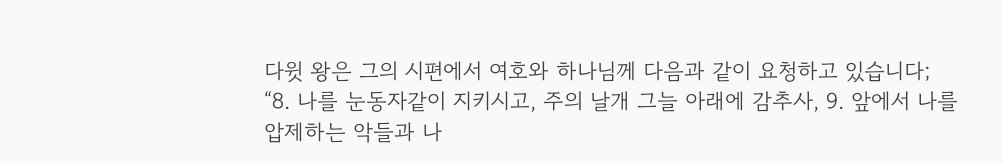다윗 왕은 그의 시편에서 여호와 하나님께 다음과 같이 요청하고 있습니다; “8. 나를 눈동자같이 지키시고, 주의 날개 그늘 아래에 감추사, 9. 앞에서 나를 압제하는 악들과 나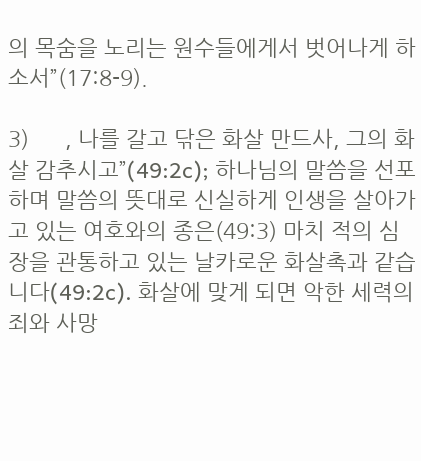의 목숨을 노리는 원수들에게서 벗어나게 하소서”(17:8-9).

3)      , 나를 갈고 닦은 화살 만드사, 그의 화살 감추시고”(49:2c); 하나님의 말씀을 선포하며 말씀의 뜻대로 신실하게 인생을 살아가고 있는 여호와의 종은(49:3) 마치 적의 심장을 관통하고 있는 날카로운 화살촉과 같습니다(49:2c). 화살에 맞게 되면 악한 세력의 죄와 사망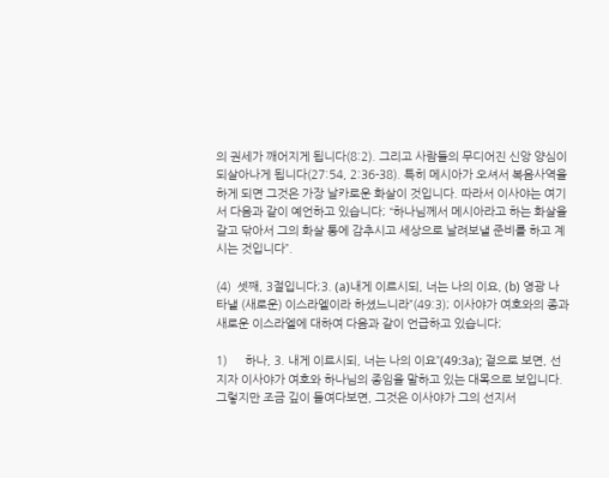의 권세가 깨어지게 됩니다(8:2). 그리고 사람들의 무디어진 신앙 양심이 되살아나게 됩니다(27:54, 2:36-38). 특히 메시아가 오셔서 복음사역을 하게 되면 그것은 가장 날카로운 화살이 것입니다. 따라서 이사야는 여기서 다음과 같이 예언하고 있습니다; “하나님께서 메시아라고 하는 화살을 갈고 닦아서 그의 화살 통에 감추시고 세상으로 날려보낼 준비를 하고 계시는 것입니다”.

(4)  셋째, 3절입니다;3. (a)내게 이르시되, 너는 나의 이요, (b) 영광 나타낼 (새로운) 이스라엘이라 하셨느니라”(49:3); 이사야가 여호와의 종과 새로운 이스라엘에 대하여 다음과 같이 언급하고 있습니다;

1)      하나, 3. 내게 이르시되, 너는 나의 이요”(49:3a); 겉으로 보면, 선지자 이사야가 여호와 하나님의 종임을 말하고 있는 대목으로 보입니다. 그렇지만 조금 깊이 들여다보면, 그것은 이사야가 그의 선지서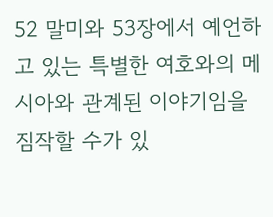52 말미와 53장에서 예언하고 있는 특별한 여호와의 메시아와 관계된 이야기임을 짐작할 수가 있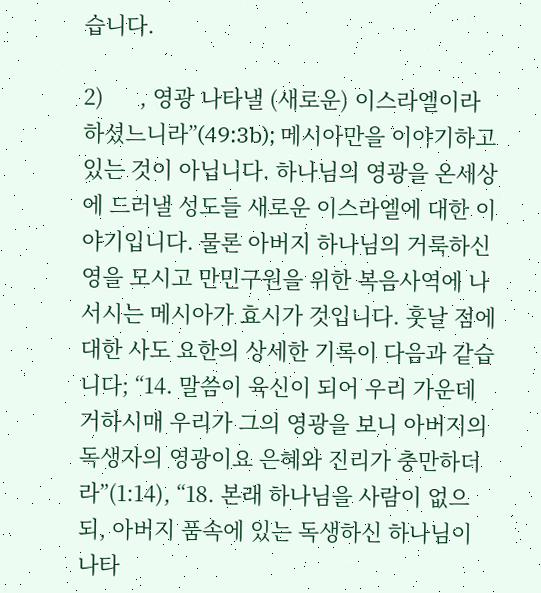습니다.

2)      , 영광 나타낼 (새로운) 이스라엘이라 하셨느니라”(49:3b); 메시아만을 이야기하고 있는 것이 아닙니다. 하나님의 영광을 온세상에 드러낼 성도들 새로운 이스라엘에 대한 이야기입니다. 물론 아버지 하나님의 거룩하신 영을 모시고 만민구원을 위한 복음사역에 나서시는 메시아가 효시가 것입니다. 훗날 점에 대한 사도 요한의 상세한 기록이 다음과 같습니다; “14. 말씀이 육신이 되어 우리 가운데 거하시매 우리가 그의 영광을 보니 아버지의 독생자의 영광이요 은혜와 진리가 충만하더라”(1:14), “18. 본래 하나님을 사람이 없으되, 아버지 품속에 있는 독생하신 하나님이 나타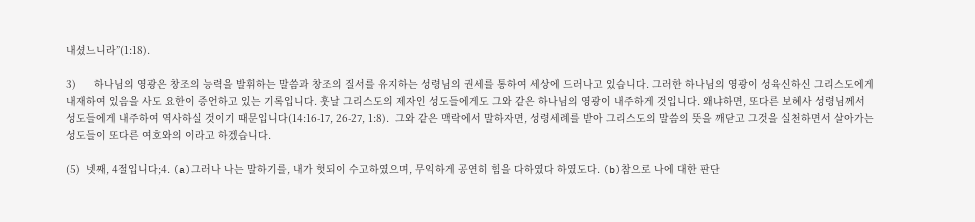내셨느니라”(1:18).

3)      하나님의 영광은 창조의 능력을 발휘하는 말씀과 창조의 질서를 유지하는 성령님의 권세를 통하여 세상에 드러나고 있습니다. 그러한 하나님의 영광이 성육신하신 그리스도에게 내재하여 있음을 사도 요한이 증언하고 있는 기록입니다. 훗날 그리스도의 제자인 성도들에게도 그와 같은 하나님의 영광이 내주하게 것입니다. 왜냐하면, 또다른 보혜사 성령님께서 성도들에게 내주하여 역사하실 것이기 때문입니다(14:16-17, 26-27, 1:8).  그와 같은 맥락에서 말하자면, 성령세례를 받아 그리스도의 말씀의 뜻을 깨닫고 그것을 실천하면서 살아가는 성도들이 또다른 여호와의 이라고 하겠습니다.

(5)  넷째, 4절입니다;4. (a)그러나 나는 말하기를, 내가 헛되이 수고하였으며, 무익하게 공연히 힘을 다하였다 하였도다. (b)참으로 나에 대한 판단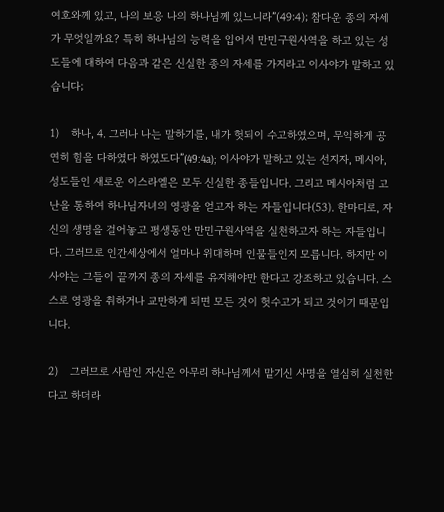여호와께 있고, 나의 보응 나의 하나님께 있느니라”(49:4); 참다운 종의 자세가 무엇일까요? 특히 하나님의 능력을 입어서 만민구원사역을 하고 있는 성도들에 대하여 다음과 같은 신실한 종의 자세를 가지라고 이사야가 말하고 있습니다;

1)    하나, 4. 그러나 나는 말하기를, 내가 헛되이 수고하였으며, 무익하게 공연히 힘을 다하였다 하였도다”(49:4a); 이사야가 말하고 있는 선지자, 메시아, 성도들인 새로운 이스라엘은 모두 신실한 종들입니다. 그리고 메시아처럼 고난을 통하여 하나님자녀의 영광을 얻고자 하는 자들입니다(53). 한마디로, 자신의 생명을 걸어놓고 평생동안 만민구원사역을 실천하고자 하는 자들입니다. 그러므로 인간세상에서 얼마나 위대하며 인물들인지 모릅니다. 하지만 이사야는 그들이 끝까지 종의 자세를 유지해야만 한다고 강조하고 있습니다. 스스로 영광을 취하거나 교만하게 되면 모든 것이 헛수고가 되고 것이기 때문입니다.

2)    그러므로 사람인 자신은 아무리 하나님께서 맡기신 사명을 열심히 실천한다고 하더라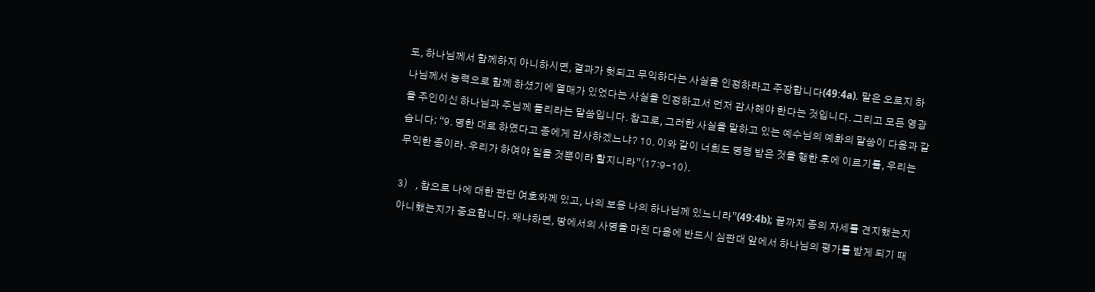도, 하나님께서 함께하지 아니하시면, 결과가 헛되고 무익하다는 사실을 인정하라고 주장합니다(49:4a). 말은 오로지 하나님께서 능력으로 함께 하셨기에 열매가 있었다는 사실을 인정하고서 먼저 감사해야 한다는 것입니다. 그리고 모든 영광을 주인이신 하나님과 주님께 돌리라는 말씀입니다. 참고로, 그러한 사실을 말하고 있는 예수님의 예화의 말씀이 다음과 같습니다; “9. 명한 대로 하였다고 종에게 감사하겠느냐? 10. 이와 같이 너희도 명령 받은 것을 행한 후에 이르기를, 우리는 무익한 종이라. 우리가 하여야 일을 것뿐이라 할지니라”(17:9-10).

3)    , 참으로 나에 대한 판단 여호와께 있고, 나의 보응 나의 하나님께 있느니라”(49:4b); 끝까지 종의 자세를 견지했는지 아니했는지가 중요합니다. 왜냐하면, 땅에서의 사명을 마친 다음에 반드시 심판대 앞에서 하나님의 평가를 받게 되기 때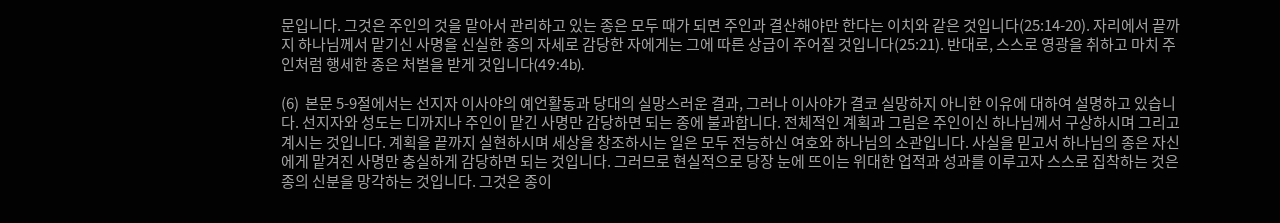문입니다. 그것은 주인의 것을 맡아서 관리하고 있는 종은 모두 때가 되면 주인과 결산해야만 한다는 이치와 같은 것입니다(25:14-20). 자리에서 끝까지 하나님께서 맡기신 사명을 신실한 종의 자세로 감당한 자에게는 그에 따른 상급이 주어질 것입니다(25:21). 반대로, 스스로 영광을 취하고 마치 주인처럼 행세한 종은 처벌을 받게 것입니다(49:4b).

(6)  본문 5-9절에서는 선지자 이사야의 예언활동과 당대의 실망스러운 결과, 그러나 이사야가 결코 실망하지 아니한 이유에 대하여 설명하고 있습니다. 선지자와 성도는 디까지나 주인이 맡긴 사명만 감당하면 되는 종에 불과합니다. 전체적인 계획과 그림은 주인이신 하나님께서 구상하시며 그리고 계시는 것입니다. 계획을 끝까지 실현하시며 세상을 창조하시는 일은 모두 전능하신 여호와 하나님의 소관입니다. 사실을 믿고서 하나님의 종은 자신에게 맡겨진 사명만 충실하게 감당하면 되는 것입니다. 그러므로 현실적으로 당장 눈에 뜨이는 위대한 업적과 성과를 이루고자 스스로 집착하는 것은 종의 신분을 망각하는 것입니다. 그것은 종이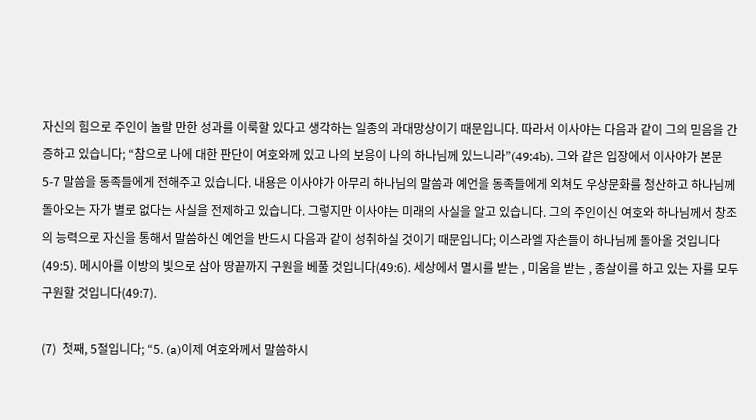자신의 힘으로 주인이 놀랄 만한 성과를 이룩할 있다고 생각하는 일종의 과대망상이기 때문입니다. 따라서 이사야는 다음과 같이 그의 믿음을 간증하고 있습니다; “참으로 나에 대한 판단이 여호와께 있고 나의 보응이 나의 하나님께 있느니라”(49:4b). 그와 같은 입장에서 이사야가 본문 5-7 말씀을 동족들에게 전해주고 있습니다. 내용은 이사야가 아무리 하나님의 말씀과 예언을 동족들에게 외쳐도 우상문화를 청산하고 하나님께 돌아오는 자가 별로 없다는 사실을 전제하고 있습니다. 그렇지만 이사야는 미래의 사실을 알고 있습니다. 그의 주인이신 여호와 하나님께서 창조의 능력으로 자신을 통해서 말씀하신 예언을 반드시 다음과 같이 성취하실 것이기 때문입니다; 이스라엘 자손들이 하나님께 돌아올 것입니다(49:5). 메시아를 이방의 빛으로 삼아 땅끝까지 구원을 베풀 것입니다(49:6). 세상에서 멸시를 받는 , 미움을 받는 , 종살이를 하고 있는 자를 모두 구원할 것입니다(49:7).

(7)  첫째, 5절입니다; “5. (a)이제 여호와께서 말씀하시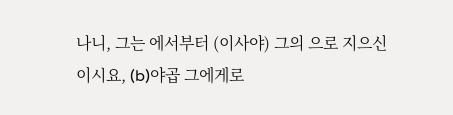나니, 그는 에서부터 (이사야) 그의 으로 지으신 이시요, (b)야곱 그에게로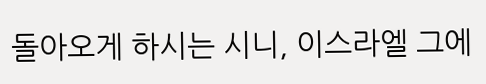돌아오게 하시는 시니, 이스라엘 그에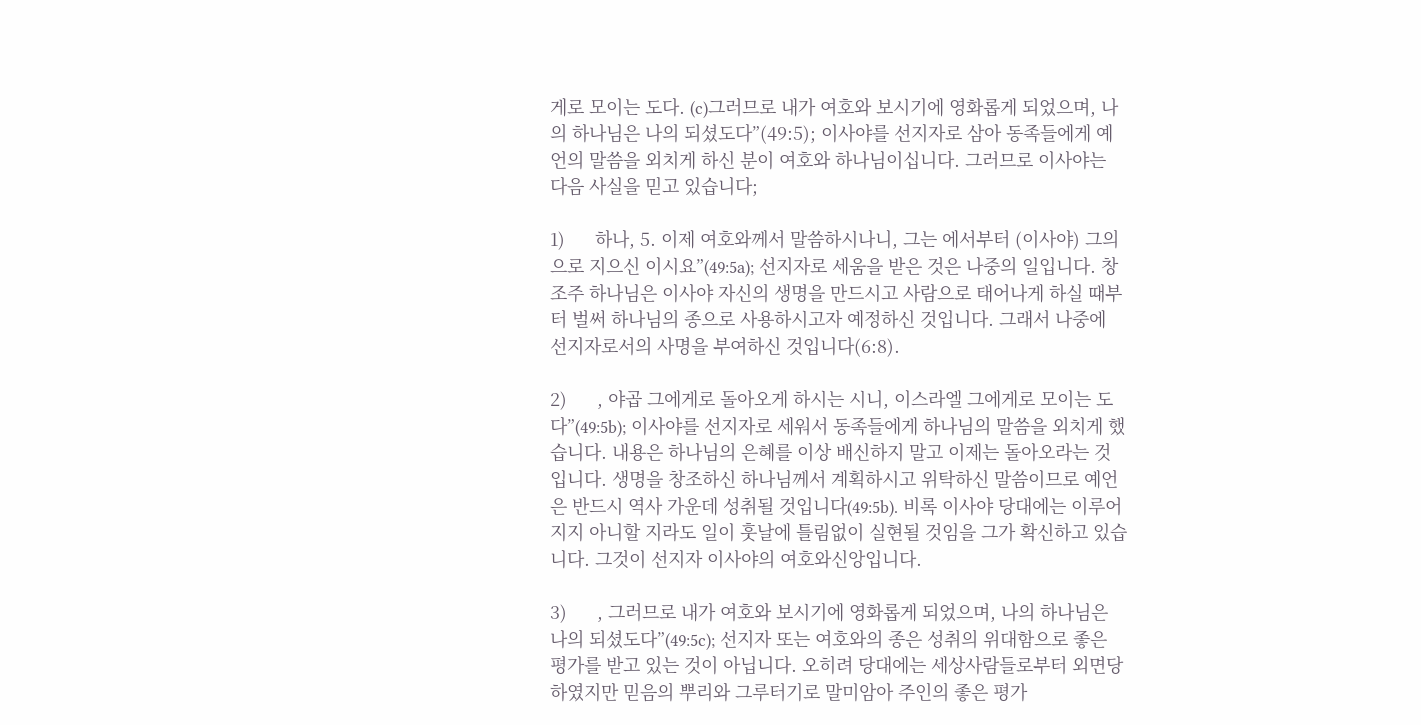게로 모이는 도다. (c)그러므로 내가 여호와 보시기에 영화롭게 되었으며, 나의 하나님은 나의 되셨도다”(49:5); 이사야를 선지자로 삼아 동족들에게 예언의 말씀을 외치게 하신 분이 여호와 하나님이십니다. 그러므로 이사야는 다음 사실을 믿고 있습니다;

1)      하나, 5. 이제 여호와께서 말씀하시나니, 그는 에서부터 (이사야) 그의 으로 지으신 이시요”(49:5a); 선지자로 세움을 받은 것은 나중의 일입니다. 창조주 하나님은 이사야 자신의 생명을 만드시고 사람으로 태어나게 하실 때부터 벌써 하나님의 종으로 사용하시고자 예정하신 것입니다. 그래서 나중에 선지자로서의 사명을 부여하신 것입니다(6:8).

2)      , 야곱 그에게로 돌아오게 하시는 시니, 이스라엘 그에게로 모이는 도다”(49:5b); 이사야를 선지자로 세워서 동족들에게 하나님의 말씀을 외치게 했습니다. 내용은 하나님의 은혜를 이상 배신하지 말고 이제는 돌아오라는 것입니다. 생명을 창조하신 하나님께서 계획하시고 위탁하신 말씀이므로 예언은 반드시 역사 가운데 성취될 것입니다(49:5b). 비록 이사야 당대에는 이루어지지 아니할 지라도 일이 훗날에 틀림없이 실현될 것임을 그가 확신하고 있습니다. 그것이 선지자 이사야의 여호와신앙입니다.

3)      , 그러므로 내가 여호와 보시기에 영화롭게 되었으며, 나의 하나님은 나의 되셨도다”(49:5c); 선지자 또는 여호와의 종은 성취의 위대함으로 좋은 평가를 받고 있는 것이 아닙니다. 오히려 당대에는 세상사람들로부터 외면당하였지만 믿음의 뿌리와 그루터기로 말미암아 주인의 좋은 평가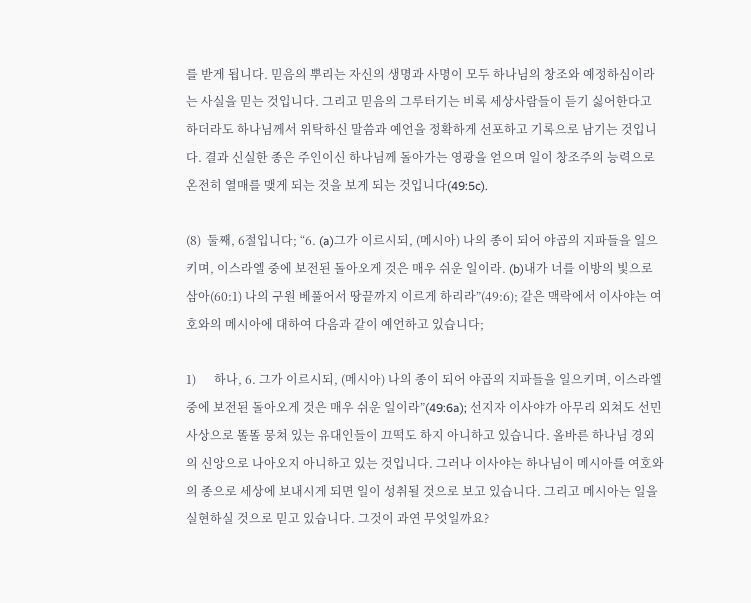를 받게 됩니다. 믿음의 뿌리는 자신의 생명과 사명이 모두 하나님의 창조와 예정하심이라는 사실을 믿는 것입니다. 그리고 믿음의 그루터기는 비록 세상사람들이 듣기 싫어한다고 하더라도 하나님께서 위탁하신 말씀과 예언을 정확하게 선포하고 기록으로 남기는 것입니다. 결과 신실한 종은 주인이신 하나님께 돌아가는 영광을 얻으며 일이 창조주의 능력으로 온전히 열매를 맺게 되는 것을 보게 되는 것입니다(49:5c).

(8)  둘째, 6절입니다; “6. (a)그가 이르시되, (메시아) 나의 종이 되어 야곱의 지파들을 일으키며, 이스라엘 중에 보전된 돌아오게 것은 매우 쉬운 일이라. (b)내가 너를 이방의 빛으로 삼아(60:1) 나의 구원 베풀어서 땅끝까지 이르게 하리라”(49:6); 같은 맥락에서 이사야는 여호와의 메시아에 대하여 다음과 같이 예언하고 있습니다;

1)      하나, 6. 그가 이르시되, (메시아) 나의 종이 되어 야곱의 지파들을 일으키며, 이스라엘 중에 보전된 돌아오게 것은 매우 쉬운 일이라”(49:6a); 선지자 이사야가 아무리 외쳐도 선민사상으로 똘똘 뭉쳐 있는 유대인들이 끄떡도 하지 아니하고 있습니다. 올바른 하나님 경외의 신앙으로 나아오지 아니하고 있는 것입니다. 그러나 이사야는 하나님이 메시아를 여호와의 종으로 세상에 보내시게 되면 일이 성취될 것으로 보고 있습니다. 그리고 메시아는 일을 실현하실 것으로 믿고 있습니다. 그것이 과연 무엇일까요?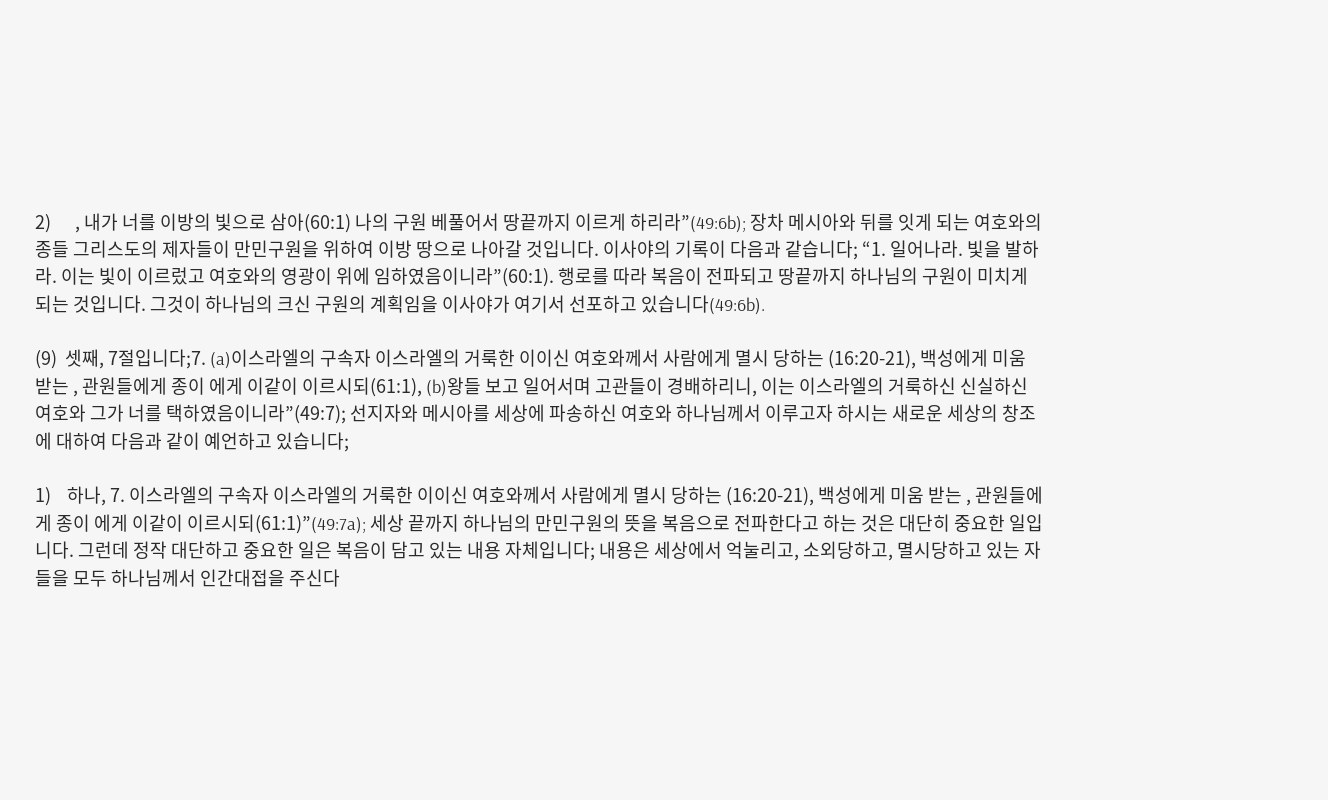2)      , 내가 너를 이방의 빛으로 삼아(60:1) 나의 구원 베풀어서 땅끝까지 이르게 하리라”(49:6b); 장차 메시아와 뒤를 잇게 되는 여호와의 종들 그리스도의 제자들이 만민구원을 위하여 이방 땅으로 나아갈 것입니다. 이사야의 기록이 다음과 같습니다; “1. 일어나라. 빛을 발하라. 이는 빛이 이르렀고 여호와의 영광이 위에 임하였음이니라”(60:1). 행로를 따라 복음이 전파되고 땅끝까지 하나님의 구원이 미치게 되는 것입니다. 그것이 하나님의 크신 구원의 계획임을 이사야가 여기서 선포하고 있습니다(49:6b).

(9)  셋째, 7절입니다;7. (a)이스라엘의 구속자 이스라엘의 거룩한 이이신 여호와께서 사람에게 멸시 당하는 (16:20-21), 백성에게 미움 받는 , 관원들에게 종이 에게 이같이 이르시되(61:1), (b)왕들 보고 일어서며 고관들이 경배하리니, 이는 이스라엘의 거룩하신 신실하신 여호와 그가 너를 택하였음이니라”(49:7); 선지자와 메시아를 세상에 파송하신 여호와 하나님께서 이루고자 하시는 새로운 세상의 창조에 대하여 다음과 같이 예언하고 있습니다;

1)    하나, 7. 이스라엘의 구속자 이스라엘의 거룩한 이이신 여호와께서 사람에게 멸시 당하는 (16:20-21), 백성에게 미움 받는 , 관원들에게 종이 에게 이같이 이르시되(61:1)”(49:7a); 세상 끝까지 하나님의 만민구원의 뜻을 복음으로 전파한다고 하는 것은 대단히 중요한 일입니다. 그런데 정작 대단하고 중요한 일은 복음이 담고 있는 내용 자체입니다; 내용은 세상에서 억눌리고, 소외당하고, 멸시당하고 있는 자들을 모두 하나님께서 인간대접을 주신다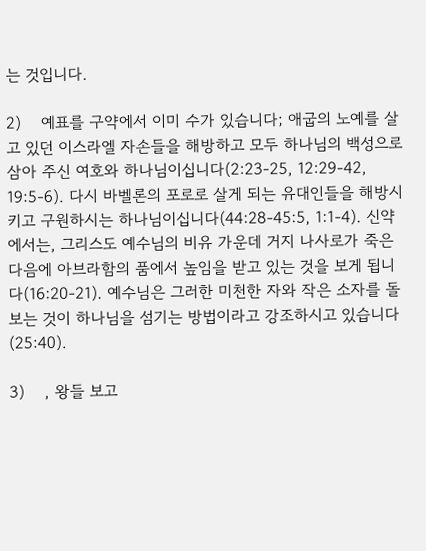는 것입니다.

2)    예표를 구약에서 이미 수가 있습니다; 애굽의 노예를 살고 있던 이스라엘 자손들을 해방하고 모두 하나님의 백성으로 삼아 주신 여호와 하나님이십니다(2:23-25, 12:29-42, 19:5-6). 다시 바벨론의 포로로 살게 되는 유대인들을 해방시키고 구원하시는 하나님이십니다(44:28-45:5, 1:1-4). 신약에서는, 그리스도 예수님의 비유 가운데 거지 나사로가 죽은 다음에 아브라함의 품에서 높임을 받고 있는 것을 보게 됩니다(16:20-21). 예수님은 그러한 미천한 자와 작은 소자를 돌보는 것이 하나님을 섬기는 방법이라고 강조하시고 있습니다(25:40).

3)    , 왕들 보고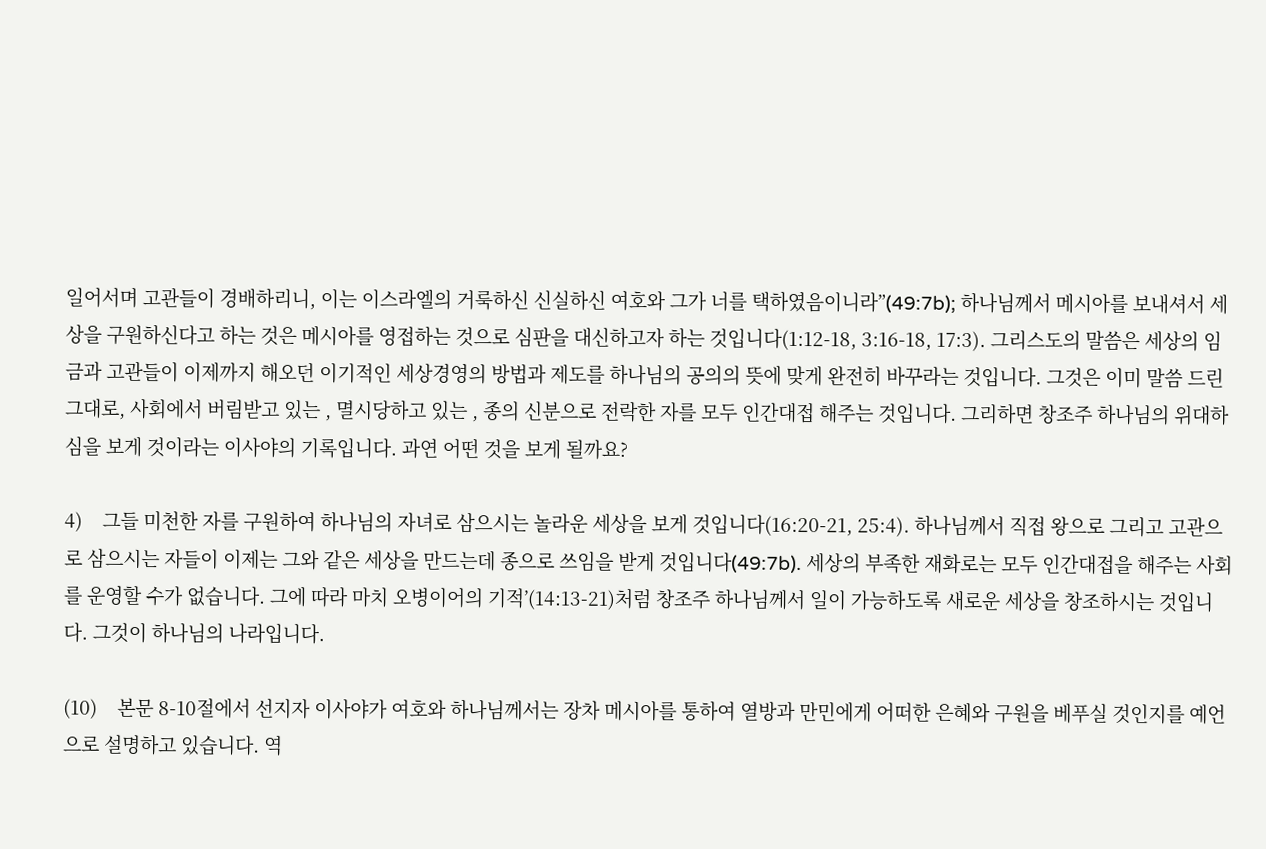일어서며 고관들이 경배하리니, 이는 이스라엘의 거룩하신 신실하신 여호와 그가 너를 택하였음이니라”(49:7b); 하나님께서 메시아를 보내셔서 세상을 구원하신다고 하는 것은 메시아를 영접하는 것으로 심판을 대신하고자 하는 것입니다(1:12-18, 3:16-18, 17:3). 그리스도의 말씀은 세상의 임금과 고관들이 이제까지 해오던 이기적인 세상경영의 방법과 제도를 하나님의 공의의 뜻에 맞게 완전히 바꾸라는 것입니다. 그것은 이미 말씀 드린 그대로, 사회에서 버림받고 있는 , 멸시당하고 있는 , 종의 신분으로 전락한 자를 모두 인간대접 해주는 것입니다. 그리하면 창조주 하나님의 위대하심을 보게 것이라는 이사야의 기록입니다. 과연 어떤 것을 보게 될까요?

4)    그들 미천한 자를 구원하여 하나님의 자녀로 삼으시는 놀라운 세상을 보게 것입니다(16:20-21, 25:4). 하나님께서 직접 왕으로 그리고 고관으로 삼으시는 자들이 이제는 그와 같은 세상을 만드는데 종으로 쓰임을 받게 것입니다(49:7b). 세상의 부족한 재화로는 모두 인간대접을 해주는 사회를 운영할 수가 없습니다. 그에 따라 마치 오병이어의 기적’(14:13-21)처럼 창조주 하나님께서 일이 가능하도록 새로운 세상을 창조하시는 것입니다. 그것이 하나님의 나라입니다.

(10)    본문 8-10절에서 선지자 이사야가 여호와 하나님께서는 장차 메시아를 통하여 열방과 만민에게 어떠한 은혜와 구원을 베푸실 것인지를 예언으로 설명하고 있습니다. 역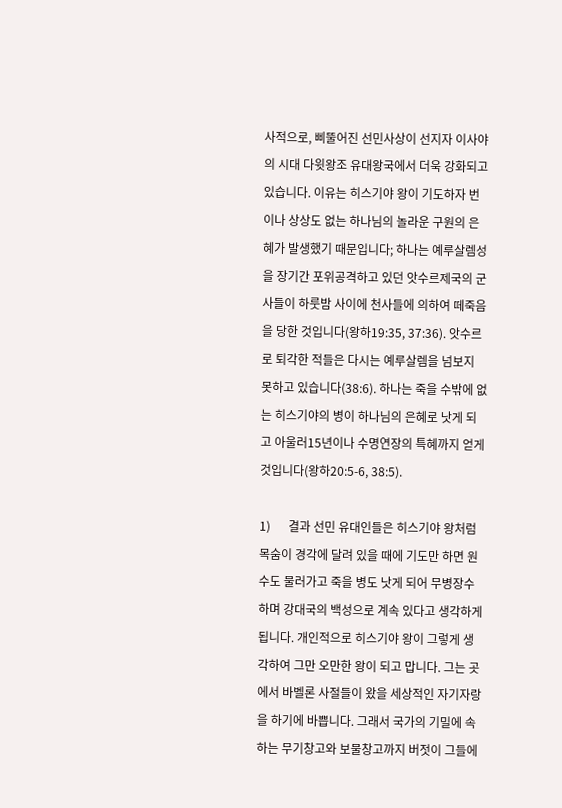사적으로, 삐뚤어진 선민사상이 선지자 이사야의 시대 다윗왕조 유대왕국에서 더욱 강화되고 있습니다. 이유는 히스기야 왕이 기도하자 번이나 상상도 없는 하나님의 놀라운 구원의 은혜가 발생했기 때문입니다; 하나는 예루살렘성을 장기간 포위공격하고 있던 앗수르제국의 군사들이 하룻밤 사이에 천사들에 의하여 떼죽음을 당한 것입니다(왕하19:35, 37:36). 앗수르로 퇴각한 적들은 다시는 예루살렘을 넘보지 못하고 있습니다(38:6). 하나는 죽을 수밖에 없는 히스기야의 병이 하나님의 은혜로 낫게 되고 아울러15년이나 수명연장의 특혜까지 얻게 것입니다(왕하20:5-6, 38:5).

1)      결과 선민 유대인들은 히스기야 왕처럼 목숨이 경각에 달려 있을 때에 기도만 하면 원수도 물러가고 죽을 병도 낫게 되어 무병장수하며 강대국의 백성으로 계속 있다고 생각하게 됩니다. 개인적으로 히스기야 왕이 그렇게 생각하여 그만 오만한 왕이 되고 맙니다. 그는 곳에서 바벨론 사절들이 왔을 세상적인 자기자랑을 하기에 바쁩니다. 그래서 국가의 기밀에 속하는 무기창고와 보물창고까지 버젓이 그들에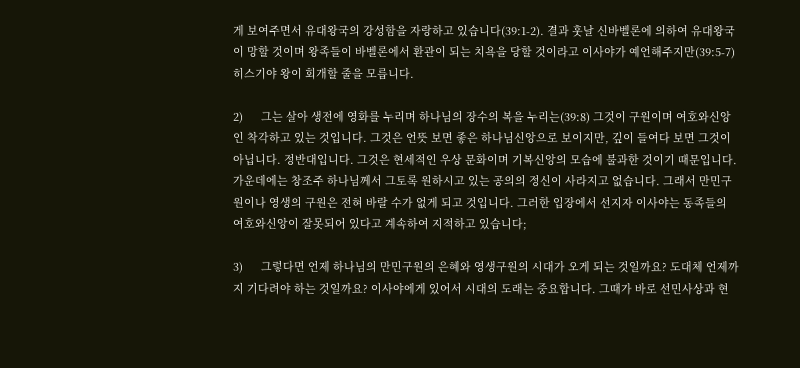게 보여주면서 유대왕국의 강성함을 자랑하고 있습니다(39:1-2). 결과 훗날 신바벨론에 의하여 유대왕국이 망할 것이며 왕족들이 바벨론에서 환관이 되는 치욕을 당할 것이라고 이사야가 예언해주지만(39:5-7) 히스기야 왕이 회개할 줄을 모릅니다.

2)      그는 살아 생전에 영화를 누리며 하나님의 장수의 복을 누리는(39:8) 그것이 구원이며 여호와신앙인 착각하고 있는 것입니다. 그것은 언뜻 보면 좋은 하나님신앙으로 보이지만, 깊이 들여다 보면 그것이 아닙니다. 정반대입니다. 그것은 현세적인 우상 문화이며 기복신앙의 모습에 불과한 것이기 때문입니다. 가운데에는 창조주 하나님께서 그토록 원하시고 있는 공의의 정신이 사라지고 없습니다. 그래서 만민구원이나 영생의 구원은 전혀 바랄 수가 없게 되고 것입니다. 그러한 입장에서 선지자 이사야는 동족들의 여호와신앙이 잘못되어 있다고 계속하여 지적하고 있습니다;

3)      그렇다면 언제 하나님의 만민구원의 은혜와 영생구원의 시대가 오게 되는 것일까요? 도대체 언제까지 기다려야 하는 것일까요? 이사야에게 있어서 시대의 도래는 중요합니다. 그때가 바로 선민사상과 현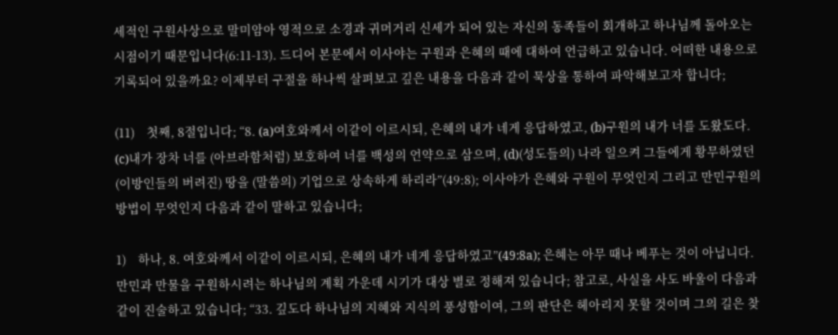세적인 구원사상으로 말미암아 영적으로 소경과 귀머거리 신세가 되어 있는 자신의 동족들이 회개하고 하나님께 돌아오는 시점이기 때문입니다(6:11-13). 드디어 본문에서 이사야는 구원과 은혜의 때에 대하여 언급하고 있습니다. 어떠한 내용으로 기록되어 있을까요? 이제부터 구절을 하나씩 살펴보고 깊은 내용을 다음과 같이 묵상을 통하여 파악해보고자 합니다;

(11)    첫째, 8절입니다; “8. (a)여호와께서 이같이 이르시되, 은혜의 내가 네게 응답하였고, (b)구원의 내가 너를 도왔도다. (c)내가 장차 너를 (아브라함처럼) 보호하여 너를 백성의 언약으로 삼으며, (d)(성도들의) 나라 일으켜 그들에게 황무하였던 (이방인들의 버려진) 땅을 (말씀의) 기업으로 상속하게 하리라”(49:8); 이사야가 은혜와 구원이 무엇인지 그리고 만민구원의 방법이 무엇인지 다음과 같이 말하고 있습니다;

1)    하나, 8. 여호와께서 이같이 이르시되, 은혜의 내가 네게 응답하였고”(49:8a); 은혜는 아무 때나 베푸는 것이 아닙니다. 만민과 만물을 구원하시려는 하나님의 계획 가운데 시기가 대상 별로 정해져 있습니다; 참고로, 사실을 사도 바울이 다음과 같이 진술하고 있습니다; “33. 깊도다 하나님의 지혜와 지식의 풍성함이여, 그의 판단은 헤아리지 못할 것이며 그의 길은 찾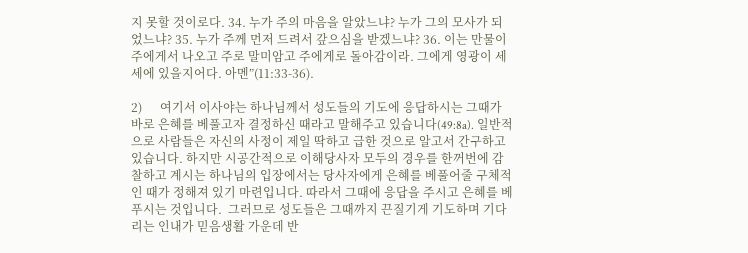지 못할 것이로다. 34. 누가 주의 마음을 알았느냐? 누가 그의 모사가 되었느냐? 35. 누가 주께 먼저 드려서 갚으심을 받겠느냐? 36. 이는 만물이 주에게서 나오고 주로 말미암고 주에게로 돌아감이라. 그에게 영광이 세세에 있을지어다. 아멘”(11:33-36).

2)      여기서 이사야는 하나님께서 성도들의 기도에 응답하시는 그때가 바로 은혜를 베풀고자 결정하신 때라고 말해주고 있습니다(49:8a). 일반적으로 사람들은 자신의 사정이 제일 딱하고 급한 것으로 알고서 간구하고 있습니다. 하지만 시공간적으로 이해당사자 모두의 경우를 한꺼번에 감찰하고 계시는 하나님의 입장에서는 당사자에게 은혜를 베풀어줄 구체적인 때가 정해져 있기 마련입니다. 따라서 그때에 응답을 주시고 은혜를 베푸시는 것입니다.  그러므로 성도들은 그때까지 끈질기게 기도하며 기다리는 인내가 믿음생활 가운데 반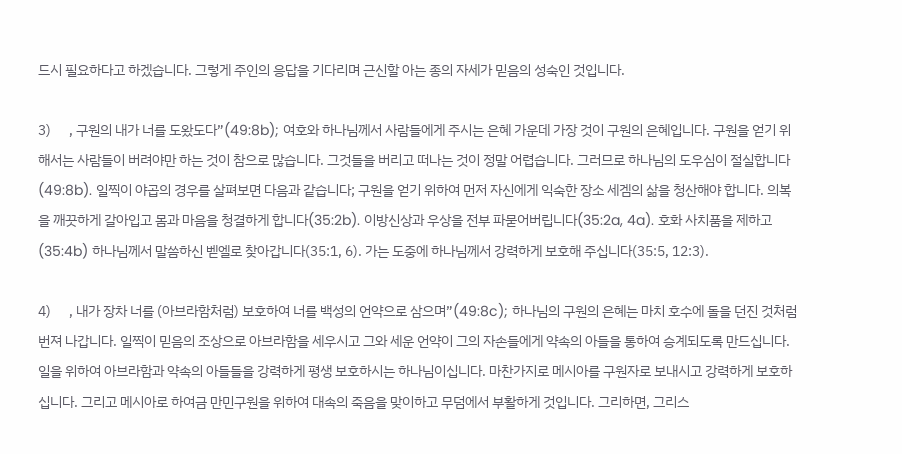드시 필요하다고 하겠습니다. 그렇게 주인의 응답을 기다리며 근신할 아는 종의 자세가 믿음의 성숙인 것입니다.

3)      , 구원의 내가 너를 도왔도다”(49:8b); 여호와 하나님께서 사람들에게 주시는 은혜 가운데 가장 것이 구원의 은혜입니다. 구원을 얻기 위해서는 사람들이 버려야만 하는 것이 참으로 많습니다. 그것들을 버리고 떠나는 것이 정말 어렵습니다. 그러므로 하나님의 도우심이 절실합니다(49:8b). 일찍이 야곱의 경우를 살펴보면 다음과 같습니다; 구원을 얻기 위하여 먼저 자신에게 익숙한 장소 세겜의 삶을 청산해야 합니다. 의복을 깨끗하게 갈아입고 몸과 마음을 청결하게 합니다(35:2b). 이방신상과 우상을 전부 파묻어버립니다(35:2a, 4a). 호화 사치품을 제하고(35:4b) 하나님께서 말씀하신 벧엘로 찾아갑니다(35:1, 6). 가는 도중에 하나님께서 강력하게 보호해 주십니다(35:5, 12:3).

4)      , 내가 장차 너를 (아브라함처럼) 보호하여 너를 백성의 언약으로 삼으며”(49:8c); 하나님의 구원의 은혜는 마치 호수에 돌을 던진 것처럼 번져 나갑니다. 일찍이 믿음의 조상으로 아브라함을 세우시고 그와 세운 언약이 그의 자손들에게 약속의 아들을 통하여 승계되도록 만드십니다. 일을 위하여 아브라함과 약속의 아들들을 강력하게 평생 보호하시는 하나님이십니다. 마찬가지로 메시아를 구원자로 보내시고 강력하게 보호하십니다. 그리고 메시아로 하여금 만민구원을 위하여 대속의 죽음을 맞이하고 무덤에서 부활하게 것입니다. 그리하면, 그리스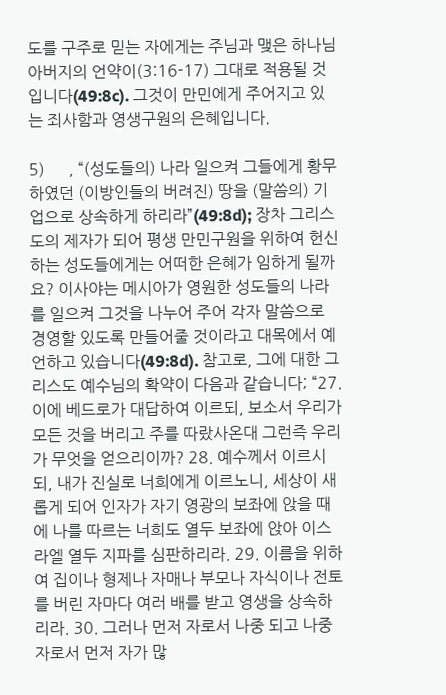도를 구주로 믿는 자에게는 주님과 맺은 하나님 아버지의 언약이(3:16-17) 그대로 적용될 것입니다(49:8c). 그것이 만민에게 주어지고 있는 죄사함과 영생구원의 은혜입니다.

5)      , “(성도들의) 나라 일으켜 그들에게 황무하였던 (이방인들의 버려진) 땅을 (말씀의) 기업으로 상속하게 하리라”(49:8d); 장차 그리스도의 제자가 되어 평생 만민구원을 위하여 헌신하는 성도들에게는 어떠한 은혜가 임하게 될까요? 이사야는 메시아가 영원한 성도들의 나라를 일으켜 그것을 나누어 주어 각자 말씀으로 경영할 있도록 만들어줄 것이라고 대목에서 예언하고 있습니다(49:8d). 참고로, 그에 대한 그리스도 예수님의 확약이 다음과 같습니다; “27. 이에 베드로가 대답하여 이르되, 보소서 우리가 모든 것을 버리고 주를 따랐사온대 그런즉 우리가 무엇을 얻으리이까? 28. 예수께서 이르시되, 내가 진실로 너희에게 이르노니, 세상이 새롭게 되어 인자가 자기 영광의 보좌에 앉을 때에 나를 따르는 너희도 열두 보좌에 앉아 이스라엘 열두 지파를 심판하리라. 29. 이름을 위하여 집이나 형제나 자매나 부모나 자식이나 전토를 버린 자마다 여러 배를 받고 영생을 상속하리라. 30. 그러나 먼저 자로서 나중 되고 나중 자로서 먼저 자가 많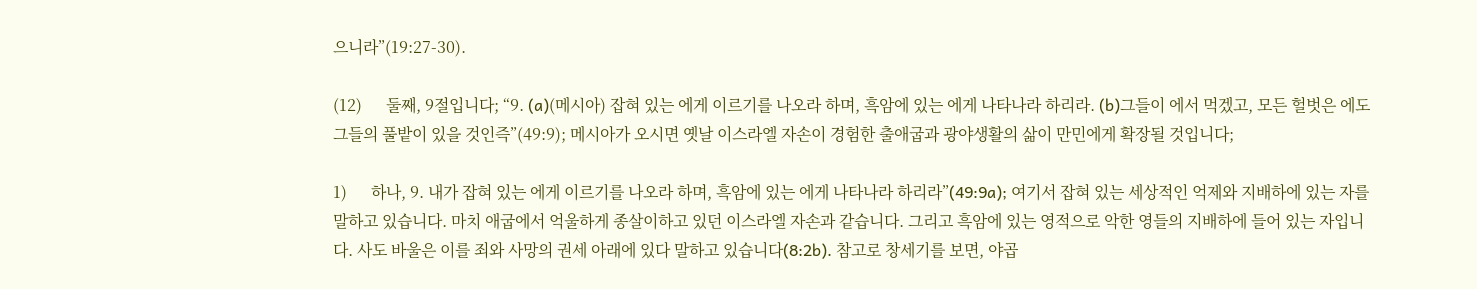으니라”(19:27-30).

(12)      둘째, 9절입니다; “9. (a)(메시아) 잡혀 있는 에게 이르기를 나오라 하며, 흑암에 있는 에게 나타나라 하리라. (b)그들이 에서 먹겠고, 모든 헐벗은 에도 그들의 풀밭이 있을 것인즉”(49:9); 메시아가 오시면 옛날 이스라엘 자손이 경험한 출애굽과 광야생활의 삶이 만민에게 확장될 것입니다;

1)      하나, 9. 내가 잡혀 있는 에게 이르기를 나오라 하며, 흑암에 있는 에게 나타나라 하리라”(49:9a); 여기서 잡혀 있는 세상적인 억제와 지배하에 있는 자를 말하고 있습니다. 마치 애굽에서 억울하게 종살이하고 있던 이스라엘 자손과 같습니다. 그리고 흑암에 있는 영적으로 악한 영들의 지배하에 들어 있는 자입니다. 사도 바울은 이를 죄와 사망의 권세 아래에 있다 말하고 있습니다(8:2b). 참고로 창세기를 보면, 야곱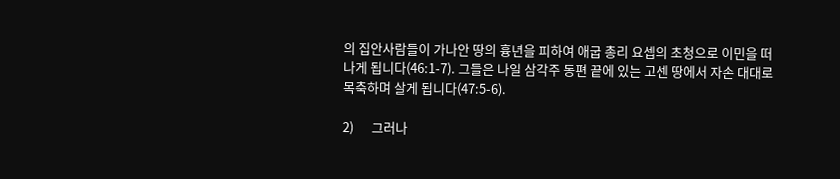의 집안사람들이 가나안 땅의 흉년을 피하여 애굽 총리 요셉의 초청으로 이민을 떠나게 됩니다(46:1-7). 그들은 나일 삼각주 동편 끝에 있는 고센 땅에서 자손 대대로 목축하며 살게 됩니다(47:5-6).

2)      그러나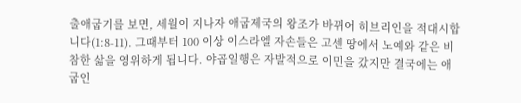출애굽기를 보면, 세월이 지나자 애굽제국의 왕조가 바뀌어 히브리인을 적대시합니다(1:8-11). 그때부터 100 이상 이스라엘 자손들은 고센 땅에서 노예와 같은 비참한 삶을 영위하게 됩니다. 야곱일행은 자발적으로 이민을 갔지만 결국에는 애굽인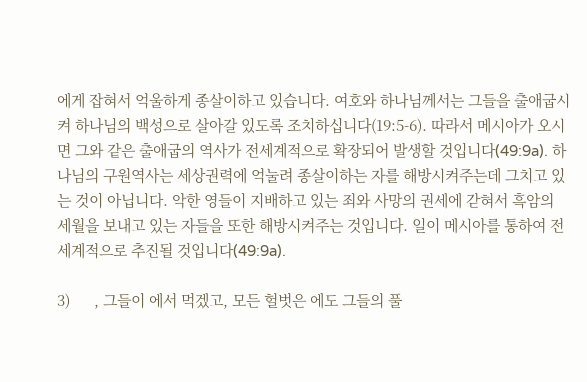에게 잡혀서 억울하게 종살이하고 있습니다. 여호와 하나님께서는 그들을 출애굽시켜 하나님의 백성으로 살아갈 있도록 조치하십니다(19:5-6). 따라서 메시아가 오시면 그와 같은 출애굽의 역사가 전세계적으로 확장되어 발생할 것입니다(49:9a). 하나님의 구원역사는 세상권력에 억눌려 종살이하는 자를 해방시켜주는데 그치고 있는 것이 아닙니다. 악한 영들이 지배하고 있는 죄와 사망의 권세에 갇혀서 흑암의 세월을 보내고 있는 자들을 또한 해방시켜주는 것입니다. 일이 메시아를 통하여 전세계적으로 추진될 것입니다(49:9a).

3)      , 그들이 에서 먹겠고, 모든 헐벗은 에도 그들의 풀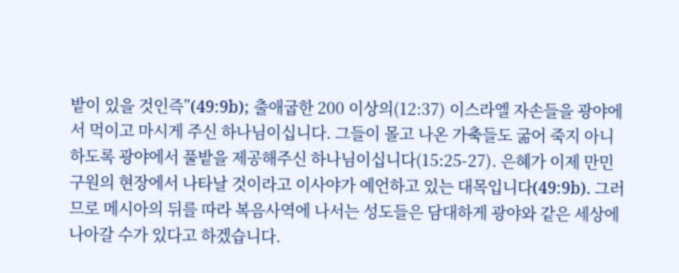밭이 있을 것인즉”(49:9b); 출애굽한 200 이상의(12:37) 이스라엘 자손들을 광야에서 먹이고 마시게 주신 하나님이십니다. 그들이 몰고 나온 가축들도 굶어 죽지 아니하도록 광야에서 풀밭을 제공해주신 하나님이십니다(15:25-27). 은혜가 이제 만민구원의 현장에서 나타날 것이라고 이사야가 예언하고 있는 대목입니다(49:9b). 그러므로 메시아의 뒤를 따라 복음사역에 나서는 성도들은 담대하게 광야와 같은 세상에 나아갈 수가 있다고 하겠습니다.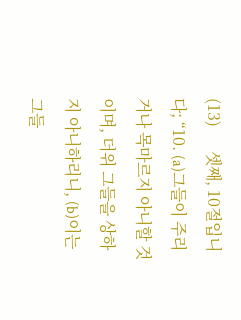(13)      셋째, 10절입니다; “10. (a)그들이 주리거나 목마르지 아니할 것이며, 더위 그들을 상하지 아니하리니, (b)이는 그들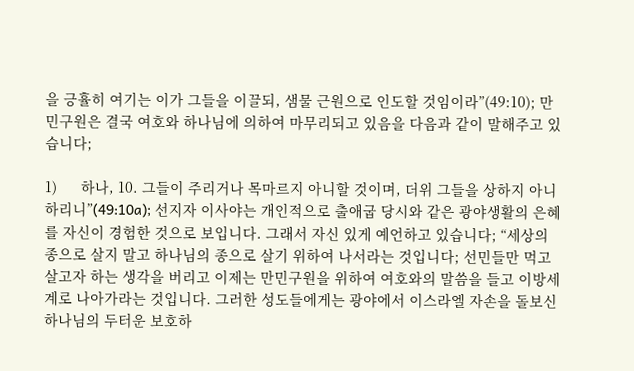을 긍휼히 여기는 이가 그들을 이끌되, 샘물 근원으로 인도할 것임이라”(49:10); 만민구원은 결국 여호와 하나님에 의하여 마무리되고 있음을 다음과 같이 말해주고 있습니다;

1)      하나, 10. 그들이 주리거나 목마르지 아니할 것이며, 더위 그들을 상하지 아니하리니”(49:10a); 선지자 이사야는 개인적으로 출애굽 당시와 같은 광야생활의 은혜를 자신이 경험한 것으로 보입니다. 그래서 자신 있게 예언하고 있습니다; “세상의 종으로 살지 말고 하나님의 종으로 살기 위하여 나서라는 것입니다; 선민들만 먹고 살고자 하는 생각을 버리고 이제는 만민구원을 위하여 여호와의 말씀을 들고 이방세계로 나아가라는 것입니다. 그러한 성도들에게는 광야에서 이스라엘 자손을 돌보신 하나님의 두터운 보호하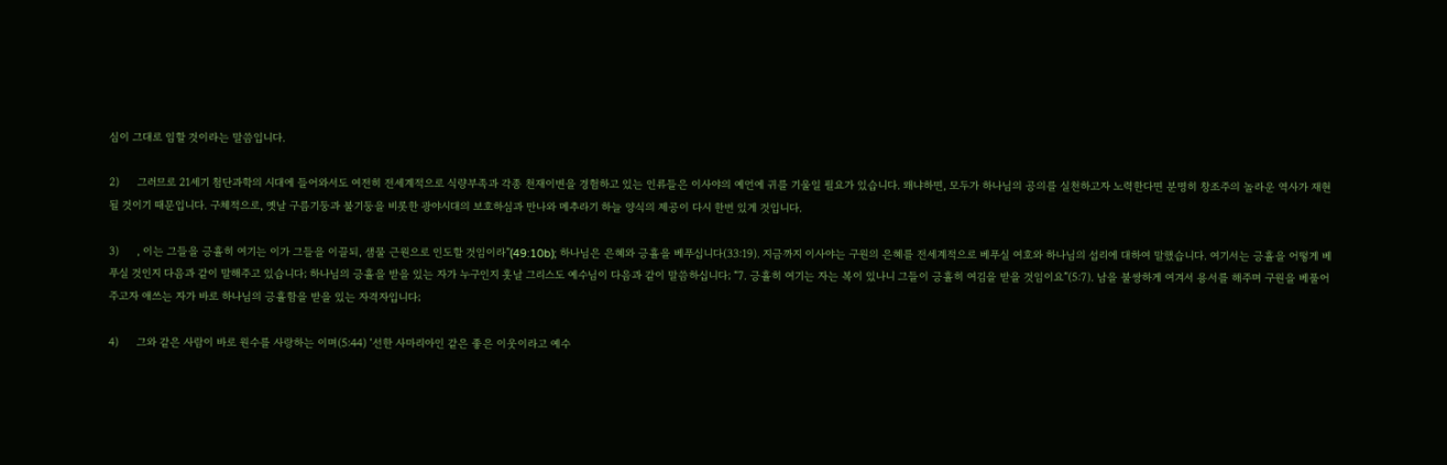심이 그대로 임할 것이라는 말씀입니다.

2)      그러므로 21세기 첨단과학의 시대에 들어와서도 여전히 전세계적으로 식량부족과 각종 천재이변을 경험하고 있는 인류들은 이사야의 예언에 귀를 기울일 필요가 있습니다. 왜냐하면, 모두가 하나님의 공의를 실천하고자 노력한다면 분명히 창조주의 놀라운 역사가 재현될 것이기 때문입니다. 구체적으로, 옛날 구름기둥과 불기둥을 비롯한 광야시대의 보호하심과 만나와 메추라기 하늘 양식의 제공이 다시 한번 있게 것입니다.

3)      , 이는 그들을 긍휼히 여기는 이가 그들을 이끌되, 샘물 근원으로 인도할 것임이라”(49:10b); 하나님은 은혜와 긍휼을 베푸십니다(33:19). 지금까지 이사야는 구원의 은혜를 전세계적으로 베푸실 여호와 하나님의 섭리에 대하여 말했습니다. 여기서는 긍휼을 어떻게 베푸실 것인지 다음과 같이 말해주고 있습니다; 하나님의 긍휼을 받을 있는 자가 누구인지 훗날 그리스도 예수님이 다음과 같이 말씀하십니다; “7. 긍휼히 여기는 자는 복이 있나니 그들이 긍휼히 여김을 받을 것임이요”(5:7). 남을 불쌍하게 여겨서 용서를 해주며 구원을 베풀어주고자 애쓰는 자가 바로 하나님의 긍휼함을 받을 있는 자격자입니다;

4)      그와 같은 사람이 바로 원수를 사랑하는 이며(5:44) ‘선한 사마리아인 같은 좋은 이웃이라고 예수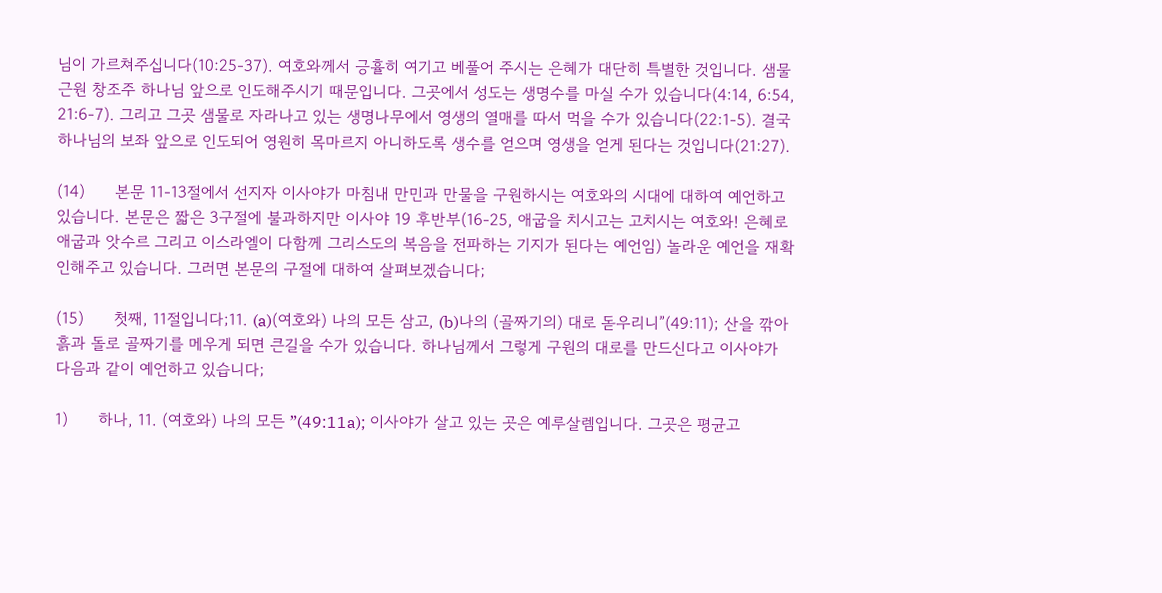님이 가르쳐주십니다(10:25-37). 여호와께서 긍휼히 여기고 베풀어 주시는 은혜가 대단히 특별한 것입니다. 샘물 근원 창조주 하나님 앞으로 인도해주시기 때문입니다. 그곳에서 성도는 생명수를 마실 수가 있습니다(4:14, 6:54, 21:6-7). 그리고 그곳 샘물로 자라나고 있는 생명나무에서 영생의 열매를 따서 먹을 수가 있습니다(22:1-5). 결국 하나님의 보좌 앞으로 인도되어 영원히 목마르지 아니하도록 생수를 얻으며 영생을 얻게 된다는 것입니다(21:27).

(14)      본문 11-13절에서 선지자 이사야가 마침내 만민과 만물을 구원하시는 여호와의 시대에 대하여 예언하고 있습니다. 본문은 짧은 3구절에 불과하지만 이사야 19 후반부(16-25, 애굽을 치시고는 고치시는 여호와! 은혜로 애굽과 앗수르 그리고 이스라엘이 다함께 그리스도의 복음을 전파하는 기지가 된다는 예언임) 놀라운 예언을 재확인해주고 있습니다. 그러면 본문의 구절에 대하여 살펴보겠습니다;

(15)      첫째, 11절입니다;11. (a)(여호와) 나의 모든 삼고, (b)나의 (골짜기의) 대로 돋우리니”(49:11); 산을 깎아 흙과 돌로 골짜기를 메우게 되면 큰길을 수가 있습니다. 하나님께서 그렇게 구원의 대로를 만드신다고 이사야가 다음과 같이 예언하고 있습니다;

1)      하나, 11. (여호와) 나의 모든 ”(49:11a); 이사야가 살고 있는 곳은 예루살렘입니다. 그곳은 평균고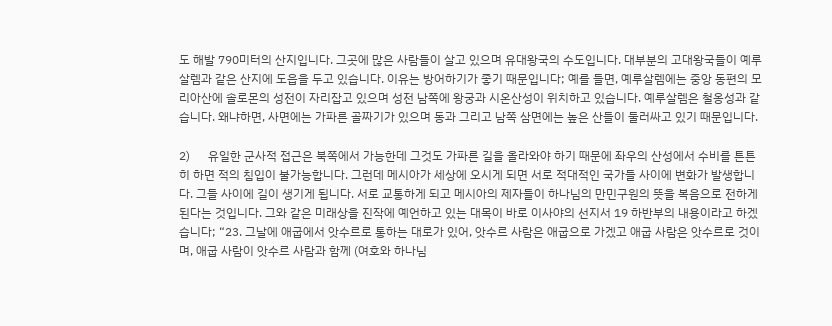도 해발 790미터의 산지입니다. 그곳에 많은 사람들이 살고 있으며 유대왕국의 수도입니다. 대부분의 고대왕국들이 예루살렘과 같은 산지에 도읍을 두고 있습니다. 이유는 방어하기가 좋기 때문입니다; 예를 들면, 예루살렘에는 중앙 동편의 모리아산에 솔로몬의 성전이 자리잡고 있으며 성전 남쪽에 왕궁과 시온산성이 위치하고 있습니다. 예루살렘은 철옹성과 같습니다. 왜냐하면, 사면에는 가파른 골짜기가 있으며 동과 그리고 남쪽 삼면에는 높은 산들이 둘러싸고 있기 때문입니다.

2)      유일한 군사적 접근은 북쪽에서 가능한데 그것도 가파른 길을 올라와야 하기 때문에 좌우의 산성에서 수비를 튼튼히 하면 적의 침입이 불가능합니다. 그런데 메시아가 세상에 오시게 되면 서로 적대적인 국가들 사이에 변화가 발생합니다. 그들 사이에 길이 생기게 됩니다. 서로 교통하게 되고 메시아의 제자들이 하나님의 만민구원의 뜻을 복음으로 전하게 된다는 것입니다. 그와 같은 미래상을 진작에 예언하고 있는 대목이 바로 이사야의 선지서 19 하반부의 내용이라고 하겠습니다; “23. 그날에 애굽에서 앗수르로 통하는 대로가 있어, 앗수르 사람은 애굽으로 가겠고 애굽 사람은 앗수르로 것이며, 애굽 사람이 앗수르 사람과 함께 (여호와 하나님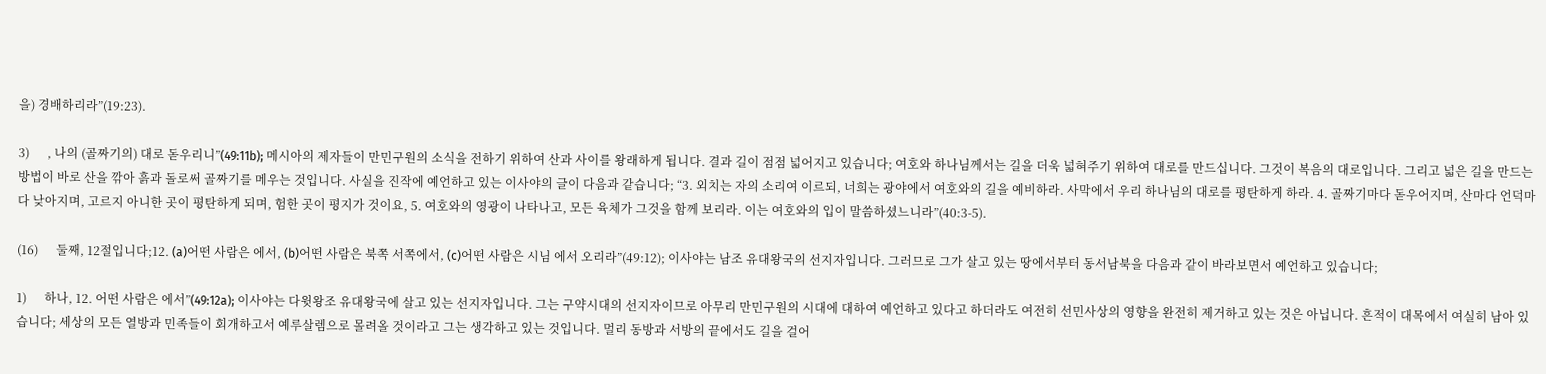을) 경배하리라”(19:23).

3)      , 나의 (골짜기의) 대로 돋우리니”(49:11b); 메시아의 제자들이 만민구원의 소식을 전하기 위하여 산과 사이를 왕래하게 됩니다. 결과 길이 점점 넓어지고 있습니다; 여호와 하나님께서는 길을 더욱 넓혀주기 위하여 대로를 만드십니다. 그것이 복음의 대로입니다. 그리고 넓은 길을 만드는 방법이 바로 산을 깎아 흙과 돌로써 골짜기를 메우는 것입니다. 사실을 진작에 예언하고 있는 이사야의 글이 다음과 같습니다; “3. 외치는 자의 소리여 이르되, 너희는 광야에서 여호와의 길을 예비하라. 사막에서 우리 하나님의 대로를 평탄하게 하라. 4. 골짜기마다 돋우어지며, 산마다 언덕마다 낮아지며, 고르지 아니한 곳이 평탄하게 되며, 험한 곳이 평지가 것이요, 5. 여호와의 영광이 나타나고, 모든 육체가 그것을 함께 보리라. 이는 여호와의 입이 말씀하셨느니라”(40:3-5).

(16)      둘째, 12절입니다;12. (a)어떤 사람은 에서, (b)어떤 사람은 북쪽 서쪽에서, (c)어떤 사람은 시님 에서 오리라”(49:12); 이사야는 남조 유대왕국의 선지자입니다. 그러므로 그가 살고 있는 땅에서부터 동서남북을 다음과 같이 바라보면서 예언하고 있습니다;

1)      하나, 12. 어떤 사람은 에서”(49:12a); 이사야는 다윗왕조 유대왕국에 살고 있는 선지자입니다. 그는 구약시대의 선지자이므로 아무리 만민구원의 시대에 대하여 예언하고 있다고 하더라도 여전히 선민사상의 영향을 완전히 제거하고 있는 것은 아닙니다. 흔적이 대목에서 여실히 남아 있습니다; 세상의 모든 열방과 민족들이 회개하고서 예루살렘으로 몰려올 것이라고 그는 생각하고 있는 것입니다. 멀리 동방과 서방의 끝에서도 길을 걸어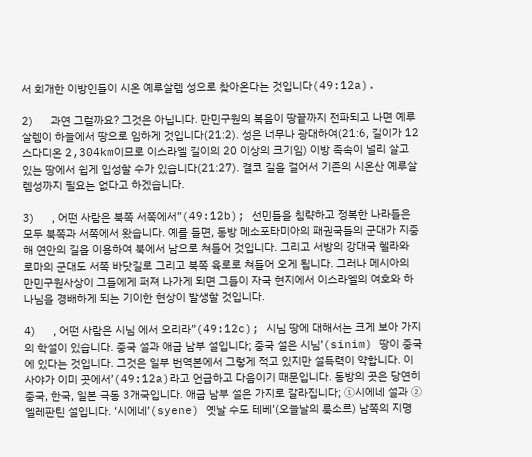서 회개한 이방인들이 시온 예루살렘 성으로 찾아온다는 것입니다(49:12a).

2)      과연 그럴까요? 그것은 아닙니다. 만민구원의 복음이 땅끝까지 전파되고 나면 예루살렘이 하늘에서 땅으로 임하게 것입니다(21:2). 성은 너무나 광대하여(21:6, 길이가 12 스다디온 2,304km이므로 이스라엘 길이의 20 이상의 크기임) 이방 족속이 널리 살고 있는 땅에서 쉽게 입성할 수가 있습니다(21:27). 결코 길을 걸어서 기존의 시온산 예루살렘성까지 필요는 없다고 하겠습니다.

3)      , 어떤 사람은 북쪽 서쪽에서”(49:12b); 선민들을 침략하고 정복한 나라들은 모두 북쪽과 서쪽에서 왔습니다. 예를 들면, 동방 메소포타미아의 패권국들의 군대가 지중해 연안의 길을 이용하여 북에서 남으로 쳐들어 것입니다. 그리고 서방의 강대국 헬라와 로마의 군대도 서쪽 바닷길로 그리고 북쪽 육로로 쳐들어 오게 됩니다. 그러나 메시아의 만민구원사상이 그들에게 퍼져 나가게 되면 그들이 자국 현지에서 이스라엘의 여호와 하나님을 경배하게 되는 기이한 현상이 발생할 것입니다.

4)      , 어떤 사람은 시님 에서 오리라”(49:12c); 시님 땅에 대해서는 크게 보아 가지의 학설이 있습니다. 중국 설과 애굽 남부 설입니다; 중국 설은 시님’(sinim) 땅이 중국에 있다는 것입니다. 그것은 일부 번역본에서 그렇게 적고 있지만 설득력이 약합니다. 이사야가 이미 곳에서’(49:12a)라고 언급하고 다음이기 때문입니다. 동방의 곳은 당연히 중국, 한국, 일본 극동 3개국입니다. 애굽 남부 설은 가지로 갈라집니다; ①시에네 설과 ②엘레판틴 설입니다. ‘시에네’(syene) 옛날 수도 테베’(오늘날의 룩소르) 남쪽의 지명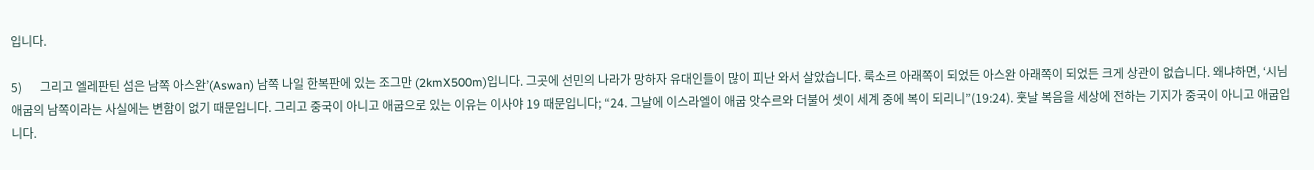입니다.

5)      그리고 엘레판틴 섬은 남쪽 아스완’(Aswan) 남쪽 나일 한복판에 있는 조그만 (2kmX500m)입니다. 그곳에 선민의 나라가 망하자 유대인들이 많이 피난 와서 살았습니다. 룩소르 아래쪽이 되었든 아스완 아래쪽이 되었든 크게 상관이 없습니다. 왜냐하면, ‘시님 애굽의 남쪽이라는 사실에는 변함이 없기 때문입니다. 그리고 중국이 아니고 애굽으로 있는 이유는 이사야 19 때문입니다; “24. 그날에 이스라엘이 애굽 앗수르와 더불어 셋이 세계 중에 복이 되리니”(19:24). 훗날 복음을 세상에 전하는 기지가 중국이 아니고 애굽입니다.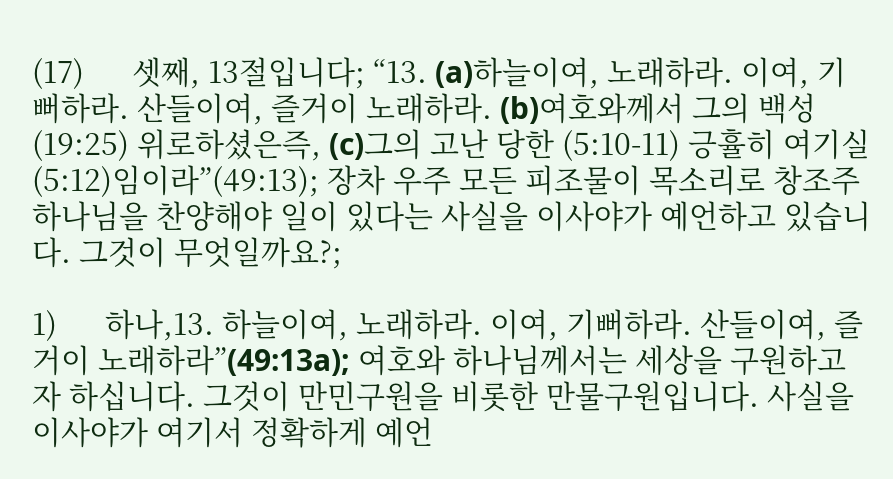(17)      셋째, 13절입니다; “13. (a)하늘이여, 노래하라. 이여, 기뻐하라. 산들이여, 즐거이 노래하라. (b)여호와께서 그의 백성(19:25) 위로하셨은즉, (c)그의 고난 당한 (5:10-11) 긍휼히 여기실 (5:12)임이라”(49:13); 장차 우주 모든 피조물이 목소리로 창조주 하나님을 찬양해야 일이 있다는 사실을 이사야가 예언하고 있습니다. 그것이 무엇일까요?;

1)      하나,13. 하늘이여, 노래하라. 이여, 기뻐하라. 산들이여, 즐거이 노래하라”(49:13a); 여호와 하나님께서는 세상을 구원하고자 하십니다. 그것이 만민구원을 비롯한 만물구원입니다. 사실을 이사야가 여기서 정확하게 예언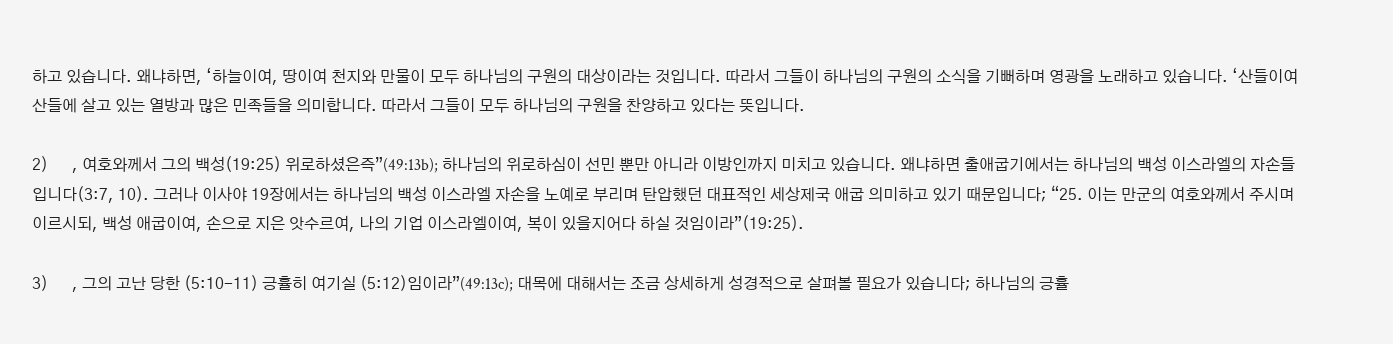하고 있습니다. 왜냐하면, ‘하늘이여, 땅이여 천지와 만물이 모두 하나님의 구원의 대상이라는 것입니다. 따라서 그들이 하나님의 구원의 소식을 기뻐하며 영광을 노래하고 있습니다. ‘산들이여 산들에 살고 있는 열방과 많은 민족들을 의미합니다. 따라서 그들이 모두 하나님의 구원을 찬양하고 있다는 뜻입니다.

2)      , 여호와께서 그의 백성(19:25) 위로하셨은즉”(49:13b); 하나님의 위로하심이 선민 뿐만 아니라 이방인까지 미치고 있습니다. 왜냐하면 출애굽기에서는 하나님의 백성 이스라엘의 자손들입니다(3:7, 10). 그러나 이사야 19장에서는 하나님의 백성 이스라엘 자손을 노예로 부리며 탄압했던 대표적인 세상제국 애굽 의미하고 있기 때문입니다; “25. 이는 만군의 여호와께서 주시며 이르시되, 백성 애굽이여, 손으로 지은 앗수르여, 나의 기업 이스라엘이여, 복이 있을지어다 하실 것임이라”(19:25).

3)      , 그의 고난 당한 (5:10-11) 긍휼히 여기실 (5:12)임이라”(49:13c); 대목에 대해서는 조금 상세하게 성경적으로 살펴볼 필요가 있습니다; 하나님의 긍휼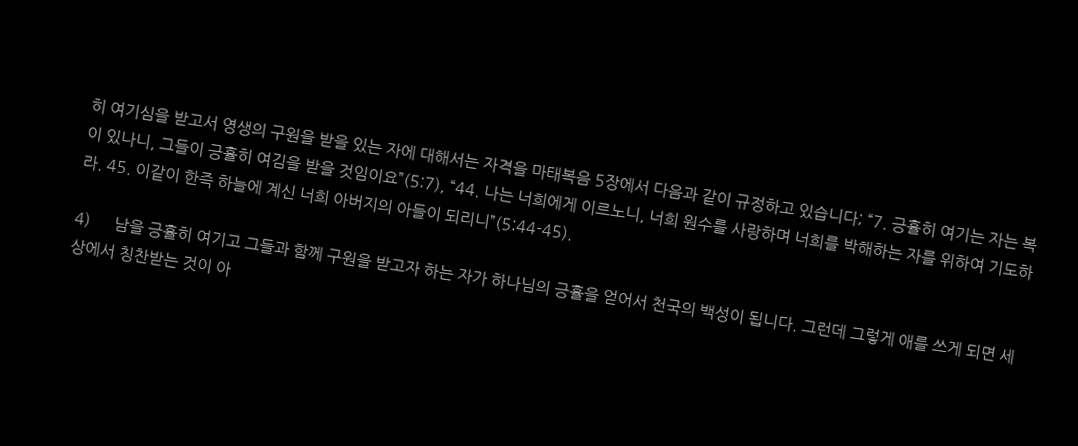히 여기심을 받고서 영생의 구원을 받을 있는 자에 대해서는 자격을 마태복음 5장에서 다음과 같이 규정하고 있습니다; “7. 긍휼히 여기는 자는 복이 있나니, 그들이 긍휼히 여김을 받을 것임이요”(5:7), “44. 나는 너희에게 이르노니, 너희 원수를 사랑하며 너희를 박해하는 자를 위하여 기도하라. 45. 이같이 한즉 하늘에 계신 너희 아버지의 아들이 되리니”(5:44-45).

4)      남을 긍휼히 여기고 그들과 함께 구원을 받고자 하는 자가 하나님의 긍휼을 얻어서 천국의 백성이 됩니다. 그런데 그렇게 애를 쓰게 되면 세상에서 칭찬받는 것이 아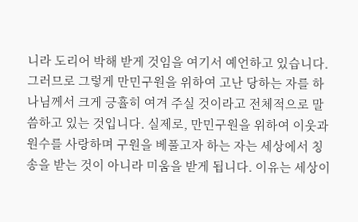니라 도리어 박해 받게 것임을 여기서 예언하고 있습니다. 그러므로 그렇게 만민구원을 위하여 고난 당하는 자를 하나님께서 크게 긍휼히 여겨 주실 것이라고 전체적으로 말씀하고 있는 것입니다. 실제로, 만민구원을 위하여 이웃과 원수를 사랑하며 구원을 베풀고자 하는 자는 세상에서 칭송을 받는 것이 아니라 미움을 받게 됩니다. 이유는 세상이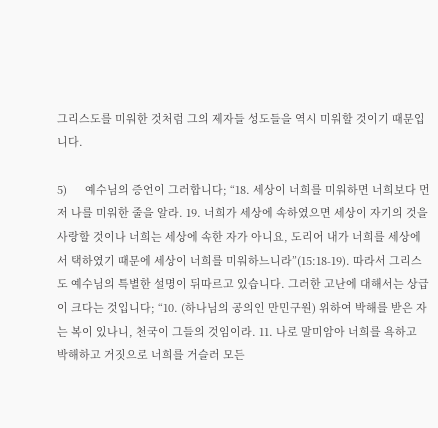그리스도를 미워한 것처럼 그의 제자들 성도들을 역시 미워할 것이기 때문입니다.

5)      예수님의 증언이 그러합니다; “18. 세상이 너희를 미워하면 너희보다 먼저 나를 미워한 줄을 알라. 19. 너희가 세상에 속하였으면 세상이 자기의 것을 사랑할 것이나 너희는 세상에 속한 자가 아니요, 도리어 내가 너희를 세상에서 택하였기 때문에 세상이 너희를 미워하느니라”(15:18-19). 따라서 그리스도 예수님의 특별한 설명이 뒤따르고 있습니다. 그러한 고난에 대해서는 상급이 크다는 것입니다; “10. (하나님의 공의인 만민구원) 위하여 박해를 받은 자는 복이 있나니, 천국이 그들의 것임이라. 11. 나로 말미암아 너희를 욕하고 박해하고 거짓으로 너희를 거슬러 모든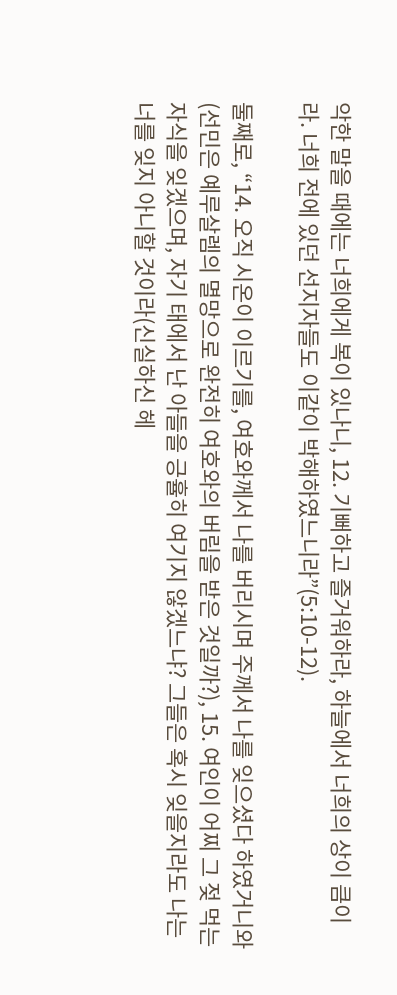악한 말을 때에는 너희에게 복이 있나니, 12. 기뻐하고 즐거워하라, 하늘에서 너희의 상이 큼이라. 너희 전에 있던 선지자들도 이같이 박해하였느니라”(5:10-12).

둘째로, “14. 오직 시온이 이르기를, 여호와께서 나를 버리시며 주께서 나를 잊으셨다 하였거니와(선민은 예루살렘의 멸망으로 완전히 여호와의 버림을 받은 것일까?), 15. 여인이 어찌 그 젖 먹는 자식을 잊겠으며, 자기 태에서 난 아들을 긍휼히 여기지 않겠느냐? 그들은 혹시 잊을지라도 나는 너를 잊지 아니할 것이라(신실하신 헤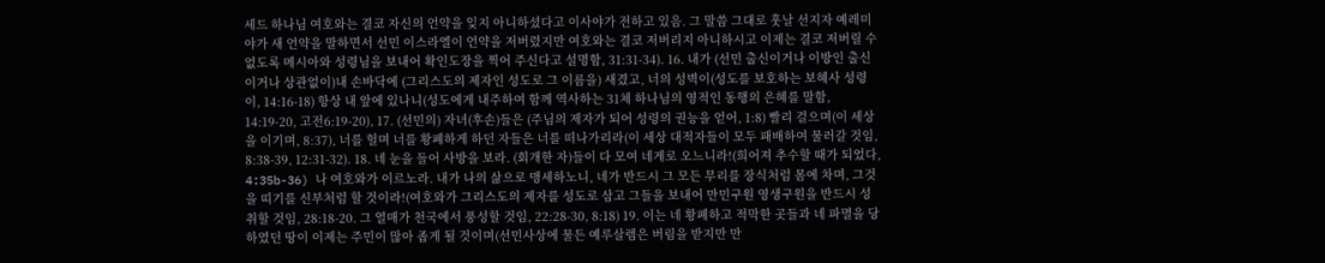세드 하나님 여호와는 결코 자신의 언약을 잊지 아니하셨다고 이사야가 전하고 있음. 그 말씀 그대로 훗날 선지자 예레미야가 새 언약을 말하면서 선민 이스라엘이 언약을 저버렸지만 여호와는 결코 저버리지 아니하시고 이제는 결코 저버릴 수 없도록 메시아와 성령님을 보내어 확인도장을 찍어 주신다고 설명함, 31:31-34). 16. 내가 (선민 출신이거나 이방인 출신이거나 상관없이)내 손바닥에 (그리스도의 제자인 성도로 그 이름을) 새겼고, 너의 성벽이(성도를 보호하는 보혜사 성령이, 14:16-18) 항상 내 앞에 있나니(성도에게 내주하여 함께 역사하는 31체 하나님의 영적인 동행의 은혜를 말함, 14:19-20, 고전6:19-20), 17. (선민의) 자녀(후손)들은 (주님의 제자가 되어 성령의 권능을 얻어, 1:8) 빨리 걸으며(이 세상을 이기며, 8:37), 너를 헐며 너를 황폐하게 하던 자들은 너를 떠나가리라(이 세상 대적자들이 모두 패배하여 물러갈 것임, 8:38-39, 12:31-32). 18. 네 눈을 들어 사방을 보라. (회개한 자)들이 다 모여 네게로 오느니라!(희어져 추수할 때가 되었다, 4:35b-36) 나 여호와가 이르노라. 내가 나의 삶으로 맹세하노니, 네가 반드시 그 모든 무리를 장식처럼 몸에 차며, 그것을 띠기를 신부처럼 할 것이라!(여호와가 그리스도의 제자를 성도로 삼고 그들을 보내어 만민구원 영생구원을 반드시 성취할 것임, 28:18-20. 그 열매가 천국에서 풍성할 것임, 22:28-30, 8:18) 19. 이는 네 황폐하고 적막한 곳들과 네 파멸을 당하였던 땅이 이제는 주민이 많아 좁게 될 것이며(선민사상에 물든 예루살렘은 버림을 받지만 만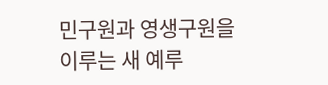민구원과 영생구원을 이루는 새 예루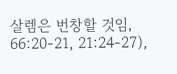살렘은 번창할 것임, 66:20-21, 21:24-27),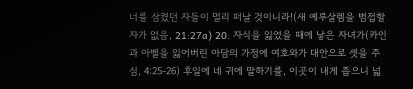너를 삼켰던 자들이 멀리 떠날 것이니라!(새 예루살렘을 범접할 자가 없음, 21:27a) 20. 자식을 잃었을 때에 낳은 자녀가(카인과 아벨을 잃어버린 아담의 가정에 여호와가 대안으로 셋을 주심, 4:25-26) 후일에 네 귀에 말하기를, 이곳이 내게 좁으니 넓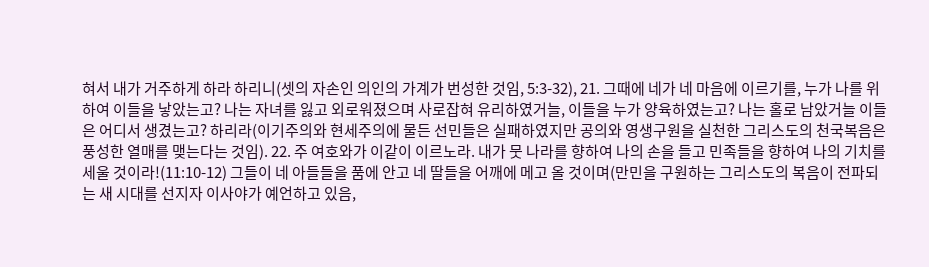혀서 내가 거주하게 하라 하리니(셋의 자손인 의인의 가계가 번성한 것임, 5:3-32), 21. 그때에 네가 네 마음에 이르기를, 누가 나를 위하여 이들을 낳았는고? 나는 자녀를 잃고 외로워졌으며 사로잡혀 유리하였거늘, 이들을 누가 양육하였는고? 나는 홀로 남았거늘 이들은 어디서 생겼는고? 하리라(이기주의와 현세주의에 물든 선민들은 실패하였지만 공의와 영생구원을 실천한 그리스도의 천국복음은 풍성한 열매를 맺는다는 것임). 22. 주 여호와가 이같이 이르노라. 내가 뭇 나라를 향하여 나의 손을 들고 민족들을 향하여 나의 기치를 세울 것이라!(11:10-12) 그들이 네 아들들을 품에 안고 네 딸들을 어깨에 메고 올 것이며(만민을 구원하는 그리스도의 복음이 전파되는 새 시대를 선지자 이사야가 예언하고 있음,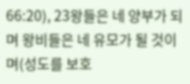66:20), 23왕들은 네 양부가 되며 왕비들은 네 유모가 될 것이며(성도를 보호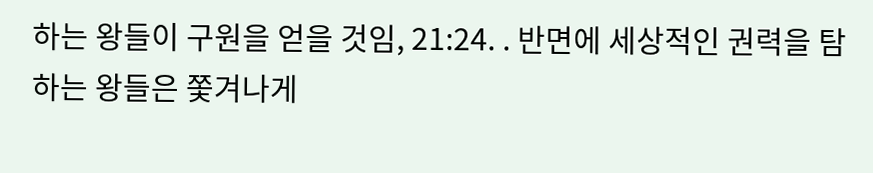하는 왕들이 구원을 얻을 것임, 21:24. . 반면에 세상적인 권력을 탐하는 왕들은 쫓겨나게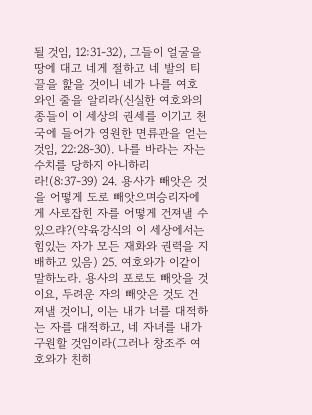될 것임, 12:31-32), 그들이 얼굴을 땅에 대고 네게 절하고 네 발의 티끌을 핥을 것이니 네가 나를 여호와인 줄을 알리라(신실한 여호와의 종들이 이 세상의 권세를 이기고 천국에 들어가 영원한 면류관을 얻는 것임, 22:28-30). 나를 바라는 자는 수치를 당하지 아니하리라!(8:37-39) 24. 용사가 빼앗은 것을 어떻게 도로 빼앗으며승리자에게 사로잡힌 자를 어떻게 건져낼 수 있으랴?(약육강식의 이 세상에서는 힘있는 자가 모든 재화와 권력을 지배하고 있음) 25. 여호와가 이같이 말하노라. 용사의 포로도 빼앗을 것이요, 두려운 자의 빼앗은 것도 건져낼 것이니, 이는 내가 너를 대적하는 자를 대적하고, 네 자녀를 내가 구원할 것임이라(그러나 창조주 여호와가 친히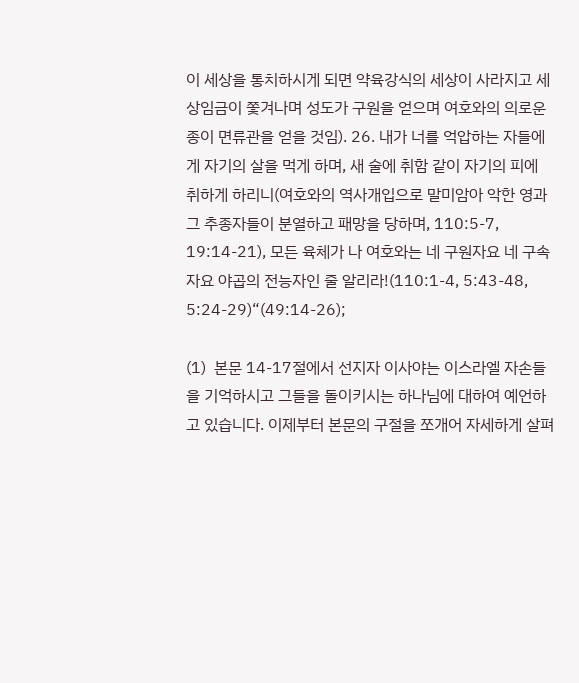이 세상을 통치하시게 되면 약육강식의 세상이 사라지고 세상임금이 쫓겨나며 성도가 구원을 얻으며 여호와의 의로운 종이 면류관을 얻을 것임). 26. 내가 너를 억압하는 자들에게 자기의 살을 먹게 하며, 새 술에 취함 같이 자기의 피에 취하게 하리니(여호와의 역사개입으로 말미암아 악한 영과 그 추종자들이 분열하고 패망을 당하며, 110:5-7, 19:14-21), 모든 육체가 나 여호와는 네 구원자요 네 구속자요 야곱의 전능자인 줄 알리라!(110:1-4, 5:43-48, 5:24-29)“(49:14-26);

(1)  본문 14-17절에서 선지자 이사야는 이스라엘 자손들을 기억하시고 그들을 돌이키시는 하나님에 대하여 예언하고 있습니다. 이제부터 본문의 구절을 쪼개어 자세하게 살펴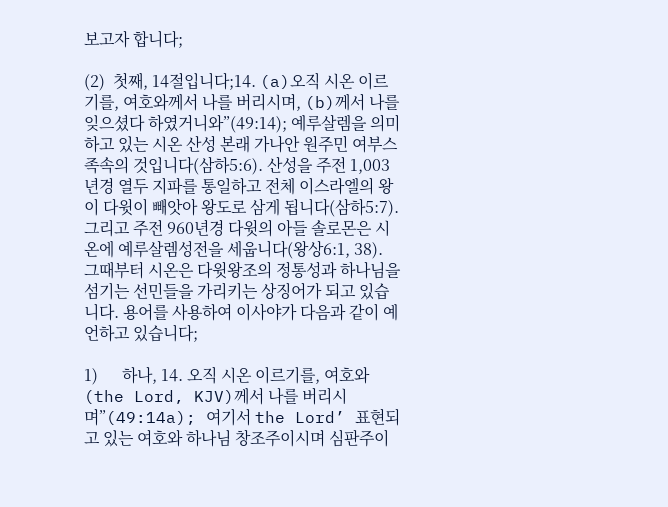보고자 합니다;

(2)  첫째, 14절입니다;14. (a)오직 시온 이르기를, 여호와께서 나를 버리시며, (b)께서 나를 잊으셨다 하였거니와”(49:14); 예루살렘을 의미하고 있는 시온 산성 본래 가나안 원주민 여부스 족속의 것입니다(삼하5:6). 산성을 주전 1,003년경 열두 지파를 통일하고 전체 이스라엘의 왕이 다윗이 빼앗아 왕도로 삼게 됩니다(삼하5:7). 그리고 주전 960년경 다윗의 아들 솔로몬은 시온에 예루살렘성전을 세웁니다(왕상6:1, 38). 그때부터 시온은 다윗왕조의 정통성과 하나님을 섬기는 선민들을 가리키는 상징어가 되고 있습니다. 용어를 사용하여 이사야가 다음과 같이 예언하고 있습니다;

1)      하나, 14. 오직 시온 이르기를, 여호와(the Lord, KJV)께서 나를 버리시며”(49:14a); 여기서 the Lord’ 표현되고 있는 여호와 하나님 창조주이시며 심판주이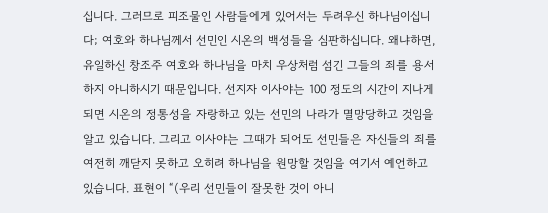십니다. 그러므로 피조물인 사람들에게 있어서는 두려우신 하나님이십니다; 여호와 하나님께서 선민인 시온의 백성들을 심판하십니다. 왜냐하면, 유일하신 창조주 여호와 하나님을 마치 우상처럼 섬긴 그들의 죄를 용서하지 아니하시기 때문입니다. 선지자 이사야는 100 정도의 시간이 지나게 되면 시온의 정통성을 자랑하고 있는 선민의 나라가 멸망당하고 것임을 알고 있습니다. 그리고 이사야는 그때가 되어도 선민들은 자신들의 죄를 여전히 깨닫지 못하고 오히려 하나님을 원망할 것임을 여기서 예언하고 있습니다. 표현이 “(우리 선민들이 잘못한 것이 아니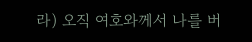라) 오직 여호와께서 나를 버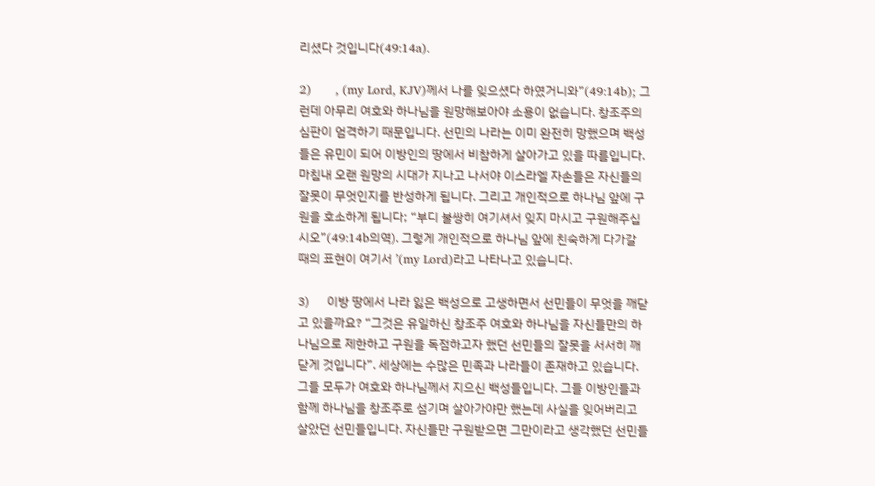리셨다 것입니다(49:14a).

2)      , (my Lord, KJV)께서 나를 잊으셨다 하였거니와”(49:14b); 그런데 아무리 여호와 하나님을 원망해보아야 소용이 없습니다. 창조주의 심판이 엄격하기 때문입니다. 선민의 나라는 이미 완전히 망했으며 백성들은 유민이 되어 이방인의 땅에서 비참하게 살아가고 있을 따름입니다. 마침내 오랜 원망의 시대가 지나고 나서야 이스라엘 자손들은 자신들의 잘못이 무엇인지를 반성하게 됩니다. 그리고 개인적으로 하나님 앞에 구원을 호소하게 됩니다; “부디 불쌍히 여기셔서 잊지 마시고 구원해주십시오”(49:14b의역). 그렇게 개인적으로 하나님 앞에 친숙하게 다가갈 때의 표현이 여기서 ’(my Lord)라고 나타나고 있습니다.

3)      이방 땅에서 나라 잃은 백성으로 고생하면서 선민들이 무엇을 깨닫고 있을까요? “그것은 유일하신 창조주 여호와 하나님을 자신들만의 하나님으로 제한하고 구원을 독점하고자 했던 선민들의 잘못을 서서히 깨닫게 것입니다”. 세상에는 수많은 민족과 나라들이 존재하고 있습니다. 그들 모두가 여호와 하나님께서 지으신 백성들입니다. 그들 이방인들과 함께 하나님을 창조주로 섬기며 살아가야만 했는데 사실을 잊어버리고 살았던 선민들입니다. 자신들만 구원받으면 그만이라고 생각했던 선민들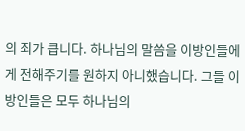의 죄가 큽니다. 하나님의 말씀을 이방인들에게 전해주기를 원하지 아니했습니다. 그들 이방인들은 모두 하나님의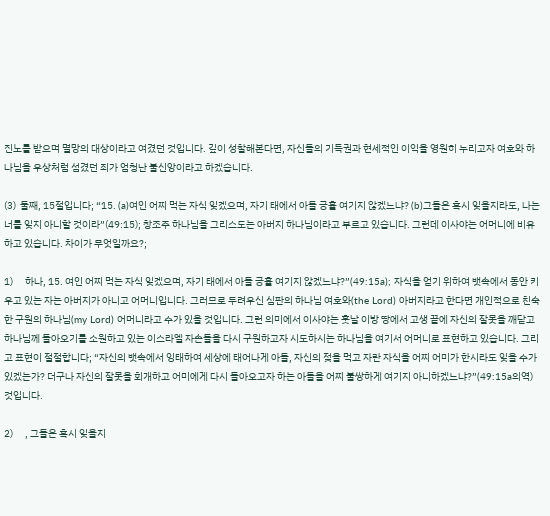진노를 받으며 멸망의 대상이라고 여겼던 것입니다. 깊이 성찰해본다면, 자신들의 기득권과 현세적인 이익을 영원히 누리고자 여호와 하나님을 우상처럼 섬겼던 죄가 엄청난 불신앙이라고 하겠습니다.

(3)  둘째, 15절입니다; “15. (a)여인 어찌 먹는 자식 잊겠으며, 자기 태에서 아들 긍휼 여기지 않겠느냐? (b)그들은 혹시 잊을지라도, 나는 너를 잊지 아니할 것이라”(49:15); 창조주 하나님을 그리스도는 아버지 하나님이라고 부르고 있습니다. 그런데 이사야는 어머니에 비유하고 있습니다. 차이가 무엇일까요?;

1)      하나, 15. 여인 어찌 먹는 자식 잊겠으며, 자기 태에서 아들 긍휼 여기지 않겠느냐?”(49:15a); 자식을 얻기 위하여 뱃속에서 동안 키우고 있는 자는 아버지가 아니고 어머니입니다. 그러므로 두려우신 심판의 하나님 여호와(the Lord) 아버지라고 한다면 개인적으로 친숙한 구원의 하나님(my Lord) 어머니라고 수가 있을 것입니다. 그런 의미에서 이사야는 훗날 이방 땅에서 고생 끝에 자신의 잘못을 깨닫고 하나님께 돌아오기를 소원하고 있는 이스라엘 자손들을 다시 구원하고자 시도하시는 하나님을 여기서 어머니로 표현하고 있습니다. 그리고 표현이 절절합니다; “자신의 뱃속에서 잉태하여 세상에 태어나게 아들, 자신의 젖을 먹고 자란 자식을 어찌 어미가 한시라도 잊을 수가 있겠는가? 더구나 자신의 잘못을 회개하고 어미에게 다시 돌아오고자 하는 아들을 어찌 불쌍하게 여기지 아니하겠느냐?”(49:15a의역) 것입니다.

2)      , 그들은 혹시 잊을지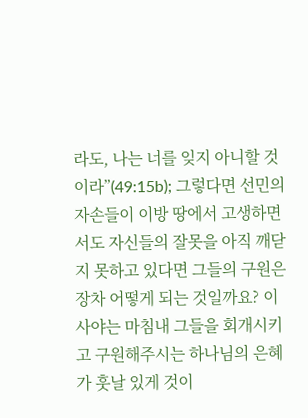라도, 나는 너를 잊지 아니할 것이라”(49:15b); 그렇다면 선민의 자손들이 이방 땅에서 고생하면서도 자신들의 잘못을 아직 깨닫지 못하고 있다면 그들의 구원은 장차 어떻게 되는 것일까요? 이사야는 마침내 그들을 회개시키고 구원해주시는 하나님의 은혜가 훗날 있게 것이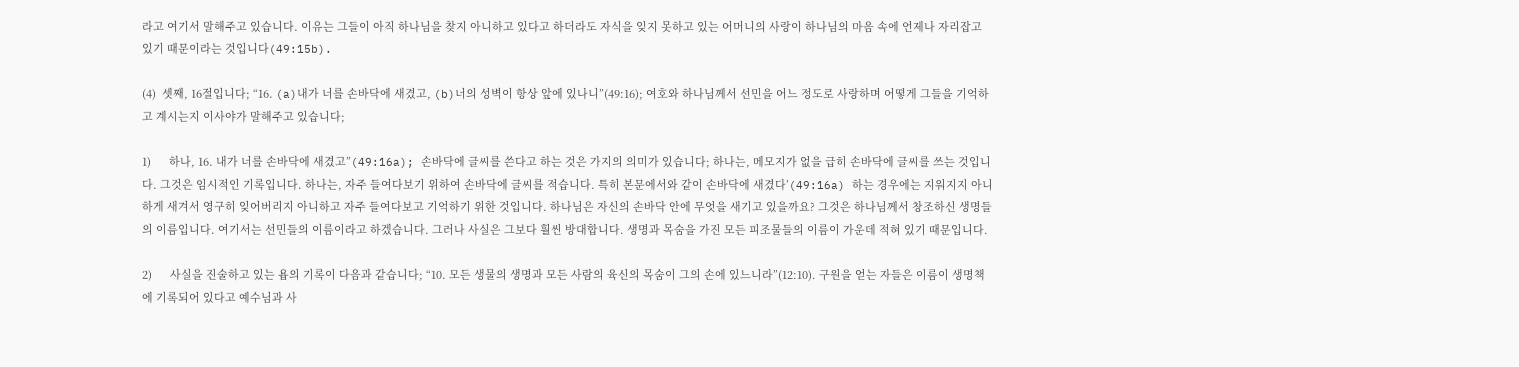라고 여기서 말해주고 있습니다. 이유는 그들이 아직 하나님을 찾지 아니하고 있다고 하더라도 자식을 잊지 못하고 있는 어머니의 사랑이 하나님의 마음 속에 언제나 자리잡고 있기 때문이라는 것입니다(49:15b).

(4)  셋째, 16절입니다; “16. (a)내가 너를 손바닥에 새겼고, (b)너의 성벽이 항상 앞에 있나니”(49:16); 여호와 하나님께서 선민을 어느 정도로 사랑하며 어떻게 그들을 기억하고 계시는지 이사야가 말해주고 있습니다;

1)      하나, 16. 내가 너를 손바닥에 새겼고”(49:16a); 손바닥에 글씨를 쓴다고 하는 것은 가지의 의미가 있습니다; 하나는, 메모지가 없을 급히 손바닥에 글씨를 쓰는 것입니다. 그것은 임시적인 기록입니다. 하나는, 자주 들여다보기 위하여 손바닥에 글씨를 적습니다. 특히 본문에서와 같이 손바닥에 새겼다’(49:16a) 하는 경우에는 지워지지 아니하게 새겨서 영구히 잊어버리지 아니하고 자주 들여다보고 기억하기 위한 것입니다. 하나님은 자신의 손바닥 안에 무엇을 새기고 있을까요? 그것은 하나님께서 창조하신 생명들의 이름입니다. 여기서는 선민들의 이름이라고 하겠습니다. 그러나 사실은 그보다 훨씬 방대합니다. 생명과 목숨을 가진 모든 피조물들의 이름이 가운데 적혀 있기 때문입니다.

2)      사실을 진술하고 있는 욥의 기록이 다음과 같습니다; “10. 모든 생물의 생명과 모든 사람의 육신의 목숨이 그의 손에 있느니라”(12:10). 구원을 얻는 자들은 이름이 생명책에 기록되어 있다고 예수님과 사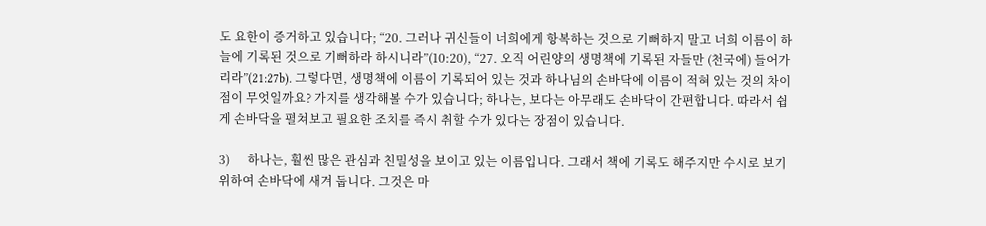도 요한이 증거하고 있습니다; “20. 그러나 귀신들이 너희에게 항복하는 것으로 기뻐하지 말고 너희 이름이 하늘에 기록된 것으로 기뻐하라 하시니라”(10:20), “27. 오직 어린양의 생명책에 기록된 자들만 (천국에) 들어가리라”(21:27b). 그렇다면, 생명책에 이름이 기록되어 있는 것과 하나님의 손바닥에 이름이 적혀 있는 것의 차이점이 무엇일까요? 가지를 생각해볼 수가 있습니다; 하나는, 보다는 아무래도 손바닥이 간편합니다. 따라서 쉽게 손바닥을 펼쳐보고 필요한 조치를 즉시 취할 수가 있다는 장점이 있습니다.

3)      하나는, 훨씬 많은 관심과 친밀성을 보이고 있는 이름입니다. 그래서 책에 기록도 해주지만 수시로 보기 위하여 손바닥에 새겨 둡니다. 그것은 마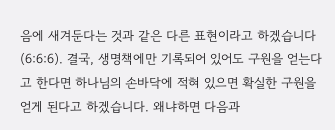음에 새겨둔다는 것과 같은 다른 표현이라고 하겠습니다(6:6:6). 결국, 생명책에만 기록되어 있어도 구원을 얻는다고 한다면 하나님의 손바닥에 적혀 있으면 확실한 구원을 얻게 된다고 하겠습니다. 왜냐하면 다음과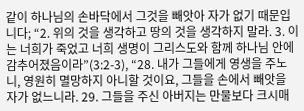같이 하나님의 손바닥에서 그것을 빼앗아 자가 없기 때문입니다; “2. 위의 것을 생각하고 땅의 것을 생각하지 말라. 3. 이는 너희가 죽었고 너희 생명이 그리스도와 함께 하나님 안에 감추어졌음이라”(3:2-3), “28. 내가 그들에게 영생을 주노니, 영원히 멸망하지 아니할 것이요, 그들을 손에서 빼앗을 자가 없느니라. 29. 그들을 주신 아버지는 만물보다 크시매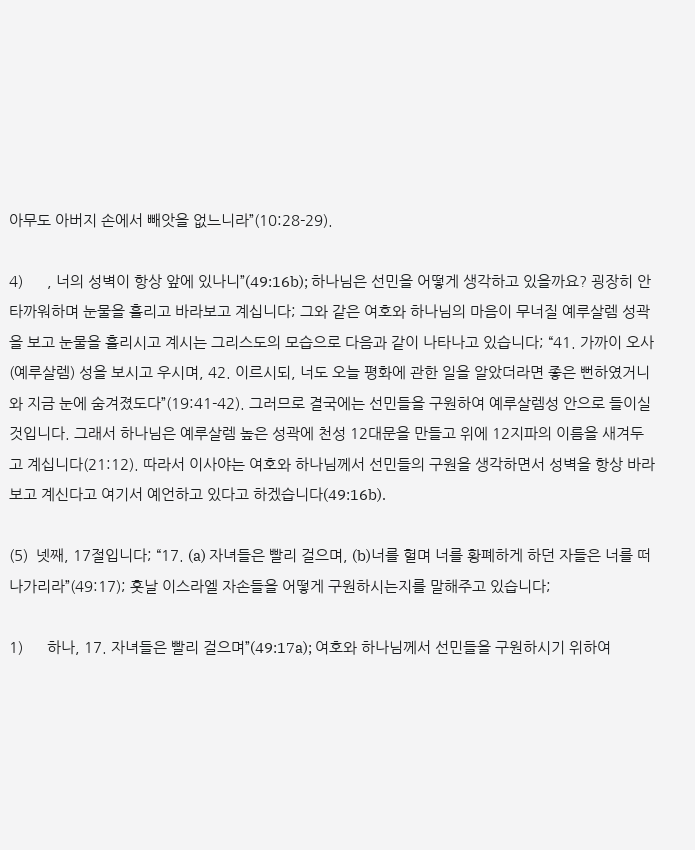아무도 아버지 손에서 빼앗을 없느니라”(10:28-29).

4)      , 너의 성벽이 항상 앞에 있나니”(49:16b); 하나님은 선민을 어떻게 생각하고 있을까요? 굉장히 안타까워하며 눈물을 흘리고 바라보고 계십니다; 그와 같은 여호와 하나님의 마음이 무너질 예루살렘 성곽을 보고 눈물을 흘리시고 계시는 그리스도의 모습으로 다음과 같이 나타나고 있습니다; “41. 가까이 오사 (예루살렘) 성을 보시고 우시며, 42. 이르시되, 너도 오늘 평화에 관한 일을 알았더라면 좋은 뻔하였거니와 지금 눈에 숨겨졌도다”(19:41-42). 그러므로 결국에는 선민들을 구원하여 예루살렘성 안으로 들이실 것입니다. 그래서 하나님은 예루살렘 높은 성곽에 천성 12대문을 만들고 위에 12지파의 이름을 새겨두고 계십니다(21:12). 따라서 이사야는 여호와 하나님께서 선민들의 구원을 생각하면서 성벽을 항상 바라보고 계신다고 여기서 예언하고 있다고 하겠습니다(49:16b).

(5)  넷째, 17절입니다; “17. (a) 자녀들은 빨리 걸으며, (b)너를 헐며 너를 황폐하게 하던 자들은 너를 떠나가리라”(49:17); 훗날 이스라엘 자손들을 어떻게 구원하시는지를 말해주고 있습니다;

1)      하나, 17. 자녀들은 빨리 걸으며”(49:17a); 여호와 하나님께서 선민들을 구원하시기 위하여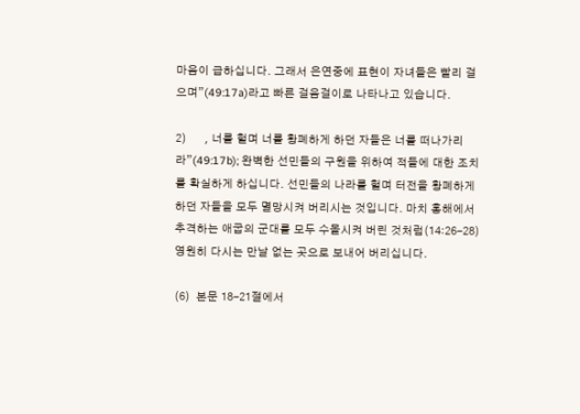마음이 급하십니다. 그래서 은연중에 표현이 자녀들은 빨리 걸으며”(49:17a)라고 빠른 걸음걸이로 나타나고 있습니다.

2)      , 너를 헐며 너를 황폐하게 하던 자들은 너를 떠나가리라”(49:17b); 완벽한 선민들의 구원을 위하여 적들에 대한 조치를 확실하게 하십니다. 선민들의 나라를 헐며 터전을 황폐하게 하던 자들을 모두 멸망시켜 버리시는 것입니다. 마치 홍해에서 추격하는 애굽의 군대를 모두 수몰시켜 버린 것처럼(14:26-28) 영원히 다시는 만날 없는 곳으로 보내어 버리십니다.

(6)  본문 18-21절에서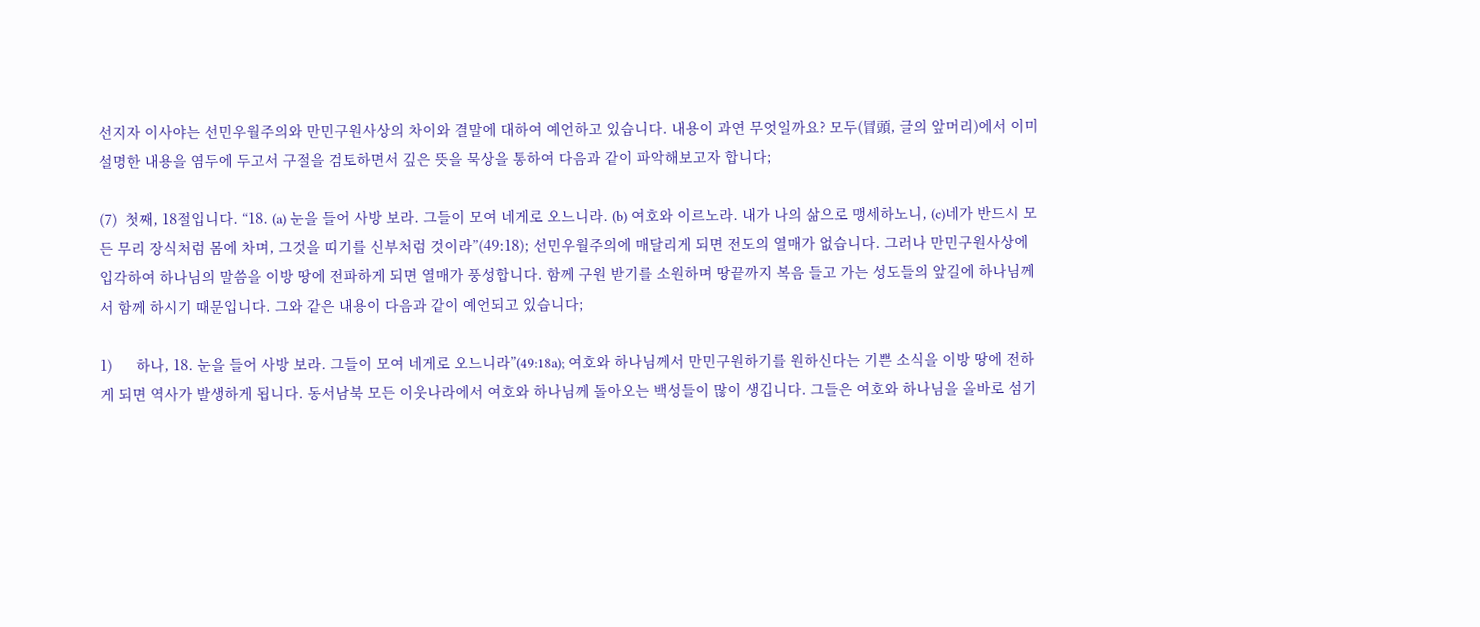선지자 이사야는 선민우월주의와 만민구원사상의 차이와 결말에 대하여 예언하고 있습니다. 내용이 과연 무엇일까요? 모두(冒頭, 글의 앞머리)에서 이미 설명한 내용을 염두에 두고서 구절을 검토하면서 깊은 뜻을 묵상을 통하여 다음과 같이 파악해보고자 합니다;

(7)  첫째, 18절입니다. “18. (a) 눈을 들어 사방 보라. 그들이 모여 네게로 오느니라. (b) 여호와 이르노라. 내가 나의 삶으로 맹세하노니, (c)네가 반드시 모든 무리 장식처럼 몸에 차며, 그것을 띠기를 신부처럼 것이라”(49:18); 선민우월주의에 매달리게 되면 전도의 열매가 없습니다. 그러나 만민구원사상에 입각하여 하나님의 말씀을 이방 땅에 전파하게 되면 열매가 풍성합니다. 함께 구원 받기를 소원하며 땅끝까지 복음 들고 가는 성도들의 앞길에 하나님께서 함께 하시기 때문입니다. 그와 같은 내용이 다음과 같이 예언되고 있습니다;

1)      하나, 18. 눈을 들어 사방 보라. 그들이 모여 네게로 오느니라”(49:18a); 여호와 하나님께서 만민구원하기를 원하신다는 기쁜 소식을 이방 땅에 전하게 되면 역사가 발생하게 됩니다. 동서남북 모든 이웃나라에서 여호와 하나님께 돌아오는 백성들이 많이 생깁니다. 그들은 여호와 하나님을 올바로 섬기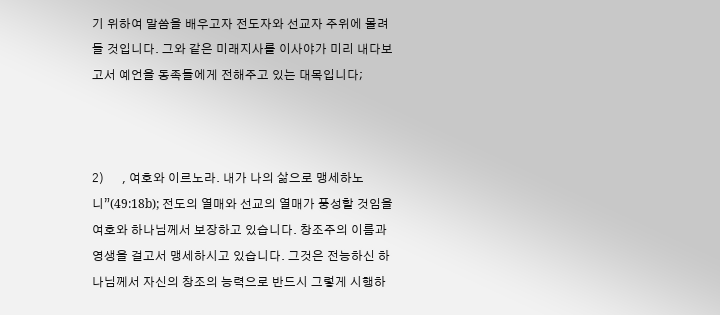기 위하여 말씀을 배우고자 전도자와 선교자 주위에 몰려들 것입니다. 그와 같은 미래지사를 이사야가 미리 내다보고서 예언을 동족들에게 전해주고 있는 대목입니다;



2)      , 여호와 이르노라. 내가 나의 삶으로 맹세하노니”(49:18b); 전도의 열매와 선교의 열매가 풍성할 것임을 여호와 하나님께서 보장하고 있습니다. 창조주의 이름과 영생을 걸고서 맹세하시고 있습니다. 그것은 전능하신 하나님께서 자신의 창조의 능력으로 반드시 그렇게 시행하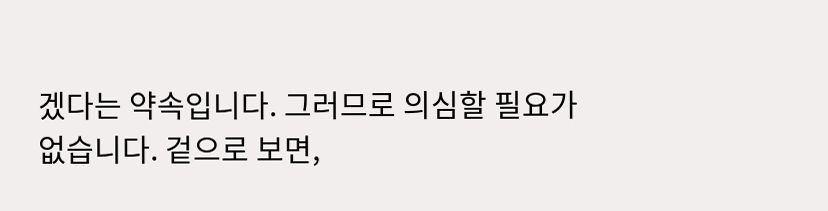겠다는 약속입니다. 그러므로 의심할 필요가 없습니다. 겉으로 보면,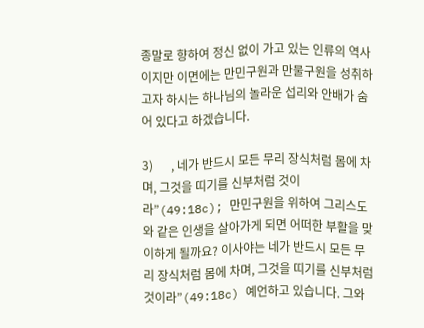종말로 향하여 정신 없이 가고 있는 인류의 역사이지만 이면에는 만민구원과 만물구원을 성취하고자 하시는 하나님의 놀라운 섭리와 안배가 숨어 있다고 하겠습니다.

3)      , 네가 반드시 모든 무리 장식처럼 몸에 차며, 그것을 띠기를 신부처럼 것이라”(49:18c); 만민구원을 위하여 그리스도와 같은 인생을 살아가게 되면 어떠한 부활을 맞이하게 될까요? 이사야는 네가 반드시 모든 무리 장식처럼 몸에 차며, 그것을 띠기를 신부처럼 것이라”(49:18c) 예언하고 있습니다. 그와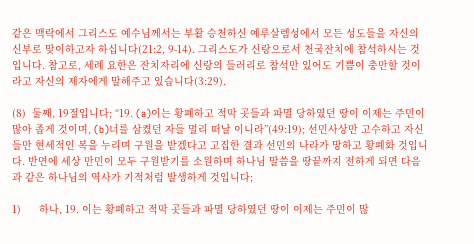같은 맥락에서 그리스도 예수님께서는 부활 승천하신 예루살렘성에서 모든 성도들을 자신의 신부로 맞이하고자 하십니다(21:2, 9-14). 그리스도가 신랑으로서 천국잔치에 참석하시는 것입니다. 참고로, 세례 요한은 잔치자리에 신랑의 들러리로 참석만 있어도 기쁨이 충만할 것이라고 자신의 제자에게 말해주고 있습니다(3:29).

(8)  둘째, 19절입니다; “19. (a)이는 황폐하고 적막 곳들과 파멸 당하였던 땅이 이제는 주민이 많아 좁게 것이며, (b)너를 삼켰던 자들 멀리 떠날 이니라”(49:19); 선민사상만 고수하고 자신들만 현세적인 복을 누리며 구원을 받겠다고 고집한 결과 선민의 나라가 망하고 황폐화 것입니다. 반면에 세상 만민이 모두 구원받기를 소원하며 하나님 말씀을 땅끝까지 전하게 되면 다음과 같은 하나님의 역사가 기적처럼 발생하게 것입니다;

1)      하나, 19. 이는 황폐하고 적막 곳들과 파멸 당하였던 땅이 이제는 주민이 많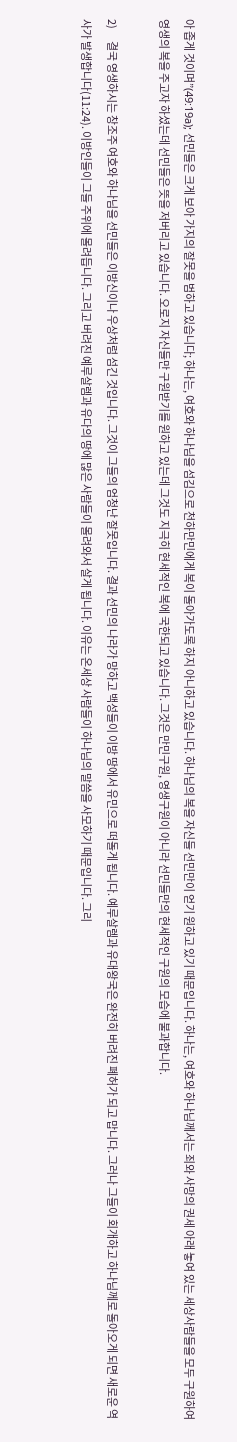아 좁게 것이며”(49:19a); 선민들은 크게 보아 가지의 잘못을 범하고 있습니다; 하나는, 여호와 하나님을 섬김으로 천하만민에게 복이 돌아가도록 하지 아니하고 있습니다. 하나님의 복을 자신들 선민만이 얻기 원하고 있기 때문입니다. 하나는, 여호와 하나님께서는 죄와 사망의 권세 아래 놓여 있는 세상사람들을 모두 구원하여 영생의 복을 주고자 하셨는데 선민들은 뜻을 저버리고 있습니다. 오로지 자신들만 구원받기를 원하고 있는데 그것도 지극히 현세적인 복에 국한되고 있습니다. 그것은 만민구원, 영생구원이 아니라 선민들만의 현세적인 구원의 모습에 불과합니다.

2)      결국 영생하시는 창조주 여호와 하나님을 선민들은 이방신이나 우상처럼 섬긴 것입니다. 그것이 그들의 엄청난 잘못입니다. 결과 선민의 나라가 망하고 백성들이 이방 땅에서 유민으로 떠돌게 됩니다. 예루살렘과 유대왕국은 완전히 버려진 폐허가 되고 맙니다. 그러나 그들이 회개하고 하나님께로 돌아오게 되면 새로운 역사가 발생합니다(11:24). 이방인들이 그들 주위에 몰려듭니다. 그리고 버려진 예루살렘과 유다의 땅에 많은 사람들이 몰려와서 살게 됩니다. 이유는 온세상 사람들이 하나님의 말씀을 사모하기 때문입니다. 그리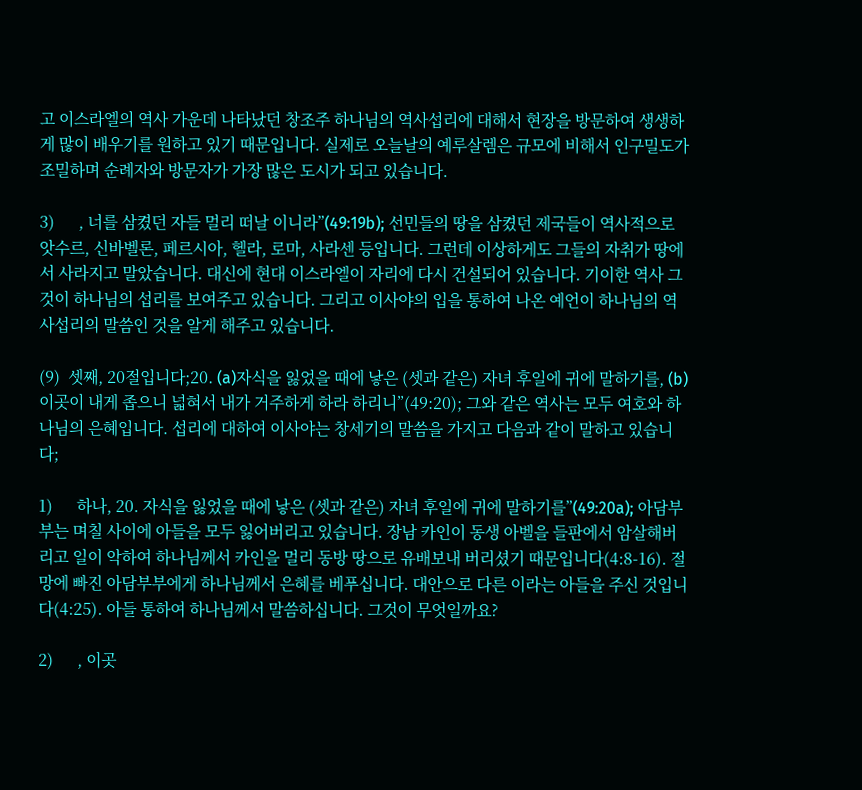고 이스라엘의 역사 가운데 나타났던 창조주 하나님의 역사섭리에 대해서 현장을 방문하여 생생하게 많이 배우기를 원하고 있기 때문입니다. 실제로 오늘날의 예루살렘은 규모에 비해서 인구밀도가 조밀하며 순례자와 방문자가 가장 많은 도시가 되고 있습니다.

3)      , 너를 삼켰던 자들 멀리 떠날 이니라”(49:19b); 선민들의 땅을 삼켰던 제국들이 역사적으로 앗수르, 신바벨론, 페르시아, 헬라, 로마, 사라센 등입니다. 그런데 이상하게도 그들의 자취가 땅에서 사라지고 말았습니다. 대신에 현대 이스라엘이 자리에 다시 건설되어 있습니다. 기이한 역사 그것이 하나님의 섭리를 보여주고 있습니다. 그리고 이사야의 입을 통하여 나온 예언이 하나님의 역사섭리의 말씀인 것을 알게 해주고 있습니다.

(9)  셋째, 20절입니다;20. (a)자식을 잃었을 때에 낳은 (셋과 같은) 자녀 후일에 귀에 말하기를, (b)이곳이 내게 좁으니 넓혀서 내가 거주하게 하라 하리니”(49:20); 그와 같은 역사는 모두 여호와 하나님의 은혜입니다. 섭리에 대하여 이사야는 창세기의 말씀을 가지고 다음과 같이 말하고 있습니다;

1)      하나, 20. 자식을 잃었을 때에 낳은 (셋과 같은) 자녀 후일에 귀에 말하기를”(49:20a); 아담부부는 며칠 사이에 아들을 모두 잃어버리고 있습니다. 장남 카인이 동생 아벨을 들판에서 암살해버리고 일이 악하여 하나님께서 카인을 멀리 동방 땅으로 유배보내 버리셨기 때문입니다(4:8-16). 절망에 빠진 아담부부에게 하나님께서 은혜를 베푸십니다. 대안으로 다른 이라는 아들을 주신 것입니다(4:25). 아들 통하여 하나님께서 말씀하십니다. 그것이 무엇일까요?

2)      , 이곳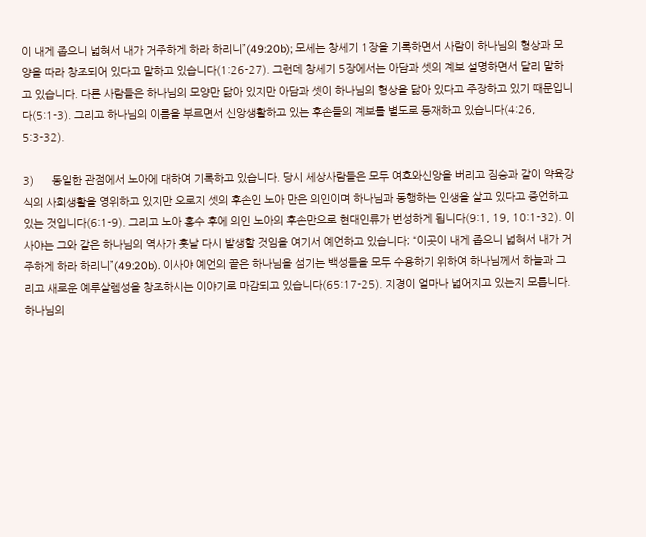이 내게 좁으니 넓혀서 내가 거주하게 하라 하리니”(49:20b); 모세는 창세기 1장을 기록하면서 사람이 하나님의 형상과 모양을 따라 창조되어 있다고 말하고 있습니다(1:26-27). 그런데 창세기 5장에서는 아담과 셋의 계보 설명하면서 달리 말하고 있습니다. 다른 사람들은 하나님의 모양만 닮아 있지만 아담과 셋이 하나님의 형상을 닮아 있다고 주장하고 있기 때문입니다(5:1-3). 그리고 하나님의 이름을 부르면서 신앙생활하고 있는 후손들의 계보를 별도로 등재하고 있습니다(4:26, 5:3-32).

3)      동일한 관점에서 노아에 대하여 기록하고 있습니다. 당시 세상사람들은 모두 여호와신앙을 버리고 짐승과 같이 약육강식의 사회생활을 영위하고 있지만 오로지 셋의 후손인 노아 만은 의인이며 하나님과 동행하는 인생을 살고 있다고 증언하고 있는 것입니다(6:1-9). 그리고 노아 홍수 후에 의인 노아의 후손만으로 현대인류가 번성하게 됩니다(9:1, 19, 10:1-32). 이사야는 그와 같은 하나님의 역사가 훗날 다시 발생할 것임을 여기서 예언하고 있습니다; “이곳이 내게 좁으니 넓혀서 내가 거주하게 하라 하리니”(49:20b). 이사야 예언의 끝은 하나님을 섬기는 백성들을 모두 수용하기 위하여 하나님께서 하늘과 그리고 새로운 예루살렘성을 창조하시는 이야기로 마감되고 있습니다(65:17-25). 지경이 얼마나 넓어지고 있는지 모릅니다. 하나님의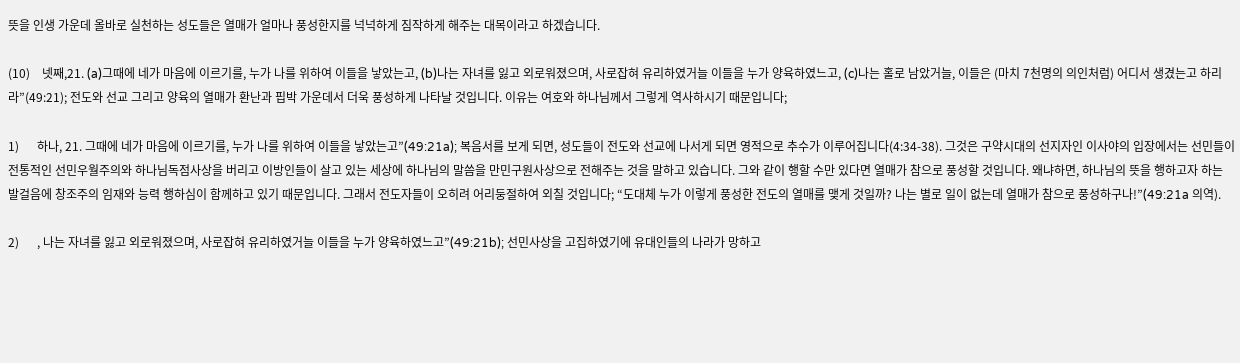뜻을 인생 가운데 올바로 실천하는 성도들은 열매가 얼마나 풍성한지를 넉넉하게 짐작하게 해주는 대목이라고 하겠습니다.

(10)    넷째,21. (a)그때에 네가 마음에 이르기를, 누가 나를 위하여 이들을 낳았는고, (b)나는 자녀를 잃고 외로워졌으며, 사로잡혀 유리하였거늘 이들을 누가 양육하였느고, (c)나는 홀로 남았거늘, 이들은 (마치 7천명의 의인처럼) 어디서 생겼는고 하리라”(49:21); 전도와 선교 그리고 양육의 열매가 환난과 핍박 가운데서 더욱 풍성하게 나타날 것입니다. 이유는 여호와 하나님께서 그렇게 역사하시기 때문입니다;

1)      하나, 21. 그때에 네가 마음에 이르기를, 누가 나를 위하여 이들을 낳았는고”(49:21a); 복음서를 보게 되면, 성도들이 전도와 선교에 나서게 되면 영적으로 추수가 이루어집니다(4:34-38). 그것은 구약시대의 선지자인 이사야의 입장에서는 선민들이 전통적인 선민우월주의와 하나님독점사상을 버리고 이방인들이 살고 있는 세상에 하나님의 말씀을 만민구원사상으로 전해주는 것을 말하고 있습니다. 그와 같이 행할 수만 있다면 열매가 참으로 풍성할 것입니다. 왜냐하면, 하나님의 뜻을 행하고자 하는 발걸음에 창조주의 임재와 능력 행하심이 함께하고 있기 때문입니다. 그래서 전도자들이 오히려 어리둥절하여 외칠 것입니다; “도대체 누가 이렇게 풍성한 전도의 열매를 맺게 것일까? 나는 별로 일이 없는데 열매가 참으로 풍성하구나!”(49:21a 의역).

2)      , 나는 자녀를 잃고 외로워졌으며, 사로잡혀 유리하였거늘 이들을 누가 양육하였느고”(49:21b); 선민사상을 고집하였기에 유대인들의 나라가 망하고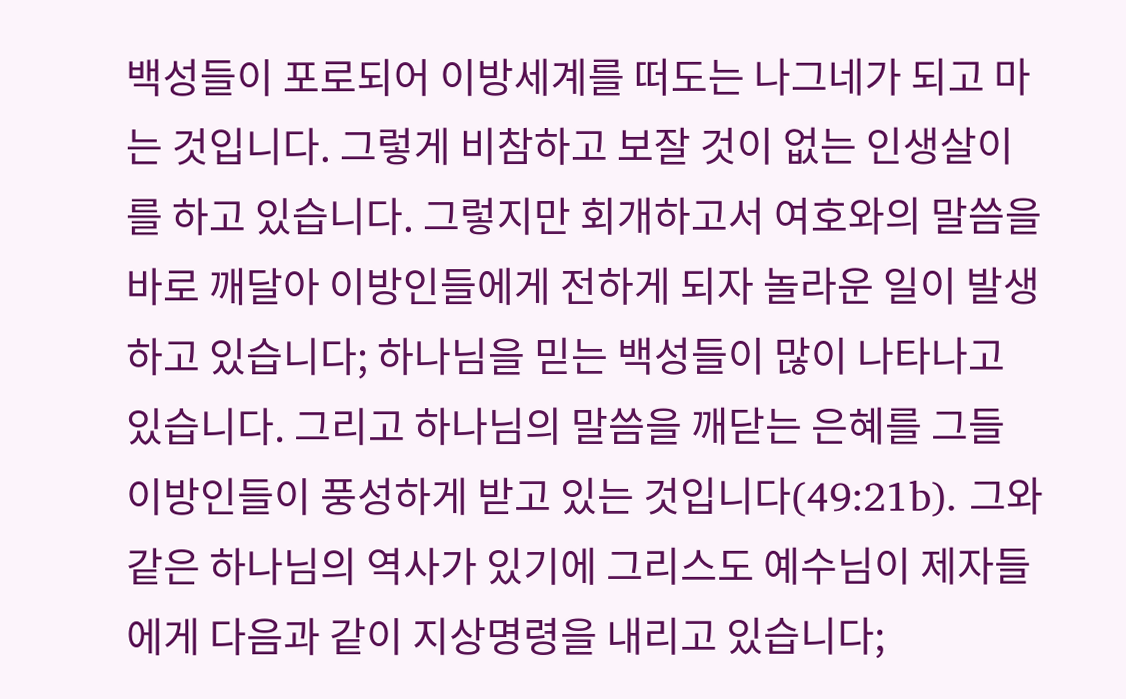백성들이 포로되어 이방세계를 떠도는 나그네가 되고 마는 것입니다. 그렇게 비참하고 보잘 것이 없는 인생살이를 하고 있습니다. 그렇지만 회개하고서 여호와의 말씀을 바로 깨달아 이방인들에게 전하게 되자 놀라운 일이 발생하고 있습니다; 하나님을 믿는 백성들이 많이 나타나고 있습니다. 그리고 하나님의 말씀을 깨닫는 은혜를 그들 이방인들이 풍성하게 받고 있는 것입니다(49:21b). 그와 같은 하나님의 역사가 있기에 그리스도 예수님이 제자들에게 다음과 같이 지상명령을 내리고 있습니다;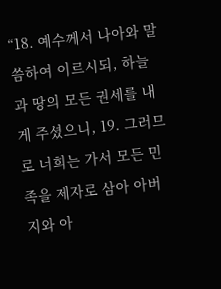“18. 예수께서 나아와 말씀하여 이르시되, 하늘과 땅의 모든 권세를 내게 주셨으니, 19. 그러므로 너희는 가서 모든 민족을 제자로 삼아 아버지와 아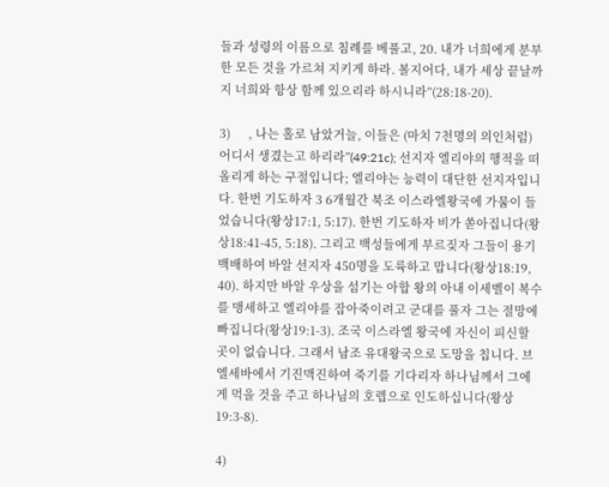들과 성령의 이름으로 침례를 베풀고, 20. 내가 너희에게 분부한 모든 것을 가르쳐 지키게 하라. 볼지어다, 내가 세상 끝날까지 너희와 항상 함께 있으리라 하시니라”(28:18-20).

3)      , 나는 홀로 남았거늘, 이들은 (마치 7천명의 의인처럼) 어디서 생겼는고 하리라”(49:21c); 선지자 엘리야의 행적을 떠올리게 하는 구절입니다; 엘리야는 능력이 대단한 선지자입니다. 한번 기도하자 3 6개월간 북조 이스라엘왕국에 가뭄이 들었습니다(왕상17:1, 5:17). 한번 기도하자 비가 쏟아집니다(왕상18:41-45, 5:18). 그리고 백성들에게 부르짖자 그들이 용기백배하여 바알 선지자 450명을 도륙하고 맙니다(왕상18:19, 40). 하지만 바알 우상을 섬기는 아합 왕의 아내 이세벨이 복수를 맹세하고 엘리야를 잡아죽이려고 군대를 풀자 그는 절망에 빠집니다(왕상19:1-3). 조국 이스라엘 왕국에 자신이 피신할 곳이 없습니다. 그래서 남조 유대왕국으로 도망을 칩니다. 브엘세바에서 기진맥진하여 죽기를 기다리자 하나님께서 그에게 먹을 것을 주고 하나님의 호렙으로 인도하십니다(왕상19:3-8).

4)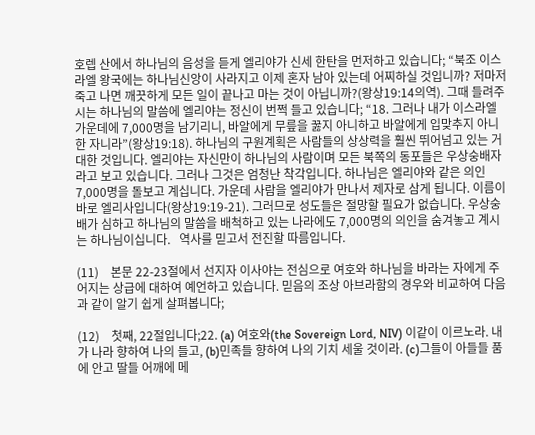호렙 산에서 하나님의 음성을 듣게 엘리야가 신세 한탄을 먼저하고 있습니다; “북조 이스라엘 왕국에는 하나님신앙이 사라지고 이제 혼자 남아 있는데 어찌하실 것입니까? 저마저 죽고 나면 깨끗하게 모든 일이 끝나고 마는 것이 아닙니까?(왕상19:14의역). 그때 들려주시는 하나님의 말씀에 엘리야는 정신이 번쩍 들고 있습니다; “18. 그러나 내가 이스라엘 가운데에 7,000명을 남기리니, 바알에게 무릎을 꿇지 아니하고 바알에게 입맞추지 아니한 자니라”(왕상19:18). 하나님의 구원계획은 사람들의 상상력을 훨씬 뛰어넘고 있는 거대한 것입니다. 엘리야는 자신만이 하나님의 사람이며 모든 북쪽의 동포들은 우상숭배자라고 보고 있습니다. 그러나 그것은 엄청난 착각입니다. 하나님은 엘리야와 같은 의인 7,000명을 돌보고 계십니다. 가운데 사람을 엘리야가 만나서 제자로 삼게 됩니다. 이름이 바로 엘리사입니다(왕상19:19-21). 그러므로 성도들은 절망할 필요가 없습니다. 우상숭배가 심하고 하나님의 말씀을 배척하고 있는 나라에도 7,000명의 의인을 숨겨놓고 계시는 하나님이십니다.   역사를 믿고서 전진할 따름입니다.

(11)    본문 22-23절에서 선지자 이사야는 전심으로 여호와 하나님을 바라는 자에게 주어지는 상급에 대하여 예언하고 있습니다. 믿음의 조상 아브라함의 경우와 비교하여 다음과 같이 알기 쉽게 살펴봅니다;

(12)    첫째, 22절입니다;22. (a) 여호와(the Sovereign Lord, NIV) 이같이 이르노라. 내가 나라 향하여 나의 들고, (b)민족들 향하여 나의 기치 세울 것이라. (c)그들이 아들들 품에 안고 딸들 어깨에 메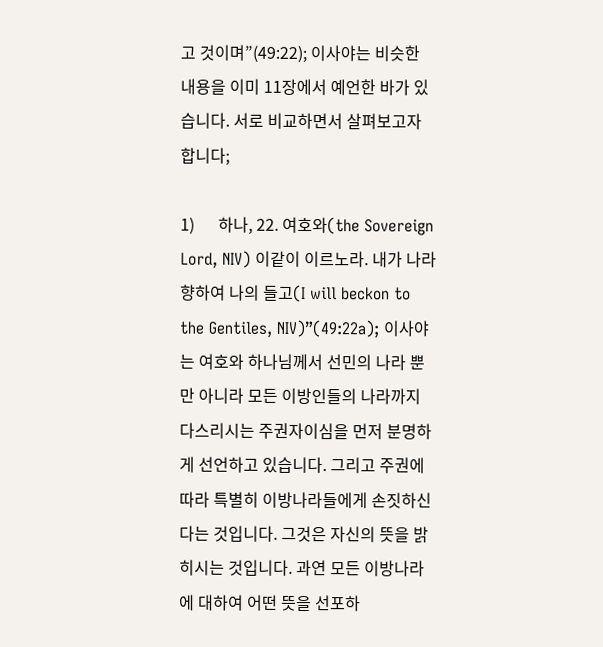고 것이며”(49:22); 이사야는 비슷한 내용을 이미 11장에서 예언한 바가 있습니다. 서로 비교하면서 살펴보고자 합니다;

1)      하나, 22. 여호와(the Sovereign Lord, NIV) 이같이 이르노라. 내가 나라 향하여 나의 들고(I will beckon to the Gentiles, NIV)”(49:22a); 이사야는 여호와 하나님께서 선민의 나라 뿐만 아니라 모든 이방인들의 나라까지 다스리시는 주권자이심을 먼저 분명하게 선언하고 있습니다. 그리고 주권에 따라 특별히 이방나라들에게 손짓하신다는 것입니다. 그것은 자신의 뜻을 밝히시는 것입니다. 과연 모든 이방나라에 대하여 어떤 뜻을 선포하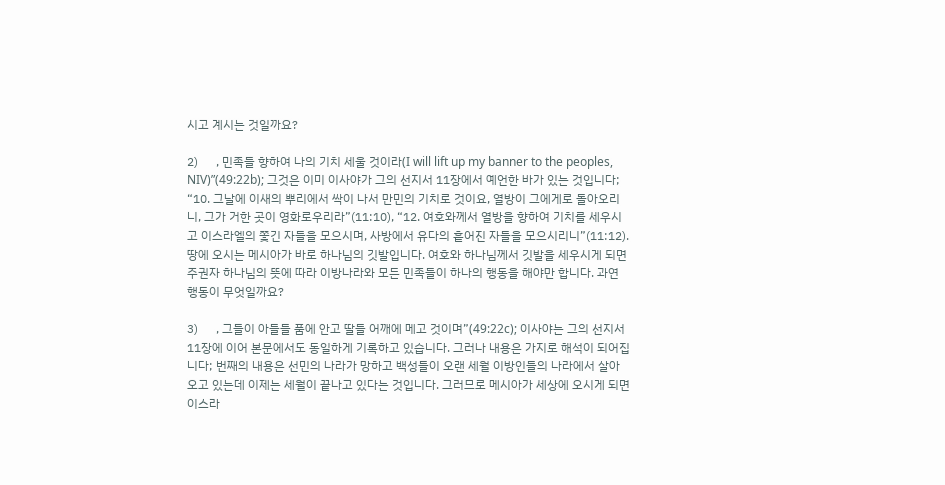시고 계시는 것일까요?

2)      , 민족들 향하여 나의 기치 세울 것이라(I will lift up my banner to the peoples, NIV)”(49:22b); 그것은 이미 이사야가 그의 선지서 11장에서 예언한 바가 있는 것입니다; “10. 그날에 이새의 뿌리에서 싹이 나서 만민의 기치로 것이요, 열방이 그에게로 돌아오리니, 그가 거한 곳이 영화로우리라”(11:10), “12. 여호와께서 열방을 향하여 기치를 세우시고 이스라엘의 쫓긴 자들을 모으시며, 사방에서 유다의 흩어진 자들을 모으시리니”(11:12). 땅에 오시는 메시아가 바로 하나님의 깃발입니다. 여호와 하나님께서 깃발을 세우시게 되면 주권자 하나님의 뜻에 따라 이방나라와 모든 민족들이 하나의 행동을 해야만 합니다. 과연 행동이 무엇일까요?

3)      , 그들이 아들들 품에 안고 딸들 어깨에 메고 것이며”(49:22c); 이사야는 그의 선지서 11장에 이어 본문에서도 동일하게 기록하고 있습니다. 그러나 내용은 가지로 해석이 되어집니다; 번째의 내용은 선민의 나라가 망하고 백성들이 오랜 세월 이방인들의 나라에서 살아오고 있는데 이제는 세월이 끝나고 있다는 것입니다. 그러므로 메시아가 세상에 오시게 되면 이스라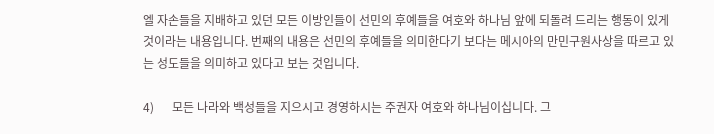엘 자손들을 지배하고 있던 모든 이방인들이 선민의 후예들을 여호와 하나님 앞에 되돌려 드리는 행동이 있게 것이라는 내용입니다. 번째의 내용은 선민의 후예들을 의미한다기 보다는 메시아의 만민구원사상을 따르고 있는 성도들을 의미하고 있다고 보는 것입니다.

4)      모든 나라와 백성들을 지으시고 경영하시는 주권자 여호와 하나님이십니다. 그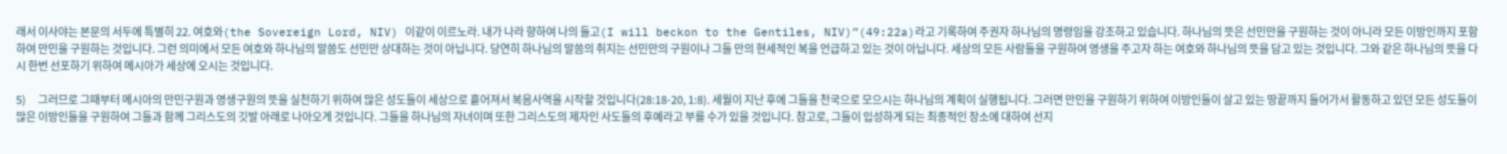래서 이사야는 본문의 서두에 특별히 22. 여호와(the Sovereign Lord, NIV) 이같이 이르노라. 내가 나라 향하여 나의 들고(I will beckon to the Gentiles, NIV)”(49:22a)라고 기록하여 주권자 하나님의 명령임을 강조하고 있습니다. 하나님의 뜻은 선민만을 구원하는 것이 아니라 모든 이방인까지 포함하여 만민을 구원하는 것입니다. 그런 의미에서 모든 여호와 하나님의 말씀도 선민만 상대하는 것이 아닙니다. 당연히 하나님의 말씀의 취지는 선민만의 구원이나 그들 만의 현세적인 복을 언급하고 있는 것이 아닙니다. 세상의 모든 사람들을 구원하여 영생을 주고자 하는 여호와 하나님의 뜻을 담고 있는 것입니다. 그와 같은 하나님의 뜻을 다시 한번 선포하기 위하여 메시아가 세상에 오시는 것입니다.

5)      그러므로 그때부터 메시아의 만민구원과 영생구원의 뜻을 실천하기 위하여 많은 성도들이 세상으로 흩어져서 복음사역을 시작할 것입니다(28:18-20, 1:8). 세월이 지난 후에 그들을 천국으로 모으시는 하나님의 계획이 실행됩니다. 그러면 만민을 구원하기 위하여 이방인들이 살고 있는 땅끝까지 들어가서 활동하고 있던 모든 성도들이 많은 이방인들을 구원하여 그들과 함께 그리스도의 깃발 아래로 나아오게 것입니다. 그들을 하나님의 자녀이며 또한 그리스도의 제자인 사도들의 후예라고 부를 수가 있을 것입니다. 참고로, 그들이 입성하게 되는 최종적인 장소에 대하여 선지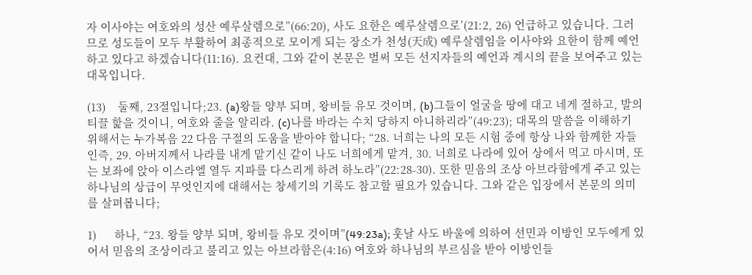자 이사야는 여호와의 성산 예루살렘으로”(66:20), 사도 요한은 예루살렘으로’(21:2, 26) 언급하고 있습니다. 그러므로 성도들이 모두 부활하여 최종적으로 모이게 되는 장소가 천성(天成) 예루살렘임을 이사야와 요한이 함께 예언하고 있다고 하겠습니다(11:16). 요컨대, 그와 같이 본문은 벌써 모든 선지자들의 예언과 계시의 끝을 보여주고 있는 대목입니다.

(13)    둘째, 23절입니다;23. (a)왕들 양부 되며, 왕비들 유모 것이며, (b)그들이 얼굴을 땅에 대고 네게 절하고, 발의 티끌 핥을 것이니, 여호와 줄을 알리라. (c)나를 바라는 수치 당하지 아니하리라”(49:23); 대목의 말씀을 이해하기 위해서는 누가복음 22 다음 구절의 도움을 받아야 합니다; “28. 너희는 나의 모든 시험 중에 항상 나와 함께한 자들인즉, 29. 아버지께서 나라를 내게 맡기신 같이 나도 너희에게 맡겨, 30. 너희로 나라에 있어 상에서 먹고 마시며, 또는 보좌에 앉아 이스라엘 열두 지파를 다스리게 하려 하노라”(22:28-30). 또한 믿음의 조상 아브라함에게 주고 있는 하나님의 상급이 무엇인지에 대해서는 창세기의 기록도 참고할 필요가 있습니다. 그와 같은 입장에서 본문의 의미를 살펴봅니다;

1)      하나, “23. 왕들 양부 되며, 왕비들 유모 것이며”(49:23a); 훗날 사도 바울에 의하여 선민과 이방인 모두에게 있어서 믿음의 조상이라고 불리고 있는 아브라함은(4:16) 여호와 하나님의 부르심을 받아 이방인들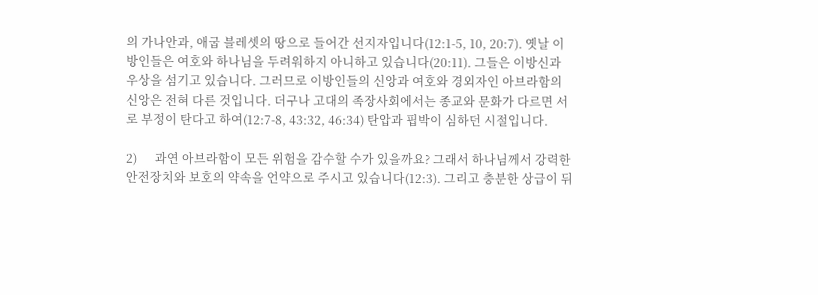의 가나안과, 애굽 블레셋의 땅으로 들어간 선지자입니다(12:1-5, 10, 20:7). 옛날 이방인들은 여호와 하나님을 두려워하지 아니하고 있습니다(20:11). 그들은 이방신과 우상을 섬기고 있습니다. 그러므로 이방인들의 신앙과 여호와 경외자인 아브라함의 신앙은 전혀 다른 것입니다. 더구나 고대의 족장사회에서는 종교와 문화가 다르면 서로 부정이 탄다고 하여(12:7-8, 43:32, 46:34) 탄압과 핍박이 심하던 시절입니다.

2)      과연 아브라함이 모든 위험을 감수할 수가 있을까요? 그래서 하나님께서 강력한 안전장치와 보호의 약속을 언약으로 주시고 있습니다(12:3). 그리고 충분한 상급이 뒤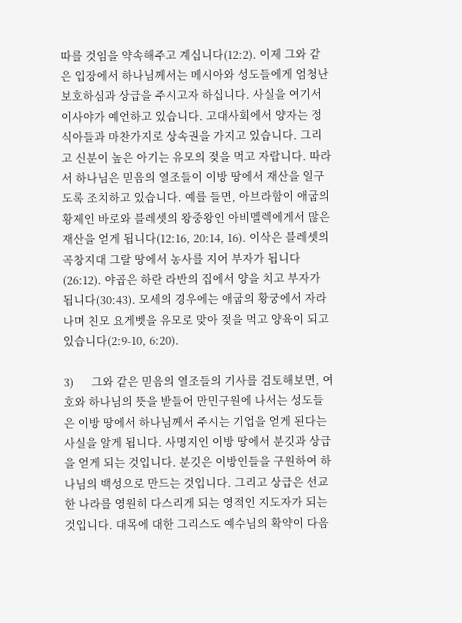따를 것임을 약속해주고 계십니다(12:2). 이제 그와 같은 입장에서 하나님께서는 메시아와 성도들에게 엄청난 보호하심과 상급을 주시고자 하십니다. 사실을 여기서 이사야가 예언하고 있습니다. 고대사회에서 양자는 정식아들과 마찬가지로 상속권을 가지고 있습니다. 그리고 신분이 높은 아기는 유모의 젖을 먹고 자랍니다. 따라서 하나님은 믿음의 열조들이 이방 땅에서 재산을 일구도록 조치하고 있습니다. 예를 들면, 아브라함이 애굽의 황제인 바로와 블레셋의 왕중왕인 아비멜렉에게서 많은 재산을 얻게 됩니다(12:16, 20:14, 16). 이삭은 블레셋의 곡창지대 그랄 땅에서 농사를 지어 부자가 됩니다(26:12). 야곱은 하란 라반의 집에서 양을 치고 부자가 됩니다(30:43). 모세의 경우에는 애굽의 황궁에서 자라나며 친모 요게벳을 유모로 맞아 젖을 먹고 양육이 되고 있습니다(2:9-10, 6:20).

3)      그와 같은 믿음의 열조들의 기사를 검토해보면, 여호와 하나님의 뜻을 받들어 만민구원에 나서는 성도들은 이방 땅에서 하나님께서 주시는 기업을 얻게 된다는 사실을 알게 됩니다. 사명지인 이방 땅에서 분깃과 상급을 얻게 되는 것입니다. 분깃은 이방인들을 구원하여 하나님의 백성으로 만드는 것입니다. 그리고 상급은 선교한 나라를 영원히 다스리게 되는 영적인 지도자가 되는 것입니다. 대목에 대한 그리스도 예수님의 확약이 다음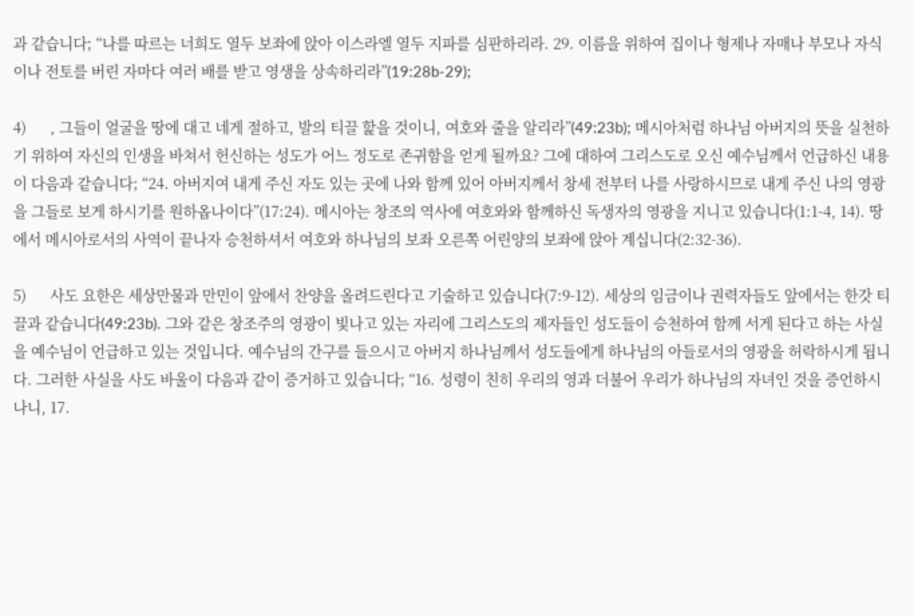과 같습니다; “나를 따르는 너희도 열두 보좌에 앉아 이스라엘 열두 지파를 심판하리라. 29. 이름을 위하여 집이나 형제나 자매나 부모나 자식이나 전토를 버린 자마다 여러 배를 받고 영생을 상속하리라”(19:28b-29);

4)      , 그들이 얼굴을 땅에 대고 네게 절하고, 발의 티끌 핥을 것이니, 여호와 줄을 알리라”(49:23b); 메시아처럼 하나님 아버지의 뜻을 실천하기 위하여 자신의 인생을 바쳐서 헌신하는 성도가 어느 정도로 존귀함을 얻게 될까요? 그에 대하여 그리스도로 오신 예수님께서 언급하신 내용이 다음과 같습니다; “24. 아버지여 내게 주신 자도 있는 곳에 나와 함께 있어 아버지께서 창세 전부터 나를 사랑하시므로 내게 주신 나의 영광을 그들로 보게 하시기를 원하옵나이다”(17:24). 메시아는 창조의 역사에 여호와와 함께하신 독생자의 영광을 지니고 있습니다(1:1-4, 14). 땅에서 메시아로서의 사역이 끝나자 승천하셔서 여호와 하나님의 보좌 오른쪽 어린양의 보좌에 앉아 계십니다(2:32-36).

5)      사도 요한은 세상만물과 만민이 앞에서 찬양을 올려드린다고 기술하고 있습니다(7:9-12). 세상의 임금이나 권력자들도 앞에서는 한갓 티끌과 같습니다(49:23b). 그와 같은 창조주의 영광이 빛나고 있는 자리에 그리스도의 제자들인 성도들이 승천하여 함께 서게 된다고 하는 사실을 예수님이 언급하고 있는 것입니다. 예수님의 간구를 들으시고 아버지 하나님께서 성도들에게 하나님의 아들로서의 영광을 허락하시게 됩니다. 그러한 사실을 사도 바울이 다음과 같이 증거하고 있습니다; “16. 성령이 친히 우리의 영과 더불어 우리가 하나님의 자녀인 것을 증언하시나니, 17.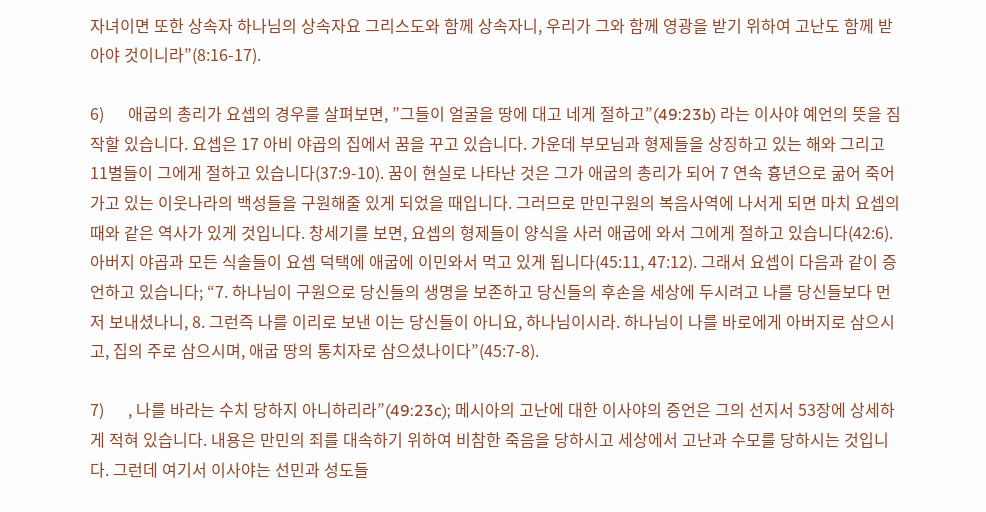자녀이면 또한 상속자 하나님의 상속자요 그리스도와 함께 상속자니, 우리가 그와 함께 영광을 받기 위하여 고난도 함께 받아야 것이니라”(8:16-17).

6)      애굽의 총리가 요셉의 경우를 살펴보면, ”그들이 얼굴을 땅에 대고 네게 절하고”(49:23b) 라는 이사야 예언의 뜻을 짐작할 있습니다. 요셉은 17 아비 야곱의 집에서 꿈을 꾸고 있습니다. 가운데 부모님과 형제들을 상징하고 있는 해와 그리고 11별들이 그에게 절하고 있습니다(37:9-10). 꿈이 현실로 나타난 것은 그가 애굽의 총리가 되어 7 연속 흉년으로 굶어 죽어가고 있는 이웃나라의 백성들을 구원해줄 있게 되었을 때입니다. 그러므로 만민구원의 복음사역에 나서게 되면 마치 요셉의 때와 같은 역사가 있게 것입니다. 창세기를 보면, 요셉의 형제들이 양식을 사러 애굽에 와서 그에게 절하고 있습니다(42:6). 아버지 야곱과 모든 식솔들이 요셉 덕택에 애굽에 이민와서 먹고 있게 됩니다(45:11, 47:12). 그래서 요셉이 다음과 같이 증언하고 있습니다; “7. 하나님이 구원으로 당신들의 생명을 보존하고 당신들의 후손을 세상에 두시려고 나를 당신들보다 먼저 보내셨나니, 8. 그런즉 나를 이리로 보낸 이는 당신들이 아니요, 하나님이시라. 하나님이 나를 바로에게 아버지로 삼으시고, 집의 주로 삼으시며, 애굽 땅의 통치자로 삼으셨나이다”(45:7-8).

7)      , 나를 바라는 수치 당하지 아니하리라”(49:23c); 메시아의 고난에 대한 이사야의 증언은 그의 선지서 53장에 상세하게 적혀 있습니다. 내용은 만민의 죄를 대속하기 위하여 비참한 죽음을 당하시고 세상에서 고난과 수모를 당하시는 것입니다. 그런데 여기서 이사야는 선민과 성도들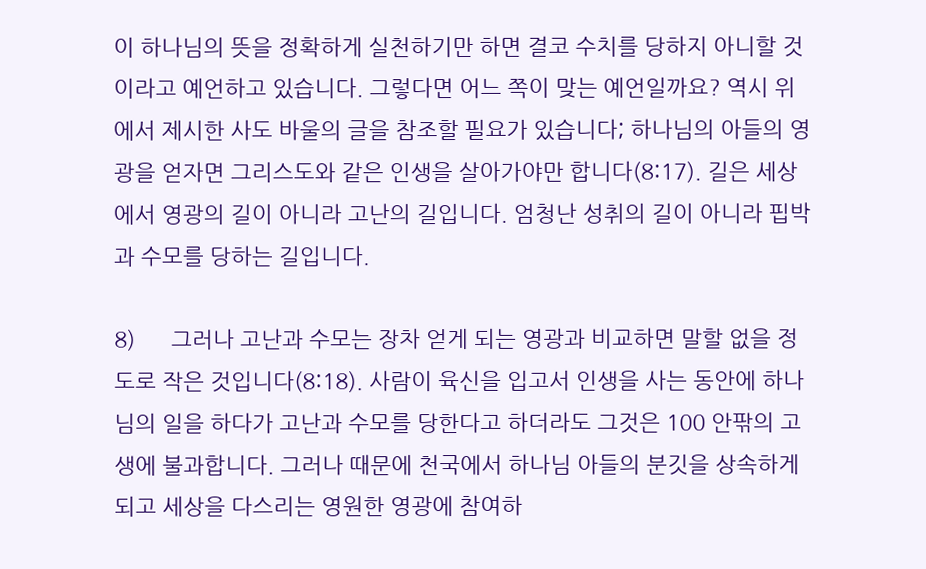이 하나님의 뜻을 정확하게 실천하기만 하면 결코 수치를 당하지 아니할 것이라고 예언하고 있습니다. 그렇다면 어느 쪽이 맞는 예언일까요? 역시 위에서 제시한 사도 바울의 글을 참조할 필요가 있습니다; 하나님의 아들의 영광을 얻자면 그리스도와 같은 인생을 살아가야만 합니다(8:17). 길은 세상에서 영광의 길이 아니라 고난의 길입니다. 엄청난 성취의 길이 아니라 핍박과 수모를 당하는 길입니다.

8)      그러나 고난과 수모는 장차 얻게 되는 영광과 비교하면 말할 없을 정도로 작은 것입니다(8:18). 사람이 육신을 입고서 인생을 사는 동안에 하나님의 일을 하다가 고난과 수모를 당한다고 하더라도 그것은 100 안팎의 고생에 불과합니다. 그러나 때문에 천국에서 하나님 아들의 분깃을 상속하게 되고 세상을 다스리는 영원한 영광에 참여하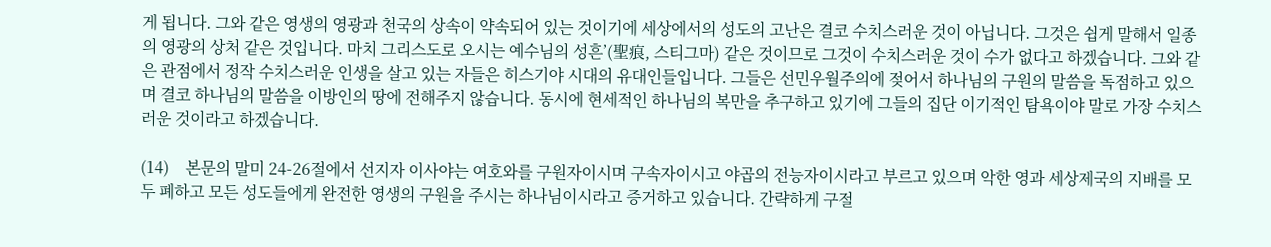게 됩니다. 그와 같은 영생의 영광과 천국의 상속이 약속되어 있는 것이기에 세상에서의 성도의 고난은 결코 수치스러운 것이 아닙니다. 그것은 쉽게 말해서 일종의 영광의 상처 같은 것입니다. 마치 그리스도로 오시는 예수님의 성흔’(聖痕, 스티그마) 같은 것이므로 그것이 수치스러운 것이 수가 없다고 하겠습니다. 그와 같은 관점에서 정작 수치스러운 인생을 살고 있는 자들은 히스기야 시대의 유대인들입니다. 그들은 선민우월주의에 젖어서 하나님의 구원의 말씀을 독점하고 있으며 결코 하나님의 말씀을 이방인의 땅에 전해주지 않습니다. 동시에 현세적인 하나님의 복만을 추구하고 있기에 그들의 집단 이기적인 탐욕이야 말로 가장 수치스러운 것이라고 하겠습니다.

(14)    본문의 말미 24-26절에서 선지자 이사야는 여호와를 구원자이시며 구속자이시고 야곱의 전능자이시라고 부르고 있으며 악한 영과 세상제국의 지배를 모두 폐하고 모든 성도들에게 완전한 영생의 구원을 주시는 하나님이시라고 증거하고 있습니다. 간략하게 구절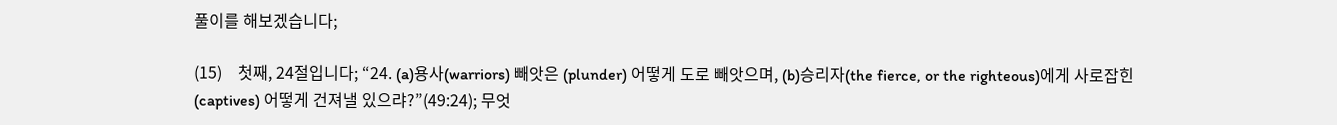풀이를 해보겠습니다;

(15)    첫째, 24절입니다; “24. (a)용사(warriors) 빼앗은 (plunder) 어떻게 도로 빼앗으며, (b)승리자(the fierce, or the righteous)에게 사로잡힌 (captives) 어떻게 건져낼 있으랴?”(49:24); 무엇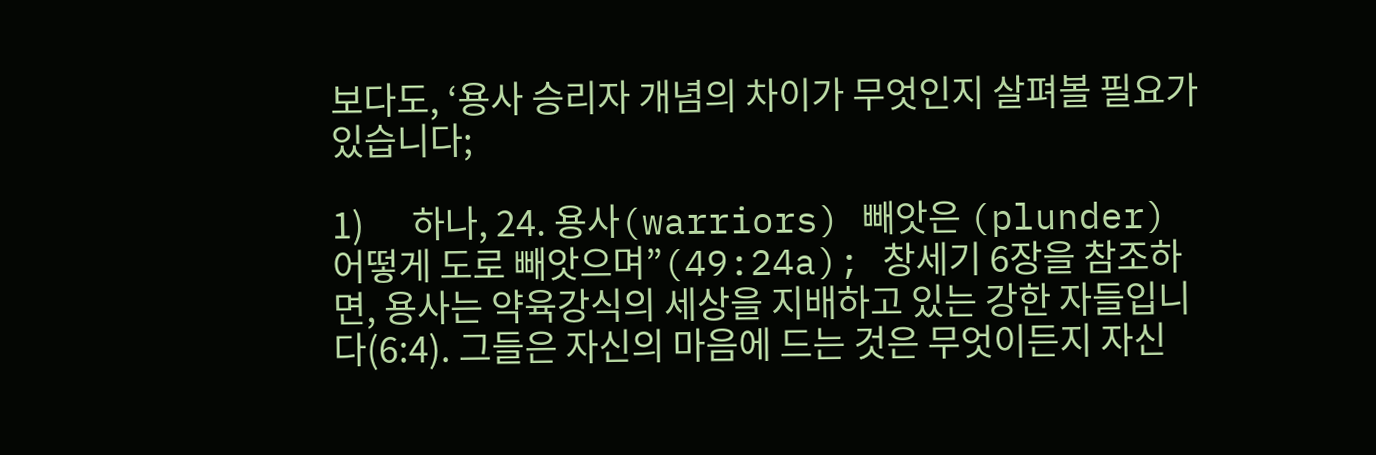보다도, ‘용사 승리자 개념의 차이가 무엇인지 살펴볼 필요가 있습니다;

1)      하나, 24. 용사(warriors) 빼앗은 (plunder) 어떻게 도로 빼앗으며”(49:24a); 창세기 6장을 참조하면, 용사는 약육강식의 세상을 지배하고 있는 강한 자들입니다(6:4). 그들은 자신의 마음에 드는 것은 무엇이든지 자신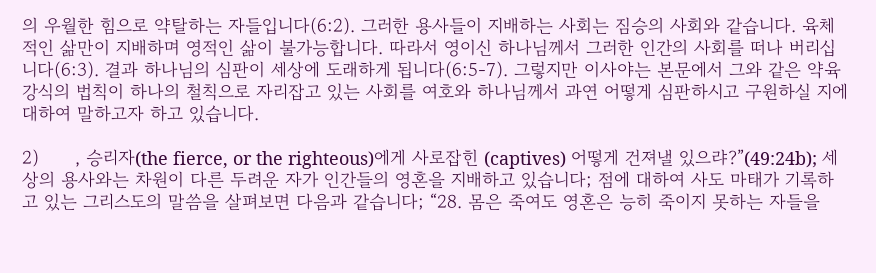의 우월한 힘으로 약탈하는 자들입니다(6:2). 그러한 용사들이 지배하는 사회는 짐승의 사회와 같습니다. 육체적인 삶만이 지배하며 영적인 삶이 불가능합니다. 따라서 영이신 하나님께서 그러한 인간의 사회를 떠나 버리십니다(6:3). 결과 하나님의 심판이 세상에 도래하게 됩니다(6:5-7). 그렇지만 이사야는 본문에서 그와 같은 약육강식의 법칙이 하나의 철칙으로 자리잡고 있는 사회를 여호와 하나님께서 과연 어떻게 심판하시고 구원하실 지에 대하여 말하고자 하고 있습니다.

2)      , 승리자(the fierce, or the righteous)에게 사로잡힌 (captives) 어떻게 건져낼 있으랴?”(49:24b); 세상의 용사와는 차원이 다른 두려운 자가 인간들의 영혼을 지배하고 있습니다; 점에 대하여 사도 마태가 기록하고 있는 그리스도의 말씀을 살펴보면 다음과 같습니다; “28. 몸은 죽여도 영혼은 능히 죽이지 못하는 자들을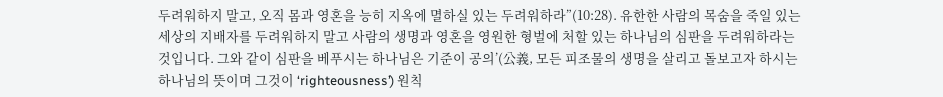두려워하지 말고, 오직 몸과 영혼을 능히 지옥에 멸하실 있는 두려워하라”(10:28). 유한한 사람의 목숨을 죽일 있는 세상의 지배자를 두려워하지 말고 사람의 생명과 영혼을 영원한 형벌에 처할 있는 하나님의 심판을 두려워하라는 것입니다. 그와 같이 심판을 베푸시는 하나님은 기준이 공의’(公義, 모든 피조물의 생명을 살리고 돌보고자 하시는 하나님의 뜻이며 그것이 ‘righteousness’) 원칙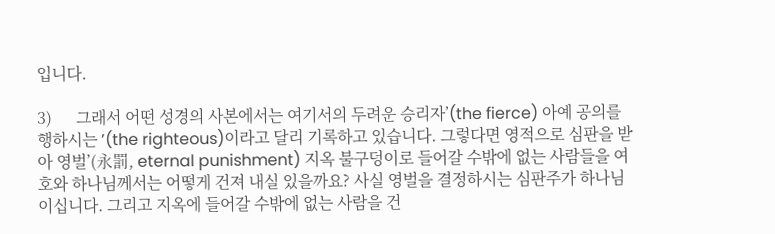입니다.

3)      그래서 어떤 성경의 사본에서는 여기서의 두려운 승리자’(the fierce) 아예 공의를 행하시는 ’(the righteous)이라고 달리 기록하고 있습니다. 그렇다면 영적으로 심판을 받아 영벌’(永罰, eternal punishment) 지옥 불구덩이로 들어갈 수밖에 없는 사람들을 여호와 하나님께서는 어떻게 건져 내실 있을까요? 사실 영벌을 결정하시는 심판주가 하나님이십니다. 그리고 지옥에 들어갈 수밖에 없는 사람을 건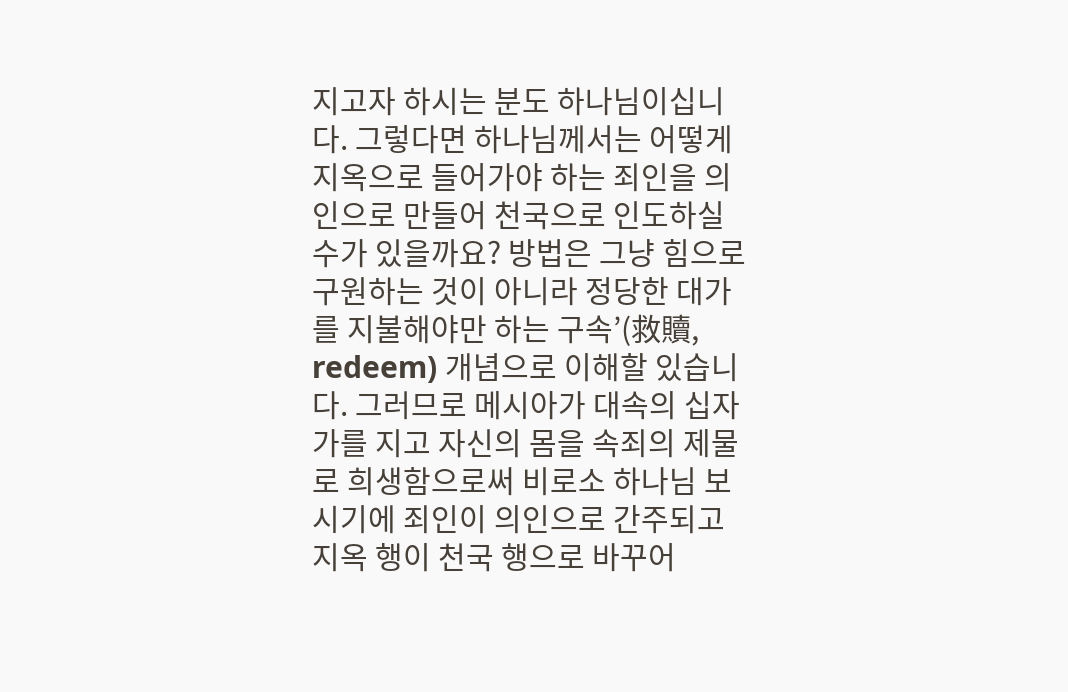지고자 하시는 분도 하나님이십니다. 그렇다면 하나님께서는 어떻게 지옥으로 들어가야 하는 죄인을 의인으로 만들어 천국으로 인도하실 수가 있을까요? 방법은 그냥 힘으로 구원하는 것이 아니라 정당한 대가를 지불해야만 하는 구속’(救贖, redeem) 개념으로 이해할 있습니다. 그러므로 메시아가 대속의 십자가를 지고 자신의 몸을 속죄의 제물로 희생함으로써 비로소 하나님 보시기에 죄인이 의인으로 간주되고 지옥 행이 천국 행으로 바꾸어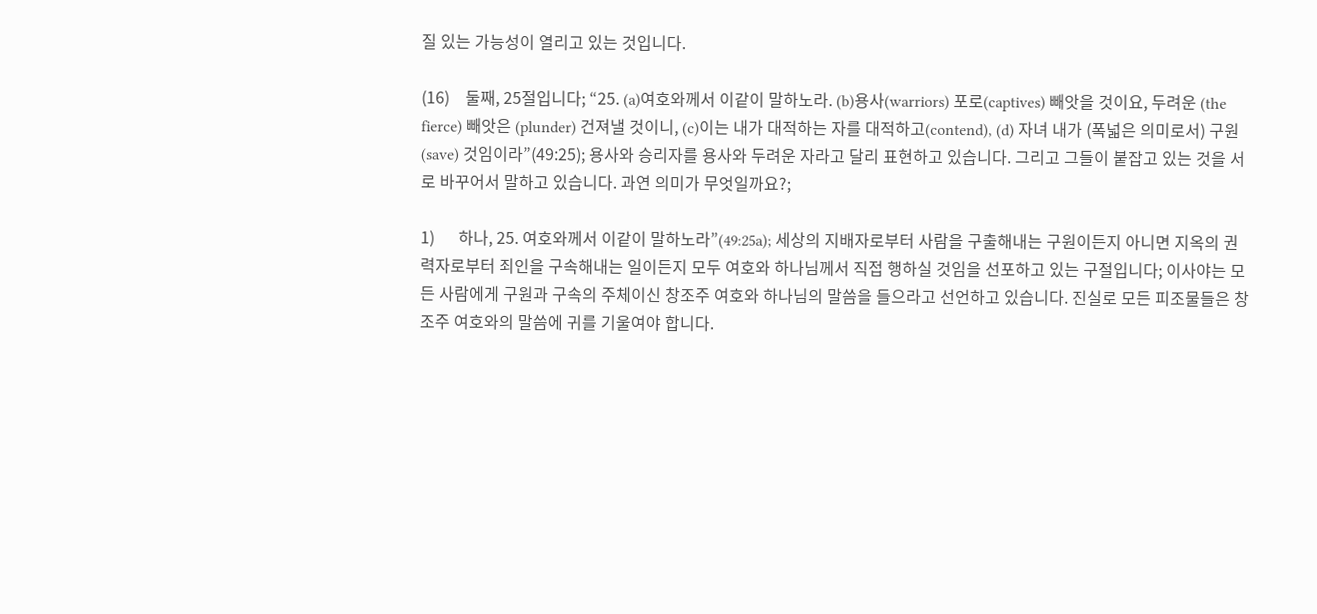질 있는 가능성이 열리고 있는 것입니다.

(16)    둘째, 25절입니다; “25. (a)여호와께서 이같이 말하노라. (b)용사(warriors) 포로(captives) 빼앗을 것이요, 두려운 (the fierce) 빼앗은 (plunder) 건져낼 것이니, (c)이는 내가 대적하는 자를 대적하고(contend), (d) 자녀 내가 (폭넓은 의미로서) 구원(save) 것임이라”(49:25); 용사와 승리자를 용사와 두려운 자라고 달리 표현하고 있습니다. 그리고 그들이 붙잡고 있는 것을 서로 바꾸어서 말하고 있습니다. 과연 의미가 무엇일까요?;

1)      하나, 25. 여호와께서 이같이 말하노라”(49:25a); 세상의 지배자로부터 사람을 구출해내는 구원이든지 아니면 지옥의 권력자로부터 죄인을 구속해내는 일이든지 모두 여호와 하나님께서 직접 행하실 것임을 선포하고 있는 구절입니다; 이사야는 모든 사람에게 구원과 구속의 주체이신 창조주 여호와 하나님의 말씀을 들으라고 선언하고 있습니다. 진실로 모든 피조물들은 창조주 여호와의 말씀에 귀를 기울여야 합니다.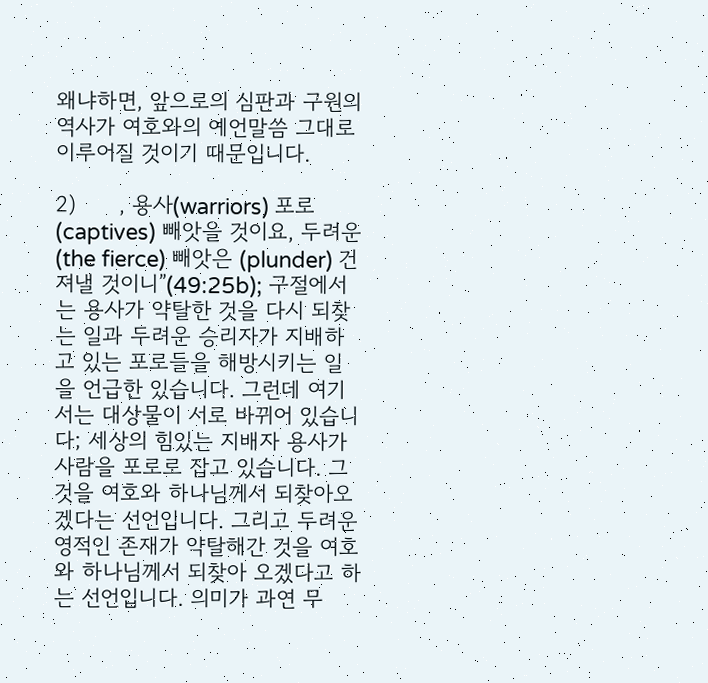왜냐하면, 앞으로의 심판과 구원의 역사가 여호와의 예언말씀 그대로 이루어질 것이기 때문입니다.

2)      , 용사(warriors) 포로(captives) 빼앗을 것이요, 두려운 (the fierce) 빼앗은 (plunder) 건져낼 것이니”(49:25b); 구절에서는 용사가 약탈한 것을 다시 되찾는 일과 두려운 승리자가 지배하고 있는 포로들을 해방시키는 일을 언급한 있습니다. 그런데 여기서는 대상물이 서로 바뀌어 있습니다; 세상의 힘있는 지배자 용사가 사람을 포로로 잡고 있습니다. 그것을 여호와 하나님께서 되찾아오겠다는 선언입니다. 그리고 두려운 영적인 존재가 약탈해간 것을 여호와 하나님께서 되찾아 오겠다고 하는 선언입니다. 의미가 과연 무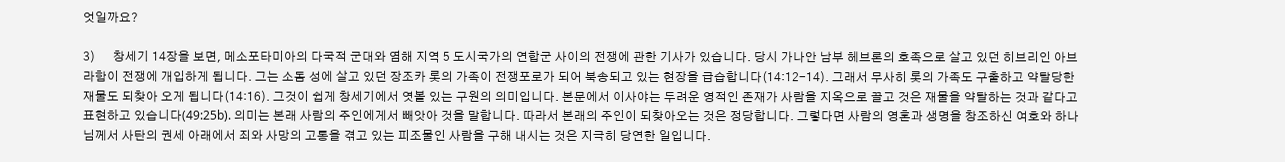엇일까요?

3)      창세기 14장을 보면, 메소포타미아의 다국적 군대와 염해 지역 5 도시국가의 연합군 사이의 전쟁에 관한 기사가 있습니다. 당시 가나안 남부 헤브론의 호족으로 살고 있던 히브리인 아브라함이 전쟁에 개입하게 됩니다. 그는 소돔 성에 살고 있던 장조카 롯의 가족이 전쟁포로가 되어 북송되고 있는 현장을 급습합니다(14:12-14). 그래서 무사히 롯의 가족도 구출하고 약탈당한 재물도 되찾아 오게 됩니다(14:16). 그것이 쉽게 창세기에서 엿볼 있는 구원의 의미입니다. 본문에서 이사야는 두려운 영적인 존재가 사람을 지옥으로 끌고 것은 재물을 약탈하는 것과 같다고 표현하고 있습니다(49:25b). 의미는 본래 사람의 주인에게서 빼앗아 것을 말합니다. 따라서 본래의 주인이 되찾아오는 것은 정당합니다. 그렇다면 사람의 영혼과 생명을 창조하신 여호와 하나님께서 사탄의 권세 아래에서 죄와 사망의 고통을 겪고 있는 피조물인 사람을 구해 내시는 것은 지극히 당연한 일입니다.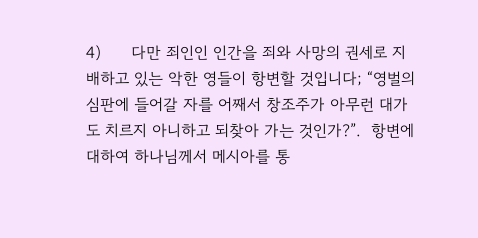4)      다만 죄인인 인간을 죄와 사망의 권세로 지배하고 있는 악한 영들이 항변할 것입니다; “영벌의 심판에 들어갈 자를 어째서 창조주가 아무런 대가도 치르지 아니하고 되찾아 가는 것인가?”.  항변에 대하여 하나님께서 메시아를 통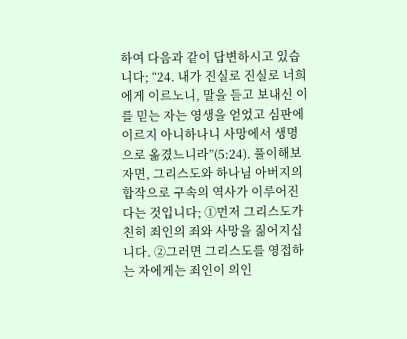하여 다음과 같이 답변하시고 있습니다; “24. 내가 진실로 진실로 너희에게 이르노니, 말을 듣고 보내신 이를 믿는 자는 영생을 얻었고 심판에 이르지 아니하나니 사망에서 생명으로 옮겼느니라”(5:24). 풀이해보자면, 그리스도와 하나님 아버지의 합작으로 구속의 역사가 이루어진다는 것입니다; ①먼저 그리스도가 친히 죄인의 죄와 사망을 짊어지십니다. ②그러면 그리스도를 영접하는 자에게는 죄인이 의인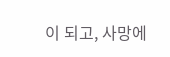이 되고, 사망에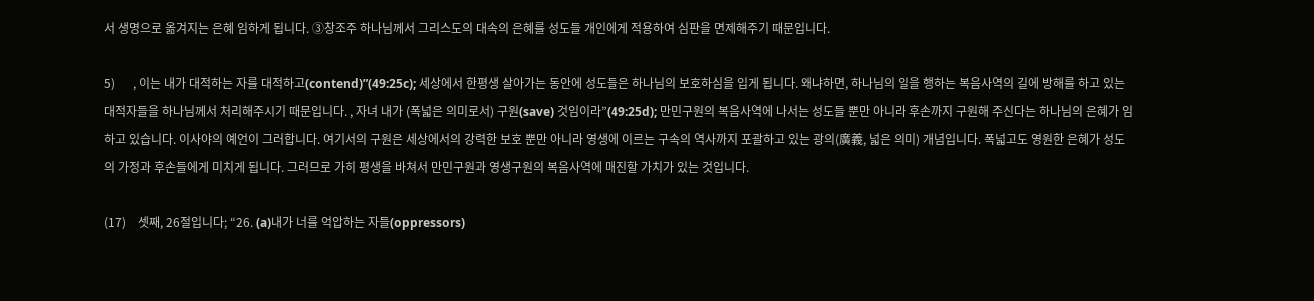서 생명으로 옮겨지는 은혜 임하게 됩니다. ③창조주 하나님께서 그리스도의 대속의 은혜를 성도들 개인에게 적용하여 심판을 면제해주기 때문입니다.

5)      , 이는 내가 대적하는 자를 대적하고(contend)”(49:25c); 세상에서 한평생 살아가는 동안에 성도들은 하나님의 보호하심을 입게 됩니다. 왜냐하면, 하나님의 일을 행하는 복음사역의 길에 방해를 하고 있는 대적자들을 하나님께서 처리해주시기 때문입니다. , 자녀 내가 (폭넓은 의미로서) 구원(save) 것임이라”(49:25d); 만민구원의 복음사역에 나서는 성도들 뿐만 아니라 후손까지 구원해 주신다는 하나님의 은혜가 임하고 있습니다. 이사야의 예언이 그러합니다. 여기서의 구원은 세상에서의 강력한 보호 뿐만 아니라 영생에 이르는 구속의 역사까지 포괄하고 있는 광의(廣義, 넓은 의미) 개념입니다. 폭넓고도 영원한 은혜가 성도의 가정과 후손들에게 미치게 됩니다. 그러므로 가히 평생을 바쳐서 만민구원과 영생구원의 복음사역에 매진할 가치가 있는 것입니다.

(17)    셋째, 26절입니다; “26. (a)내가 너를 억압하는 자들(oppressors)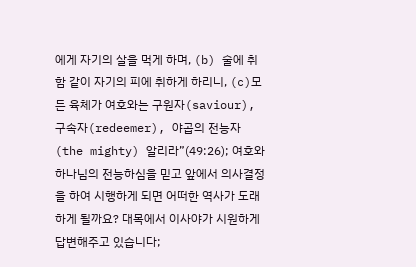에게 자기의 살을 먹게 하며, (b) 술에 취함 같이 자기의 피에 취하게 하리니, (c)모든 육체가 여호와는 구원자(saviour), 구속자(redeemer), 야곱의 전능자(the mighty) 알리라”(49:26); 여호와 하나님의 전능하심을 믿고 앞에서 의사결정을 하여 시행하게 되면 어떠한 역사가 도래하게 될까요? 대목에서 이사야가 시원하게 답변해주고 있습니다;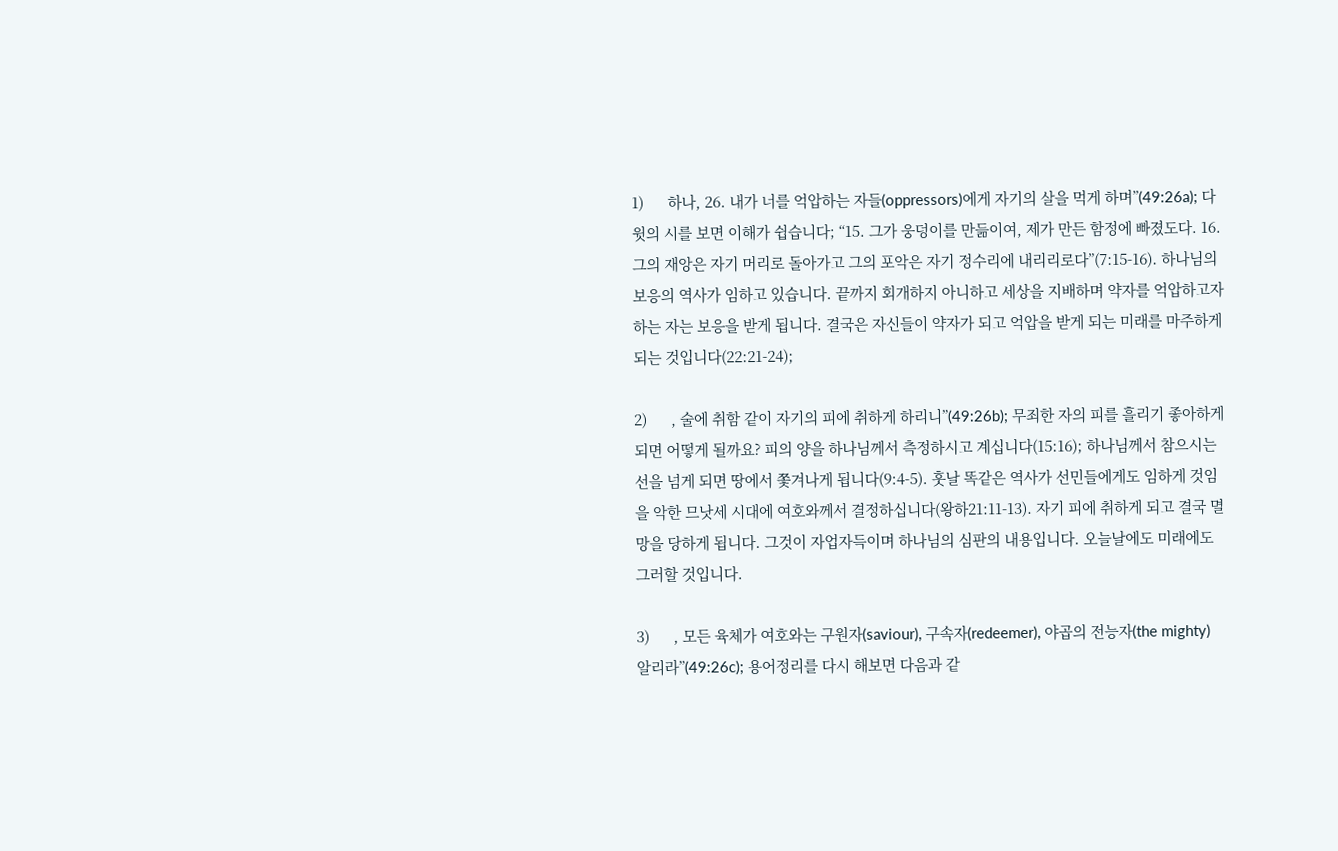1)      하나, 26. 내가 너를 억압하는 자들(oppressors)에게 자기의 살을 먹게 하며”(49:26a); 다윗의 시를 보면 이해가 쉽습니다; “15. 그가 웅덩이를 만듦이여, 제가 만든 함정에 빠졌도다. 16. 그의 재앙은 자기 머리로 돌아가고 그의 포악은 자기 정수리에 내리리로다”(7:15-16). 하나님의 보응의 역사가 임하고 있습니다. 끝까지 회개하지 아니하고 세상을 지배하며 약자를 억압하고자 하는 자는 보응을 받게 됩니다. 결국은 자신들이 약자가 되고 억압을 받게 되는 미래를 마주하게 되는 것입니다(22:21-24);

2)      , 술에 취함 같이 자기의 피에 취하게 하리니”(49:26b); 무죄한 자의 피를 흘리기 좋아하게 되면 어떻게 될까요? 피의 양을 하나님께서 측정하시고 계십니다(15:16); 하나님께서 참으시는 선을 넘게 되면 땅에서 쫓겨나게 됩니다(9:4-5). 훗날 똑같은 역사가 선민들에게도 임하게 것임을 악한 므낫세 시대에 여호와께서 결정하십니다(왕하21:11-13). 자기 피에 취하게 되고 결국 멸망을 당하게 됩니다. 그것이 자업자득이며 하나님의 심판의 내용입니다. 오늘날에도 미래에도 그러할 것입니다.

3)      , 모든 육체가 여호와는 구원자(saviour), 구속자(redeemer), 야곱의 전능자(the mighty) 알리라”(49:26c); 용어정리를 다시 해보면 다음과 같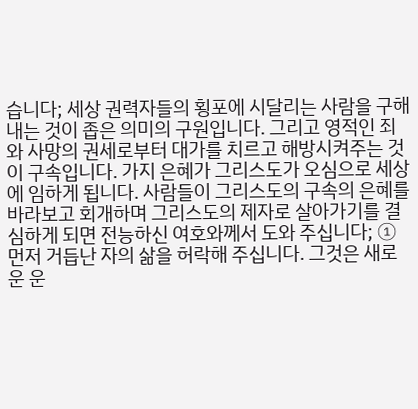습니다; 세상 권력자들의 횡포에 시달리는 사람을 구해내는 것이 좁은 의미의 구원입니다. 그리고 영적인 죄와 사망의 권세로부터 대가를 치르고 해방시켜주는 것이 구속입니다. 가지 은혜가 그리스도가 오심으로 세상에 임하게 됩니다. 사람들이 그리스도의 구속의 은혜를 바라보고 회개하며 그리스도의 제자로 살아가기를 결심하게 되면 전능하신 여호와께서 도와 주십니다; ①먼저 거듭난 자의 삶을 허락해 주십니다. 그것은 새로운 운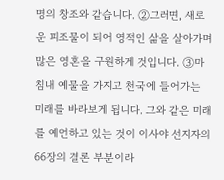명의 창조와 같습니다. ②그러면, 새로운 피조물이 되어 영적인 삶을 살아가며 많은 영혼을 구원하게 것입니다. ③마침내 예물을 가지고 천국에 들어가는 미래를 바라보게 됩니다. 그와 같은 미래를 예언하고 있는 것이 이사야 선지자의 66장의 결론 부분이라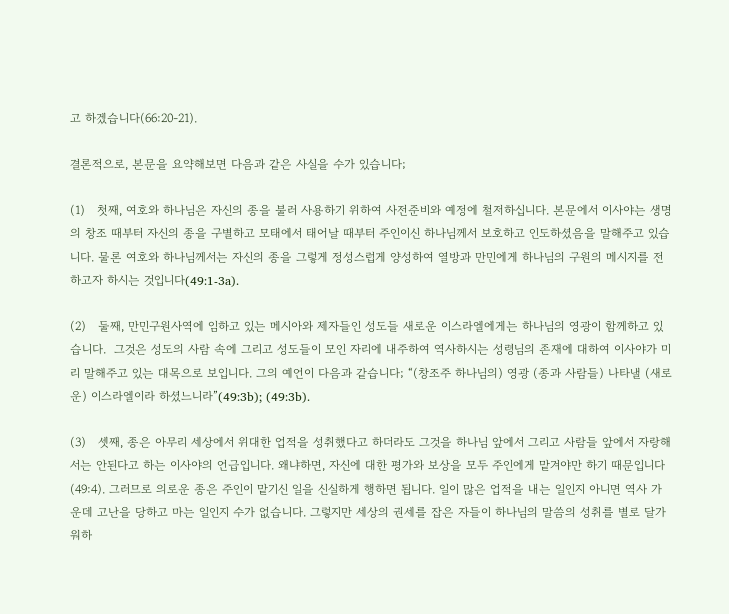고 하겠습니다(66:20-21).

결론적으로, 본문을 요약해보면 다음과 같은 사실을 수가 있습니다;

(1)   첫째, 여호와 하나님은 자신의 종을 불러 사용하기 위하여 사전준비와 예정에 철저하십니다. 본문에서 이사야는 생명의 창조 때부터 자신의 종을 구별하고 모태에서 태어날 때부터 주인이신 하나님께서 보호하고 인도하셨음을 말해주고 있습니다. 물론 여호와 하나님께서는 자신의 종을 그렇게 정성스럽게 양성하여 열방과 만민에게 하나님의 구원의 메시지를 전하고자 하시는 것입니다(49:1-3a).

(2)   둘째, 만민구원사역에 임하고 있는 메시아와 제자들인 성도들 새로운 이스라엘에게는 하나님의 영광이 함께하고 있습니다.  그것은 성도의 사람 속에 그리고 성도들이 모인 자리에 내주하여 역사하시는 성령님의 존재에 대하여 이사야가 미리 말해주고 있는 대목으로 보입니다. 그의 예언이 다음과 같습니다; “(창조주 하나님의) 영광 (종과 사람들) 나타낼 (새로운) 이스라엘이라 하셨느니라”(49:3b); (49:3b).

(3)   셋째, 종은 아무리 세상에서 위대한 업적을 성취했다고 하더라도 그것을 하나님 앞에서 그리고 사람들 앞에서 자랑해서는 안된다고 하는 이사야의 언급입니다. 왜냐하면, 자신에 대한 평가와 보상을 모두 주인에게 맡겨야만 하기 때문입니다(49:4). 그러므로 의로운 종은 주인이 맡기신 일을 신실하게 행하면 됩니다. 일이 많은 업적을 내는 일인지 아니면 역사 가운데 고난을 당하고 마는 일인지 수가 없습니다. 그렇지만 세상의 권세를 잡은 자들이 하나님의 말씀의 성취를 별로 달가워하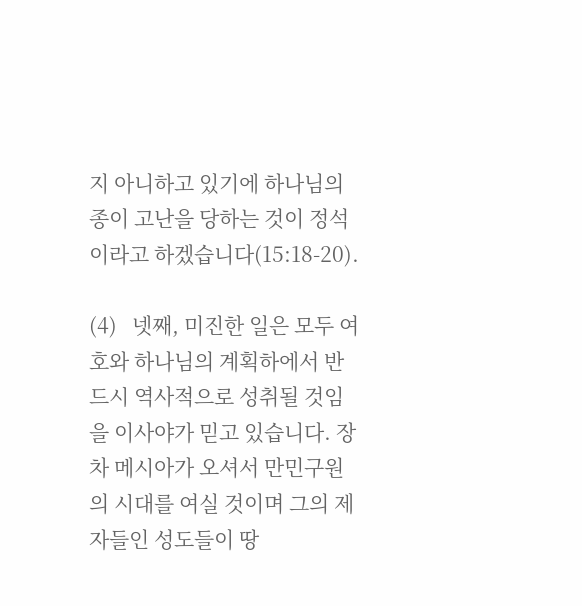지 아니하고 있기에 하나님의 종이 고난을 당하는 것이 정석이라고 하겠습니다(15:18-20).

(4)   넷째, 미진한 일은 모두 여호와 하나님의 계획하에서 반드시 역사적으로 성취될 것임을 이사야가 믿고 있습니다. 장차 메시아가 오셔서 만민구원의 시대를 여실 것이며 그의 제자들인 성도들이 땅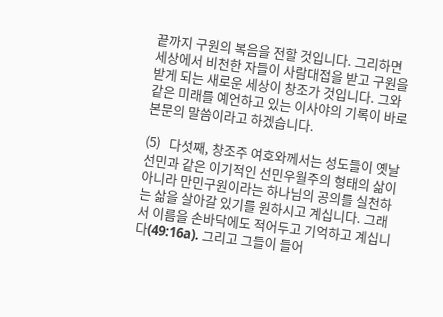끝까지 구원의 복음을 전할 것입니다. 그리하면 세상에서 비천한 자들이 사람대접을 받고 구원을 받게 되는 새로운 세상이 창조가 것입니다. 그와 같은 미래를 예언하고 있는 이사야의 기록이 바로 본문의 말씀이라고 하겠습니다.

(5)   다섯째, 창조주 여호와께서는 성도들이 옛날 선민과 같은 이기적인 선민우월주의 형태의 삶이 아니라 만민구원이라는 하나님의 공의를 실천하는 삶을 살아갈 있기를 원하시고 계십니다. 그래서 이름을 손바닥에도 적어두고 기억하고 계십니다(49:16a). 그리고 그들이 들어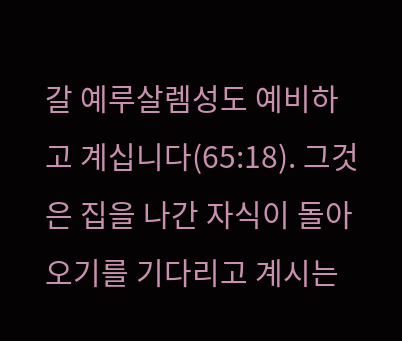갈 예루살렘성도 예비하고 계십니다(65:18). 그것은 집을 나간 자식이 돌아오기를 기다리고 계시는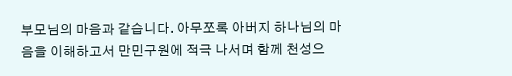부모님의 마음과 같습니다. 아무쪼록 아버지 하나님의 마음을 이해하고서 만민구원에 적극 나서며 함께 천성으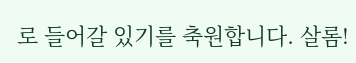로 들어갈 있기를 축원합니다. 살롬!